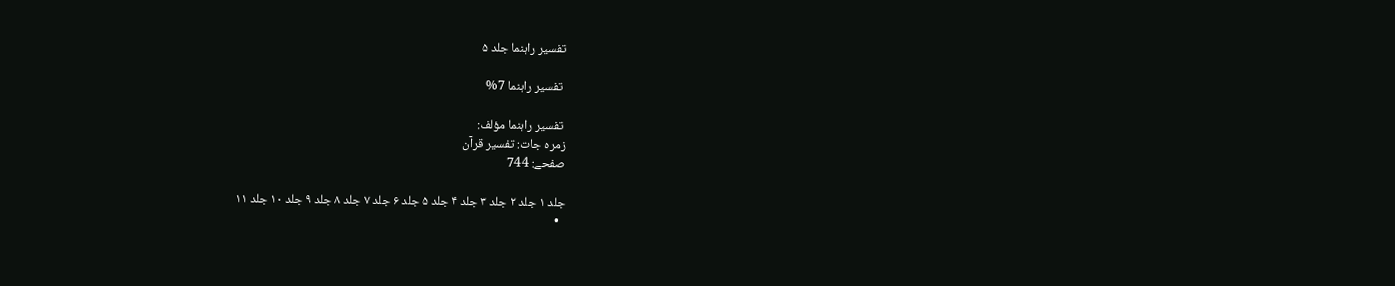تفسير راہنما جلد ۵

 تفسير راہنما 7%

 تفسير راہنما مؤلف:
زمرہ جات: تفسیر قرآن
صفحے: 744

جلد ۱ جلد ۲ جلد ۳ جلد ۴ جلد ۵ جلد ۶ جلد ۷ جلد ۸ جلد ۹ جلد ۱۰ جلد ۱۱
  •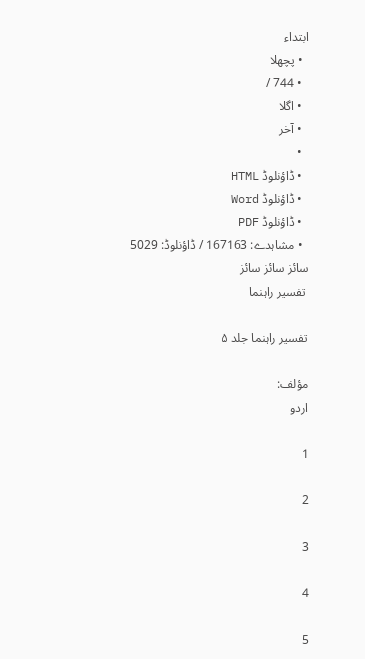ابتداء
  • پچھلا
  • 744 /
  • اگلا
  • آخر
  •
  • ڈاؤنلوڈ HTML
  • ڈاؤنلوڈ Word
  • ڈاؤنلوڈ PDF
  • مشاہدے: 167163 / ڈاؤنلوڈ: 5029
سائز سائز سائز
 تفسير راہنما

تفسير راہنما جلد ۵

مؤلف:
اردو

1

2

3

4

5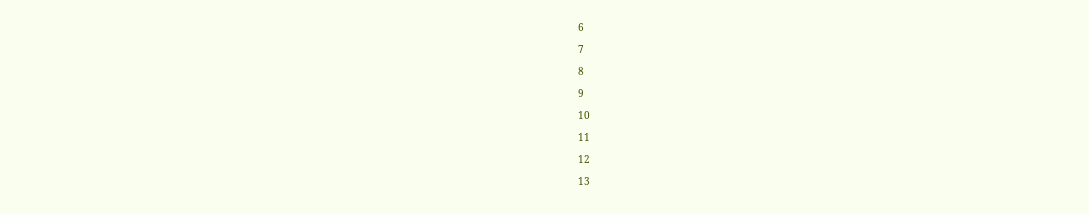6

7

8

9

10

11

12

13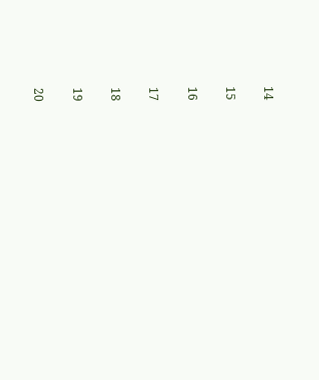14

15

16

17

18

19

20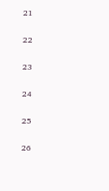21

22

23

24

25

26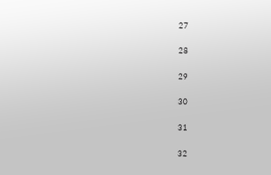27

28

29

30

31

32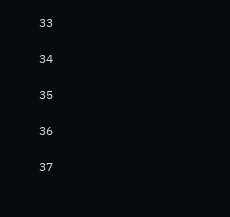33

34

35

36

37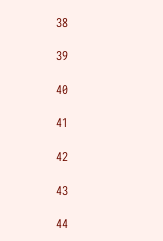38

39

40

41

42

43

44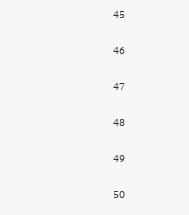45

46

47

48

49

50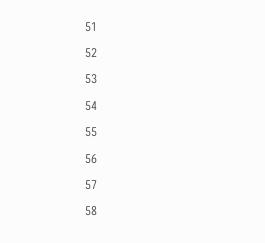51

52

53

54

55

56

57

58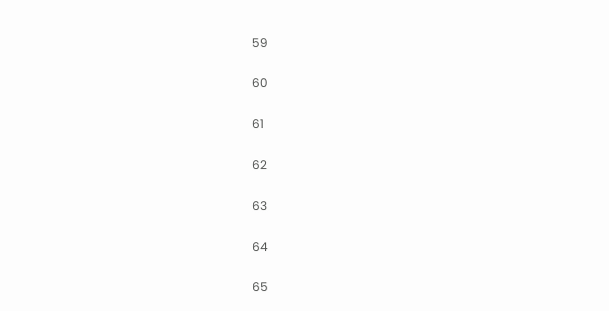59

60

61

62

63

64

65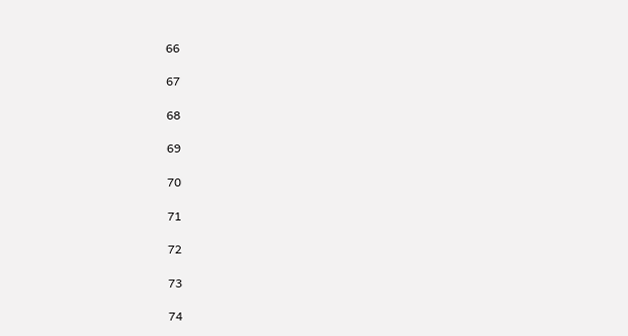66

67

68

69

70

71

72

73

74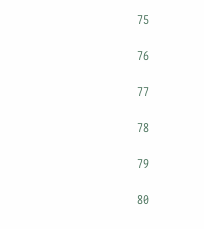75

76

77

78

79

80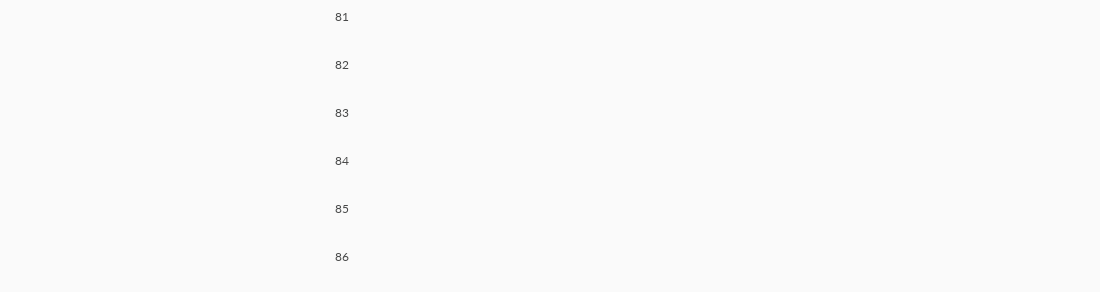81

82

83

84

85

86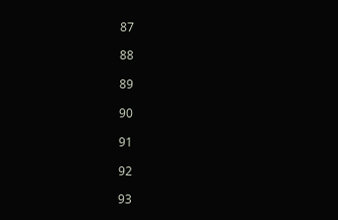87

88

89

90

91

92

93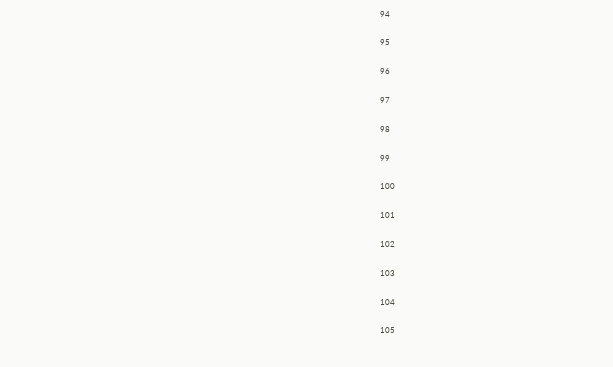94

95

96

97

98

99

100

101

102

103

104

105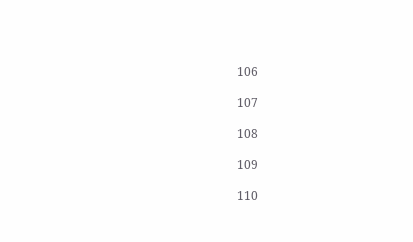106

107

108

109

110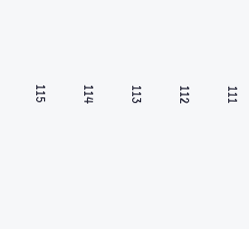111

112

113

114

115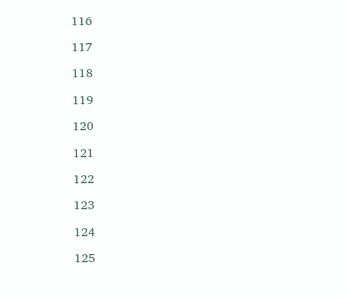116

117

118

119

120

121

122

123

124

125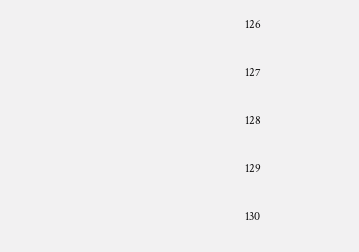126

127

128

129

130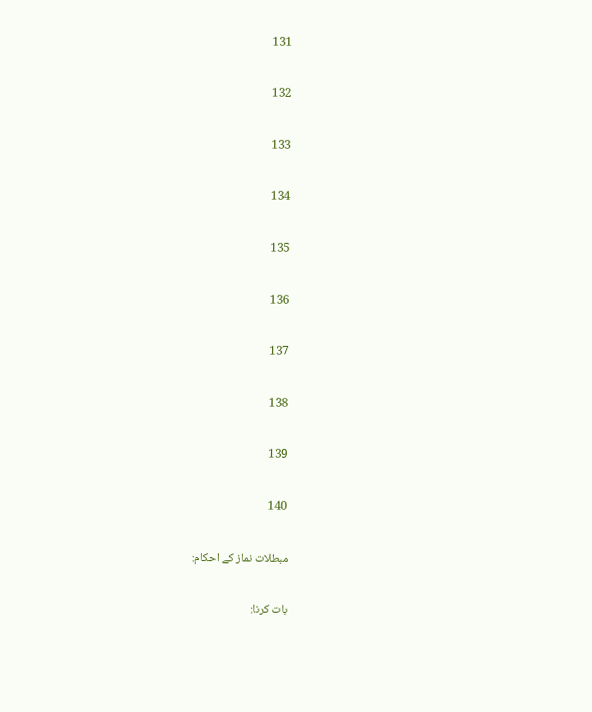131

132

133

134

135

136

137

138

139

140

مبطلات نماز کے احکام:

بات کرنا: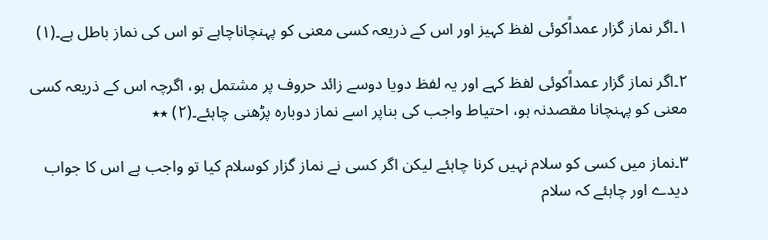١۔اگر نماز گزار عمداًکوئی لفظ کہیز اور اس کے ذریعہ کسی معنی کو پہنچاناچاہے تو اس کی نماز باطل ہے۔(١)

٢۔اگر نماز گزار عمداًکوئی لفظ کہے اور یہ لفظ دویا دوسے زائد حروف پر مشتمل ہو، اگرچہ اس کے ذریعہ کسی معنی کو پہنچانا مقصدنہ ہو، احتیاط واجب کی بناپر اسے نماز دوبارہ پڑھنی چاہئے۔(٢) ٭٭

٣۔نماز میں کسی کو سلام نہیں کرنا چاہئے لیکن اگر کسی نے نماز گزار کوسلام کیا تو واجب ہے اس کا جواب دیدے اور چاہئے کہ سلام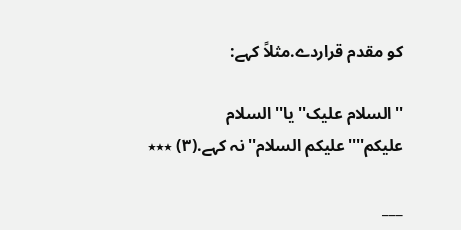کو مقدم قراردے.مثلاً کہے:

''السلام علیک'' یا'' السلام علیکم''''علیکم السلام''نہ کہے.(٣) ٭٭٭

___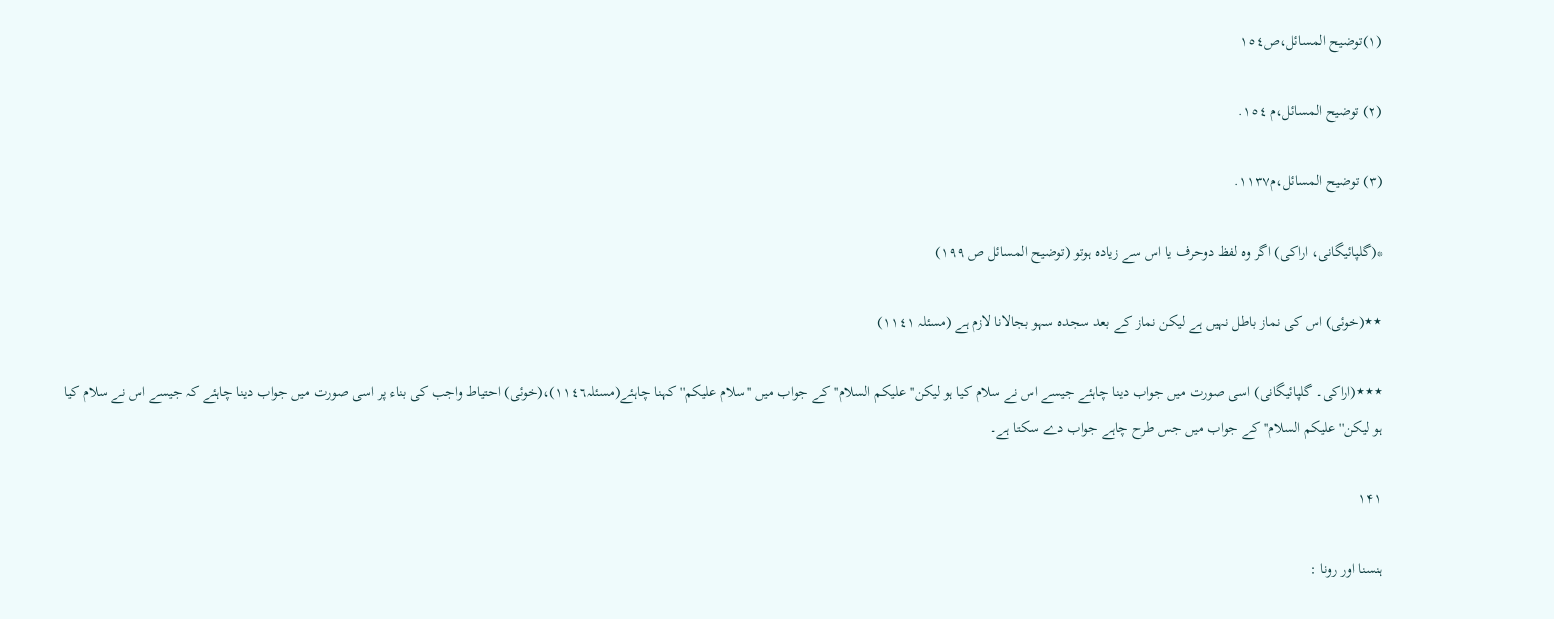(١)توضیح المسائل،ص١٥٤

(٢) توضیح المسائل،م ١٥٤.

(٣) توضیح المسائل،م١١٣٧.

*(گلپائیگانی، اراکی) اگر وہ لفظ دوحرف یا اس سے زیادہ ہوتو (توضیح المسائل ص ١٩٩)

٭٭(خوئی) اس کی نماز باطل نہیں ہے لیکن نماز کے بعد سجدہ سہو بجالانا لازم ہے (مسئلہ ١١٤١)

٭٭٭(اراکی۔ گلپائیگانی) اسی صورت میں جواب دینا چاہئے جیسے اس نے سلام کیا ہو لیکن''علیکم السلام''کے جواب میں ''سلام علیکم'' کہنا چاہئے(مسئلہ١١٤٦)،(خوئی) احتیاط واجب کی بناء پر اسی صورت میں جواب دینا چاہئے کہ جیسے اس نے سلام کیا ہو لیکن'' علیکم السلام'' کے جواب میں جس طرح چاہے جواب دے سکتا ہے۔

۱۴۱

ہنسنا اور رونا :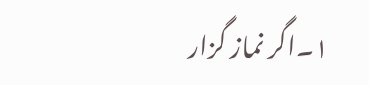١۔اگر نماز گزار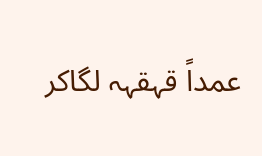عمداً قہقہہ لگاکر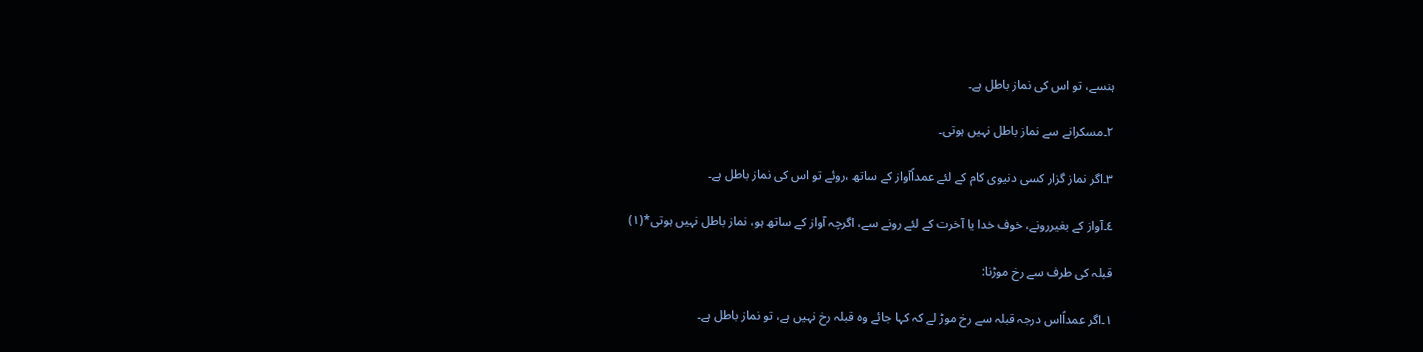ہنسے، تو اس کی نماز باطل ہے۔

٢۔مسکرانے سے نماز باطل نہیں ہوتی۔

٣۔اگر نماز گزار کسی دنیوی کام کے لئے عمداًآواز کے ساتھ ،روئے تو اس کی نماز باطل ہے۔

٤۔آواز کے بغیررونے، خوف خدا یا آخرت کے لئے رونے سے، اگرچہ آواز کے ساتھ ہو، نماز باطل نہیں ہوتی*(١)

قبلہ کی طرف سے رخ موڑنا:

١۔اگر عمداًاس درجہ قبلہ سے رخ موڑ لے کہ کہا جائے وہ قبلہ رخ نہیں ہے، تو نماز باطل ہے۔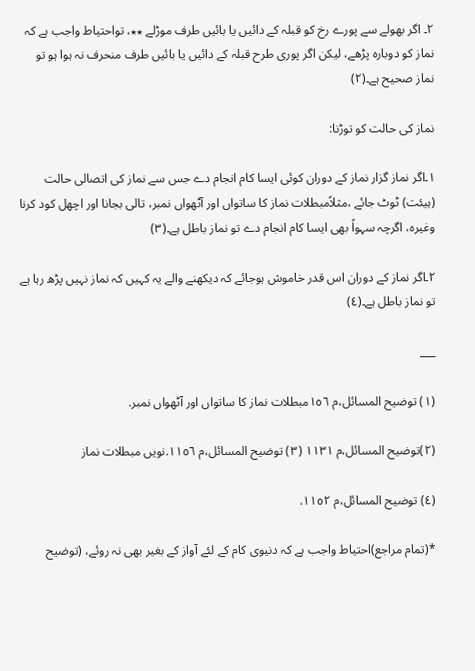٢۔ اگر بھولے سے پورے رخ کو قبلہ کے دائیں یا بائیں طرف موڑلے ٭٭، تواحتیاط واجب ہے کہ نماز کو دوبارہ پڑھے، لیکن اگر پوری طرح قبلہ کے دائیں یا بائیں طرف منحرف نہ ہوا ہو تو نماز صحیح ہے۔(٢)

نماز کی حالت کو توڑنا:

١۔اگر نماز گزار نماز کے دوران کوئی ایسا کام انجام دے جس سے نماز کی اتصالی حالت (ہیئت) ٹوٹ جائے ،مثلاًمبطلات نماز کا ساتواں اور آٹھواں نمبر، تالی بجانا اور اچھل کود کرنا وغیرہ، اگرچہ سہواً بھی ایسا کام انجام دے تو نماز باطل ہے۔(٣)

٢۔اگر نماز کے دوران اس قدر خاموش ہوجائے کہ دیکھنے والے یہ کہیں کہ نماز نہیں پڑھ رہا ہے تو نماز باطل ہے۔(٤)

___

(١) توضیح المسائل،م ١٥٦مبطلات نماز کا ساتواں اور آٹھواں نمبر.

(٢)توضیح المسائل،م ١١٣١ (٣) توضیح المسائل،م ١١٥٦.نویں مبطلات نماز

(٤) توضیح المسائل،م ١١٥٢.

*(تمام مراجع)احتیاط واجب ہے کہ دنیوی کام کے لئے آواز کے بغیر بھی نہ روئے، (توضیح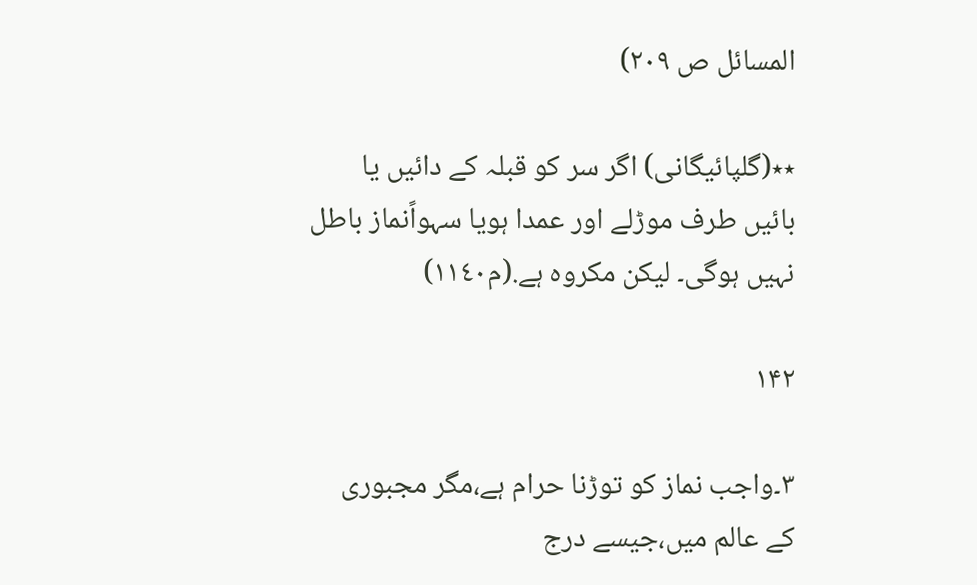المسائل ص ٢٠٩)

٭٭(گلپائیگانی) اگر سر کو قبلہ کے دائیں یا بائیں طرف موڑلے اور عمدا ہویا سہواًنماز باطل نہیں ہوگی۔ لیکن مکروہ ہے.(م١١٤٠)

۱۴۲

٣۔واجب نماز کو توڑنا حرام ہے،مگر مجبوری کے عالم میں،جیسے درج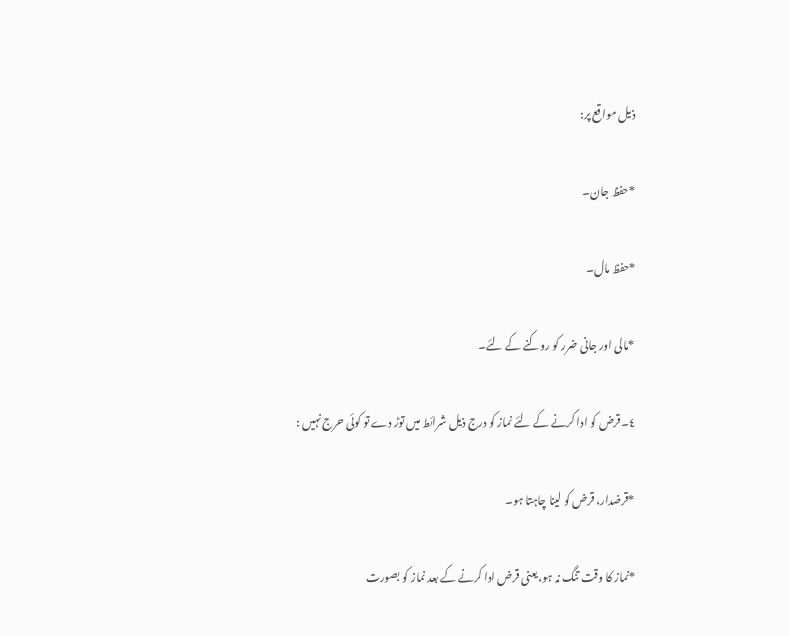ذیل مواقع پر:

*حفظ جان۔

*حفظ مال۔

*مالی اور جانی ضرر کو روکنے کے لئے۔

٤۔قرض کو ادا کرنے کے لئے نماز کو درج ذیل شرائط میں توڑ دے تو کوئی حرج نہیں :

*قرضدار، قرض کو لینا چاہتا ہو۔

*نماز کا وقت تنگ نہ ہو،یعنی قرض ادا کرنے کے بعد نماز کو بصورت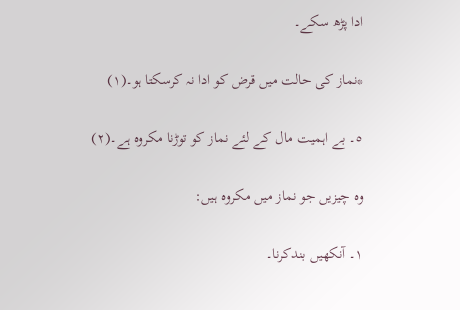ادا پڑھ سکے۔

*نماز کی حالت میں قرض کو ادا نہ کرسکتا ہو۔(١)

٥۔ بے اہمیت مال کے لئے نماز کو توڑنا مکروہ ہے۔(٢)

وہ چیزیں جو نماز میں مکروہ ہیں:

١۔ آنکھیں بندکرنا۔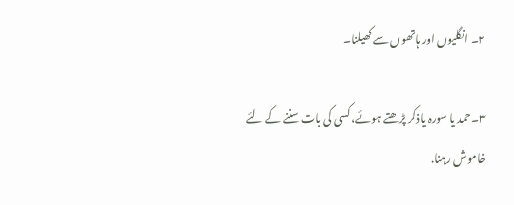٢۔ انگلیوں اور ہاتھوں سے کھیلنا۔

٣۔حمد یا سورہ یاذکر پڑھتے ہوئے، کسی کی بات سننے کے لئے خاموش رہنا.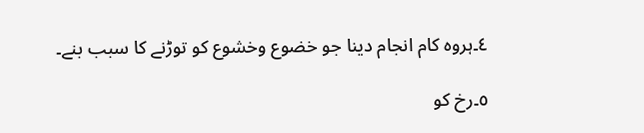٤۔ہروہ کام انجام دینا جو خضوع وخشوع کو توڑنے کا سبب بنے۔

٥۔رخ کو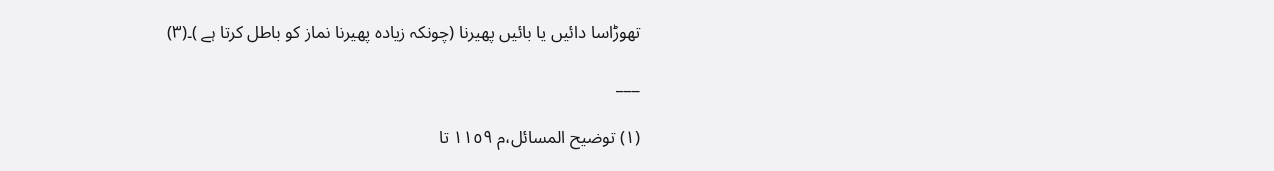تھوڑاسا دائیں یا بائیں پھیرنا (چونکہ زیادہ پھیرنا نماز کو باطل کرتا ہے )۔(٣)

___

(١) توضیح المسائل،م ١١٥٩ تا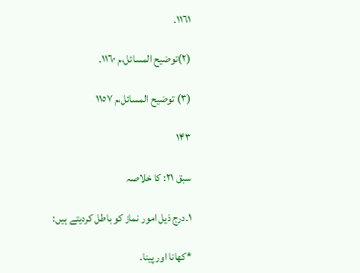١١٦١.

(٢)توضیح المسائل،م ١١٦٠.

(٣) توضیح المسائل،م ١١٥٧

۱۴۳

سبق ٢١: کا خلاصہ

١۔درج ذیل امور نماز کو باطل کردیتے ہیں:

*کھانا اور پینا.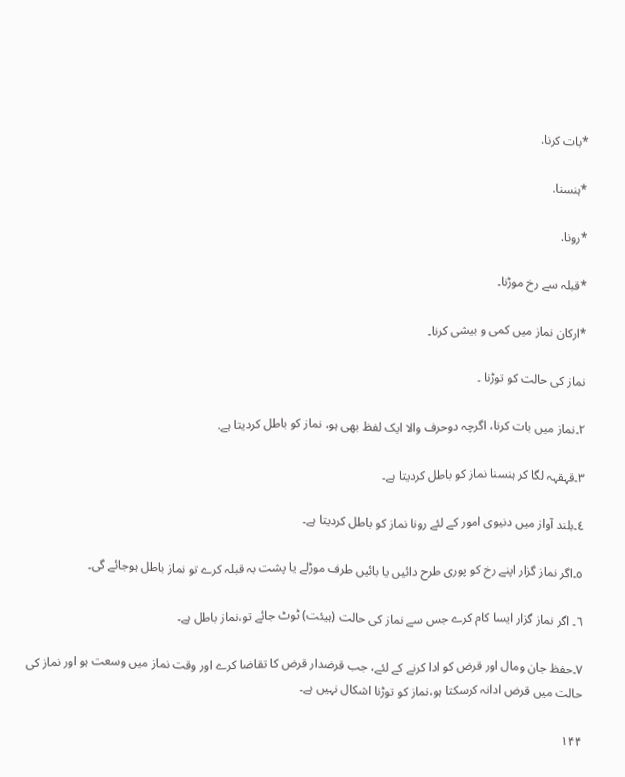*بات کرنا.

*ہنسنا.

*رونا.

*قبلہ سے رخ موڑنا۔

*ارکان نماز میں کمی و بیشی کرنا۔

نماز کی حالت کو توڑنا ۔

٢۔نماز میں بات کرنا، اگرچہ دوحرف والا ایک لفظ بھی ہو، نماز کو باطل کردیتا ہے.

٣۔قہقہہ لگا کر ہنسنا نماز کو باطل کردیتا ہے۔

٤۔بلند آواز میں دنیوی امور کے لئے رونا نماز کو باطل کردیتا ہے۔

٥۔اگر نماز گزار اپنے رخ کو پوری طرح دائیں یا بائیں طرف موڑلے یا پشت بہ قبلہ کرے تو نماز باطل ہوجائے گی۔

٦۔ اگر نماز گزار ایسا کام کرے جس سے نماز کی حالت (ہیئت) ٹوٹ جائے تو،نماز باطل ہے۔

٧۔حفظ جان ومال اور قرض کو ادا کرنے کے لئے، جب قرضدار قرض کا تقاضا کرے اور وقت نماز میں وسعت ہو اور نماز کی حالت میں قرض ادانہ کرسکتا ہو،نماز کو توڑنا اشکال نہیں ہے۔

۱۴۴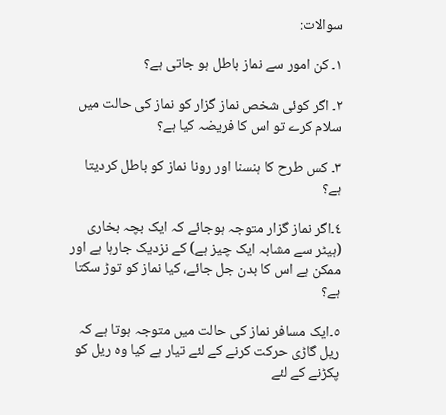سوالات:

١۔ کن امور سے نماز باطل ہو جاتی ہے؟

٢۔ اگر کوئی شخص نماز گزار کو نماز کی حالت میں سلام کرے تو اس کا فریضہ کیا ہے؟

٣۔ کس طرح کا ہنسنا اور رونا نماز کو باطل کردیتا ہے؟

٤۔اگر نماز گزار متوجہ ہوجائے کہ ایک بچہ بخاری (ہیٹر سے مشابہ ایک چیز ہے) کے نزدیک جارہا ہے اور ممکن ہے اس کا بدن جل جائے، کیا نماز کو توڑ سکتا ہے؟

٥۔ایک مسافر نماز کی حالت میں متوجہ ہوتا ہے کہ ریل گاڑی حرکت کرنے کے لئے تیار ہے کیا وہ ریل کو پکڑنے کے لئے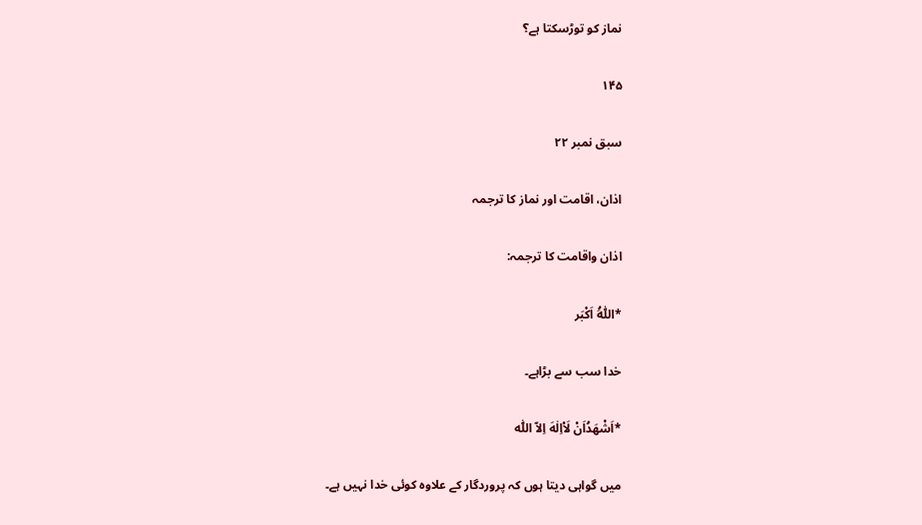نماز کو توڑسکتا ہے؟

۱۴۵

سبق نمبر ٢٢

اذان، اقامت اور نماز کا ترجمہ

اذان واقامت کا ترجمہ:

*اَللّٰهُ اَکْبَر

خدا سب سے بڑاہے۔

*اَشْهَدُاَنْ لَاْاِلٰهَ اِلاّ اللّٰه

میں گواہی دیتا ہوں کہ پروردگار کے علاوہ کوئی خدا نہیں ہے۔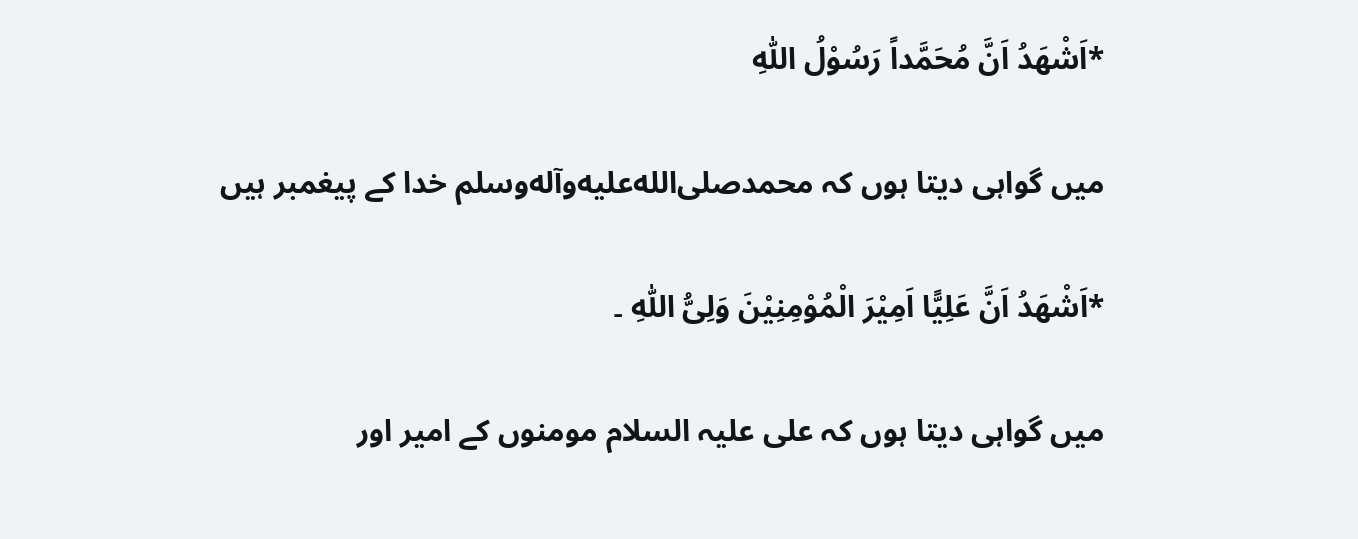*اَشْهَدُ اَنَّ مُحَمَّداً رَسُوْلُ اللّٰهِ

میں گواہی دیتا ہوں کہ محمدصلى‌الله‌عليه‌وآله‌وسلم خدا کے پیغمبر ہیں

*اَشْهَدُ اَنَّ عَلِیًّا اَمِیْرَ الْمُوْمِنِیْنَ وَلِیُّ اللّٰهِ ۔

میں گواہی دیتا ہوں کہ علی علیہ السلام مومنوں کے امیر اور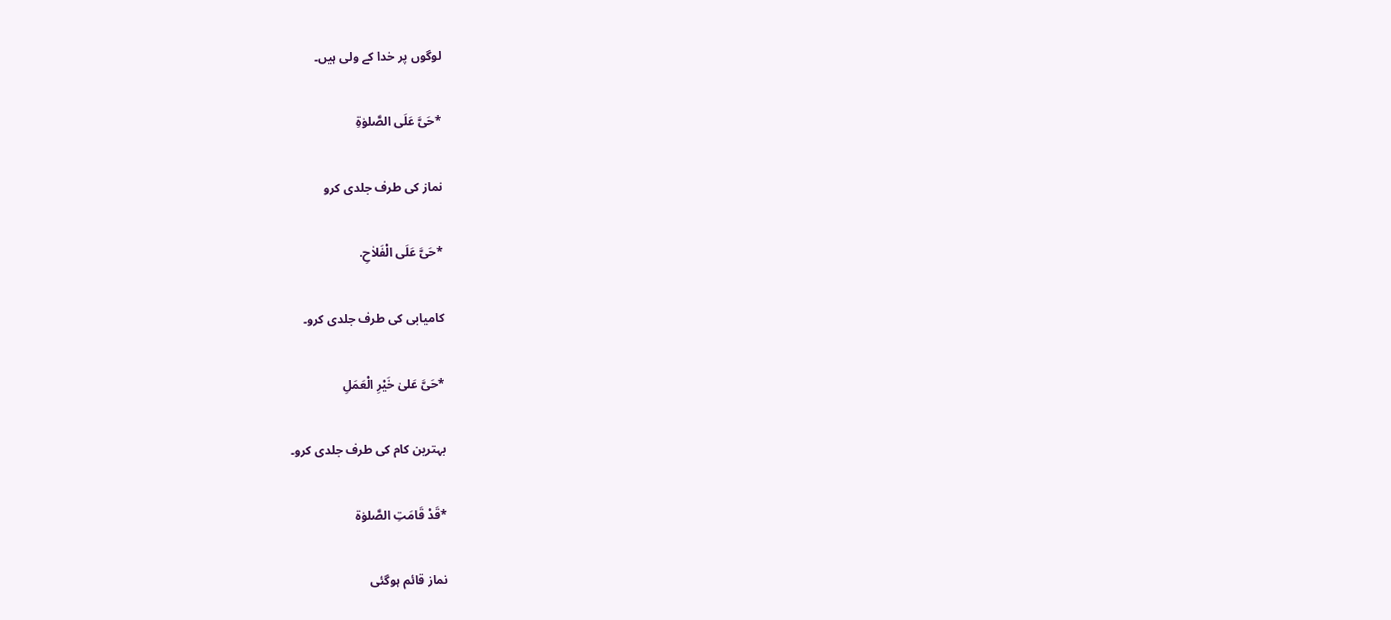لوگوں پر خدا کے ولی ہیں۔

*حَیَّ عَلَی الصَّلوٰةِ

نماز کی طرف جلدی کرو

*حَیَّ عَلَی الْفَلاٰحِ.

کامیابی کی طرف جلدی کرو۔

*حَیَّ عَلیٰ خَیْرِ الْعَمَلِ

بہترین کام کی طرف جلدی کرو۔

*قَدْ قَامَتِ الصَّلوٰة

نماز قائم ہوگئی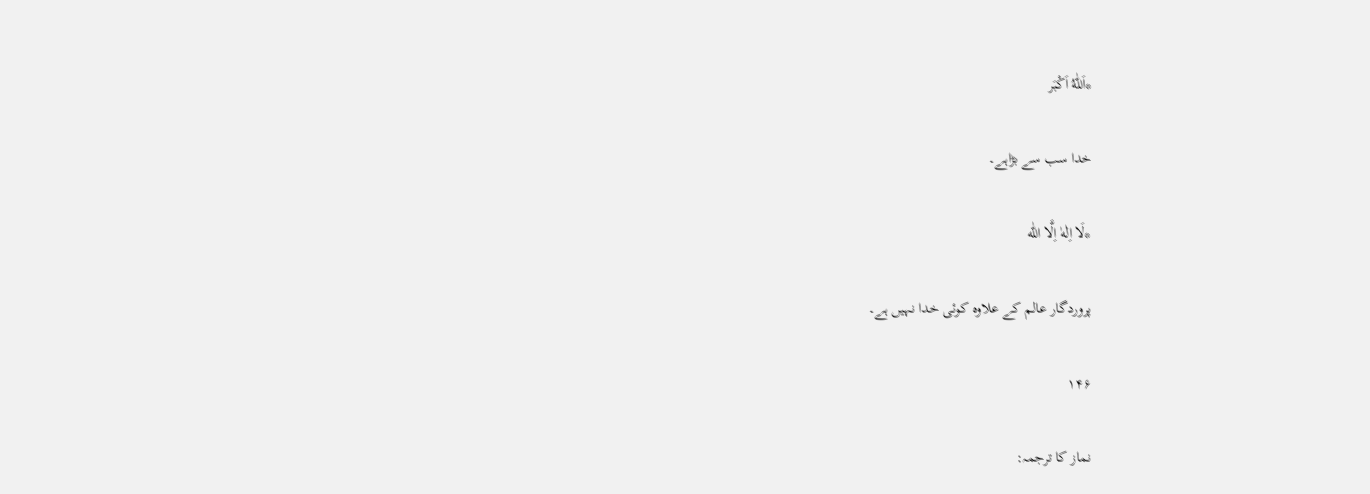*اَللّٰهُ اَکْبَر

خدا سب سے بڑاہے۔

*لَا اِلٰهٰ اِلَّا اللّٰه

پروردگار عالم کے علاوہ کوئی خدا نہیں ہے۔

۱۴۶

نماز کا ترجمہ: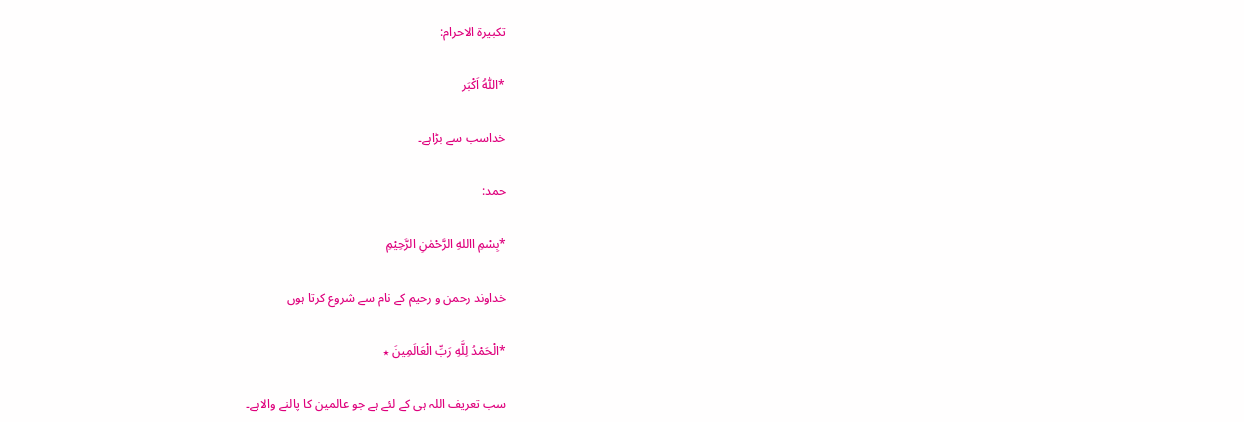تکبیرة الاحرام:

*اَللّٰهُ اَکْبَر

خداسب سے بڑاہے۔

حمد:

*بِسْمِ االلهِ الرَّحْمٰنِ الرَّحِیْمِ

خداوند رحمن و رحیم کے نام سے شروع کرتا ہوں

*الْحَمْدُ لِلَّهِ رَبِّ الْعَالَمِینَ ٭

سب تعریف اللہ ہی کے لئے ہے جو عالمین کا پالنے والاہے۔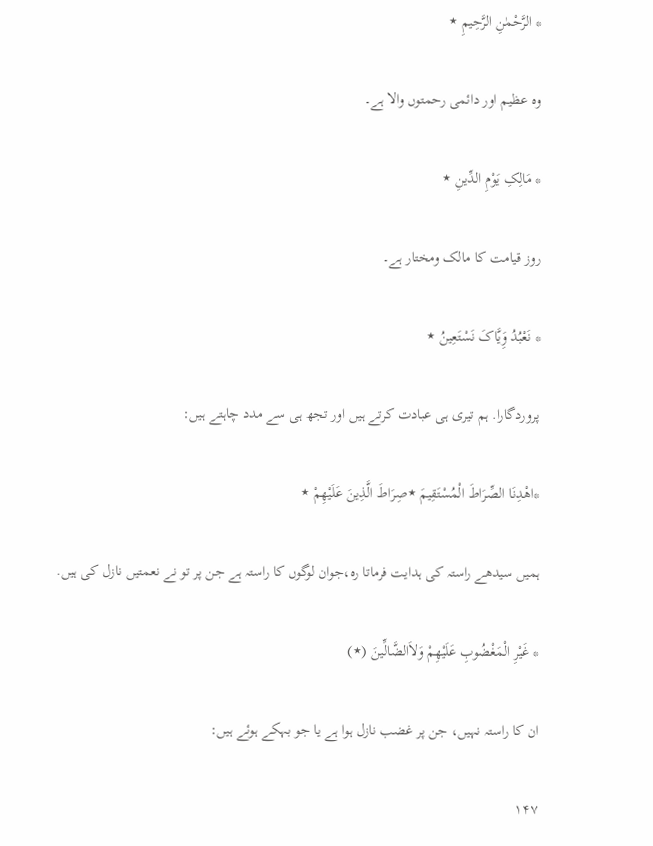* الرَّحْمٰنِ الرَّحِیمِ ٭

وہ عظیم اور دائمی رحمتوں والا ہے۔

* مَالِکِ یَوْمِ الدِّینِ ٭

روز قیامت کا مالک ومختار ہے۔

* نَعْبُدُ وَِیَّاکَ نَسْتَعِینُ ٭

پروردگارا. ہم تیری ہی عبادت کرتے ہیں اور تجھ ہی سے مدد چاہتے ہیں:

*اهْدِنَا الصِّرَاطَ الْمُسْتَقِیمَ ٭صِرَاطَ الَّذِینَ عَلَیْهِمْ ٭

ہمیں سیدھے راستہ کی ہدایت فرماتا رہ،جوان لوگوں کا راستہ ہے جن پر تو نے نعمتیں نازل کی ہیں.

* غَیْرِ الْمَغْضُوبِ عَلَیْهِمْ وَلاَالضَّالِّینَ (٭)

ان کا راستہ نہیں، جن پر غضب نازل ہوا ہے یا جو بہکے ہوئے ہیں:

۱۴۷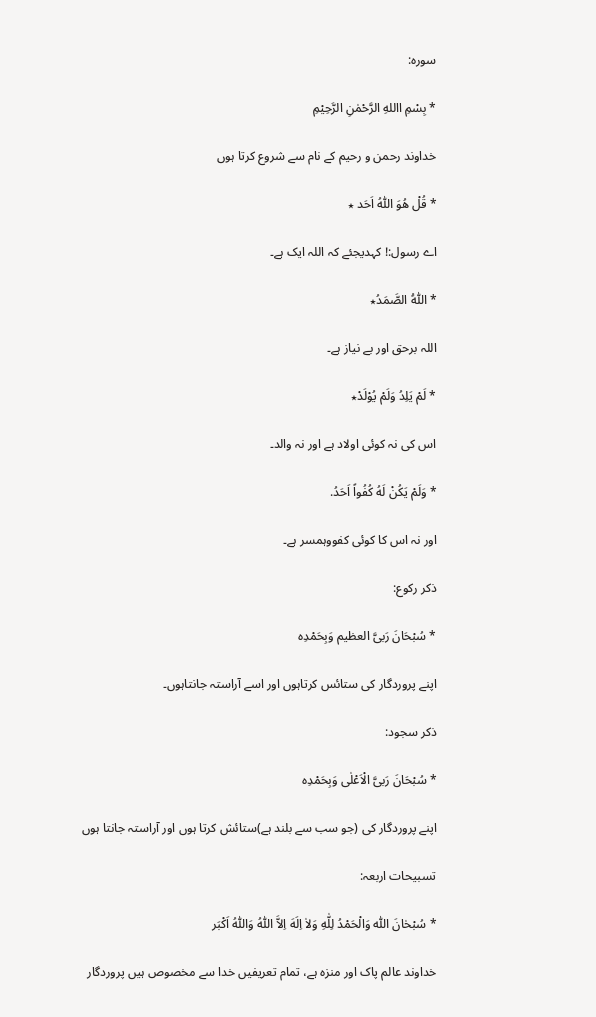سورہ:

* بِسْمِ االلهِ الرَّحْمٰنِ الرَّحِیْمِ

خداوند رحمن و رحیم کے نام سے شروع کرتا ہوں

* قُلْ هُوَ اللّٰهُ اَحَد ٭

اے رسول:! کہدیجئے کہ اللہ ایک ہے۔

* اَللّٰهُ الصَّمَدُ٭

اللہ برحق اور بے نیاز ہے۔

* لَمْ یَلِدُ وَلَمْ یُوْلَدْ٭

اس کی نہ کوئی اولاد ہے اور نہ والد۔

* وَلَمْ یَکُنْ لَهُ کُفُواً اَحَدُ.

اور نہ اس کا کوئی کفووہمسر ہے۔

ذکر رکوع:

* سُبْحَانَ رَبیَّ العظیم وَبِحَمْدِه

اپنے پروردگار کی ستائس کرتاہوں اور اسے آراستہ جانتاہوں۔

ذکر سجود:

* سُبْحَانَ رَبیَّ الْاَعْلٰی وَبِحَمْدِه

اپنے پروردگار کی (جو سب سے بلند ہے)ستائش کرتا ہوں اور آراستہ جانتا ہوں

تسبیحات اربعہ:

* سُبْحٰانَ اللّٰه وَالْحَمْدُ لِلّٰهِ وَلاٰ اِلَهَ اِلاَّ اللّٰهُ وَاللّٰهُ اَکْبَر

خداوند عالم پاک اور منزہ ہے، تمام تعریفیں خدا سے مخصوص ہیں پروردگار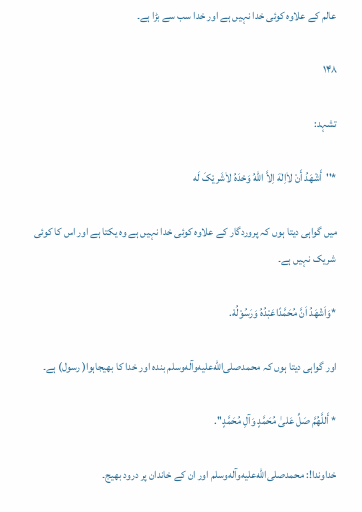عالم کے علاوہ کوئی خدا نہیں ہے اور خدا سب سے بڑا ہے۔

۱۴۸

تشہد:

*''أَشْهَدُ أَنْ لاٰاِلٰهَ اِلاَّ اللّٰهُ وَحْدَهُ لاٰشَریْکَ لَه

میں گواہی دیتا ہوں کہ پروردگار کے علاوہ کوئی خدا نہیں ہے وہ یکتا ہے اور اس کا کوئی شریک نہیں ہے۔

*وَاَشْهَدُ اَنَّ مُحَمَّدًاعَبْدُهُ وَرَسُوْلُهْ.

اور گواہی دیتا ہوں کہ محمدصلى‌الله‌عليه‌وآله‌وسلم بندہ اور خدا کا بھیجاہوا( رسول) ہے۔

* أَللَّهُمَّ صَلِّ عَلیٰ مُحَمَّدٍ وَآلِ مُحَمَّدٍ''.

خداوندا!: محمدصلى‌الله‌عليه‌وآله‌وسلم اور ان کے خاندان پر درود بھیج۔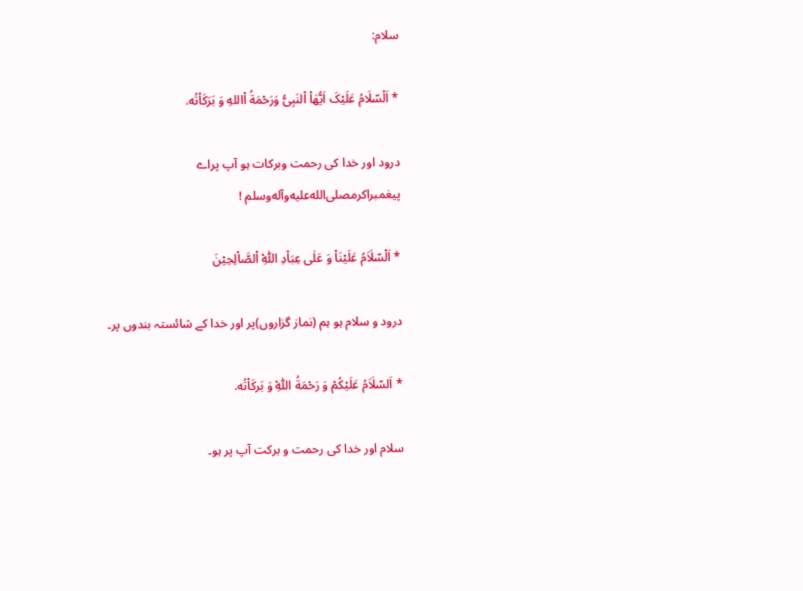سلام:

* اَلْسّلَامُ عَلَیْکَ اَیُّهَاْ اْلنَبِیُّ وَرَحْمَةُ اْاللهِ وَ بَرَکَاْتُه.

درود اور خدا کی رحمت وبرکات ہو آپ پراے پیغمبراکرمصلى‌الله‌عليه‌وآله‌وسلم !

* اَلْسّلَاَمُ عَلَیْنَاْ وَ عَلٰی عِبَاْدِ اْللّٰهِ اْلصَّاْلِحِیْنَ

درود و سلام ہو ہم (نماز گزاروں)پر اور خدا کے شائستہ بندوں پر۔

* اَلسّلَاَمُ عَلَیْکُمْ وَ رَحْمَةُ اْللّٰهِ وَ بَرکَاْتُه.

سلام اور خدا کی رحمت و برکت آپ پر ہو۔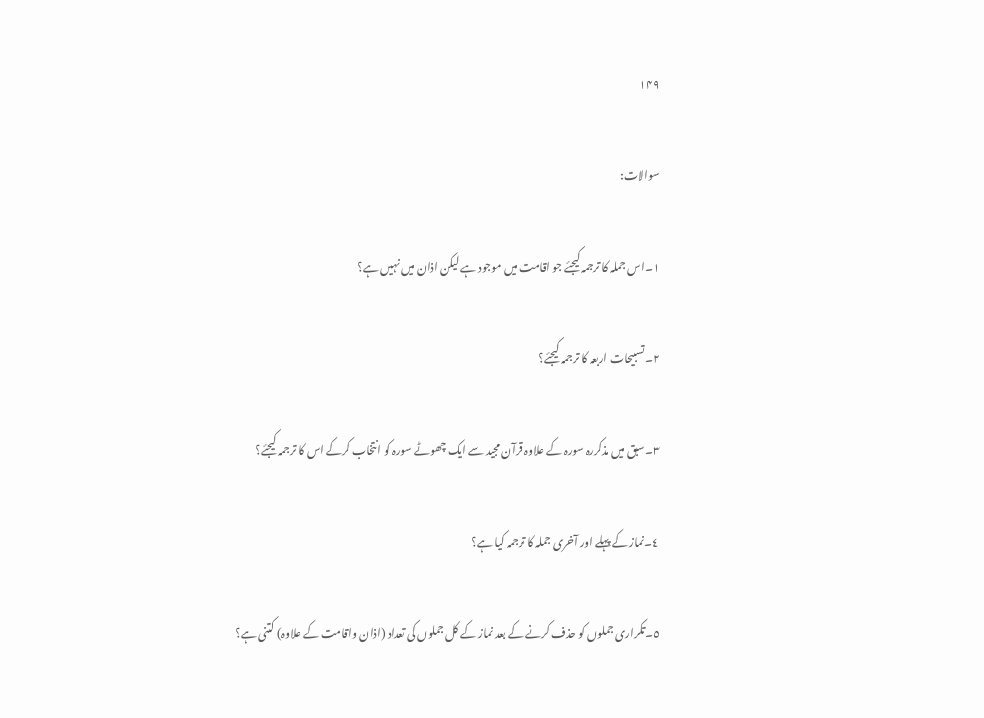۱۴۹

سوالات:

١۔اس جملہ کا ترجمہ کیجئے جو اقامت میں موجود ہے لیکن اذان میں نہیں ہے؟

٢۔تسبیحات اربعہ کا ترجمہ کیجئے؟

٣۔سبق میں مذکررہ سورہ کے علاوہ قرآن مجید سے ایک چھوٹے سورہ کو انتخاب کرکے اس کا ترجمہ کیجئے؟

٤۔نماز کے پہلے اور آخری جملہ کا ترجمہ کیا ہے؟

٥۔تکراری جملوں کو حذف کرنے کے بعد نماز کے کل جملوں کی تعداد (اذان واقامت کے علاوہ) کتنی ہے؟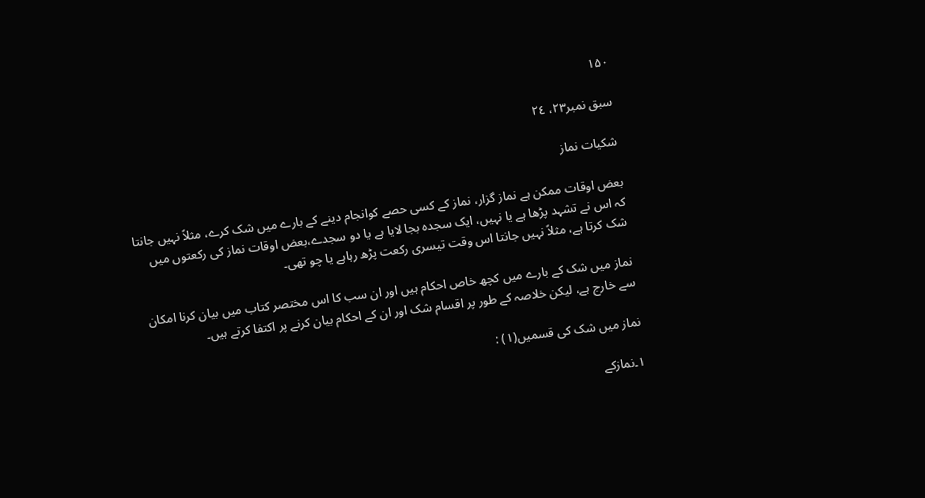۱۵۰

سبق نمبر٢٣، ٢٤

شکیات نماز

بعض اوقات ممکن ہے نماز گزار، نماز کے کسی حصے کوانجام دینے کے بارے میں شک کرے، مثلاً نہیں جانتا کہ اس نے تشہد پڑھا ہے یا نہیں، ایک سجدہ بجا لایا ہے یا دو سجدے،بعض اوقات نماز کی رکعتوں میں شک کرتا ہے، مثلاً نہیں جانتا اس وقت تیسری رکعت پڑھ رہاہے یا چو تھی۔

نماز میں شک کے بارے میں کچھ خاص احکام ہیں اور ان سب کا اس مختصر کتاب میں بیان کرنا امکان سے خارج ہے، لیکن خلاصہ کے طور پر اقسام شک اور ان کے احکام بیان کرنے پر اکتفا کرتے ہیں۔

نماز میں شک کی قسمیں(١) :

١۔نمازکے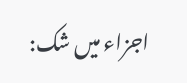اجزاء میں شک: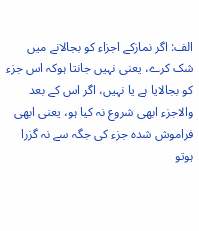الف: اگر نمازکے اجزاء کو بجالانے میں شک کرے، یعنی نہیں جانتا ہوکہ اس جزء کو بجالایا ہے یا نہیں، اگر اس کے بعد والاجزء ابھی شروع نہ کیا ہو، یعنی ابھی فراموش شدہ جزء کی جگہ سے نہ گزرا ہوتو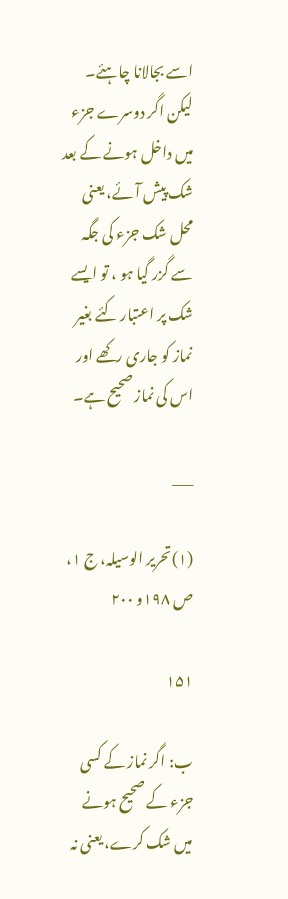اسے بجالانا چاہئے۔ لیکن اگر دوسرے جزء میں داخل ہونے کے بعد شک پیش آئے، یعنی محل شک جزء کی جگہ سے گزر گیا ہو ، تو ایسے شک پر اعتبار کئے بغیر نماز کو جاری رکھے اور اس کی نماز صحیح ہے۔

___

(١)تحریر الوسیلہ، ج ١، ص ١٩٨و ٢٠٠

۱۵۱

ب: اگر نماز کے کسی جزء کے صحیح ہونے میں شک کرے، یعنی نہ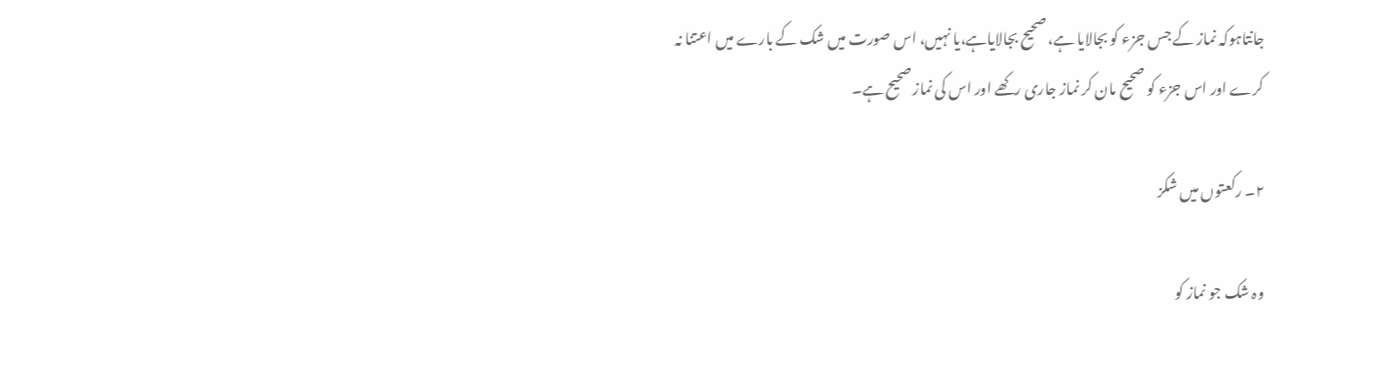جانتاہوکہ نماز کے جس جزء کو بجالایا ہے، صحیح بجالایاہے،یا نہیں، اس صورت میں شک کے بارے میں اعتنا نہ کرے اور اس جزء کو صحیح مان کر نماز جاری رکھے اور اس کی نماز صحیح ہے۔

٢۔ رکعتوں میں شکز

وہ شک جو نماز کو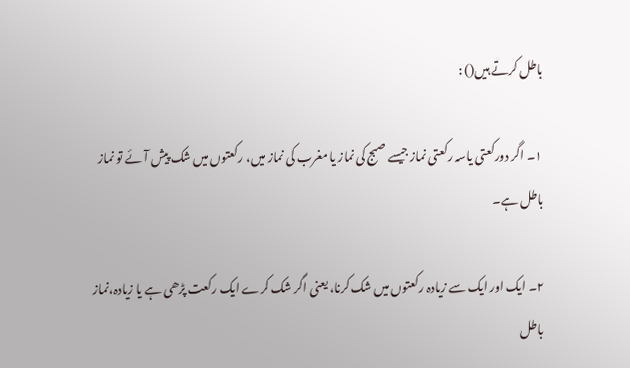باطل کرتے ہیں() :

١۔ اگر دورکعتی یاسہ رکعتی نماز جیسے صبج کی نماز یا مغرب کی نماز میں، رکعتوں میں شک پیش آئے تو نماز باطل ہے۔

٢۔ ایک اور ایک سے زیادہ رکعتوں میں شک کرنا، یعنی اگر شک کرے ایک رکعت پڑھی ہے یا زیادہ،نماز باطل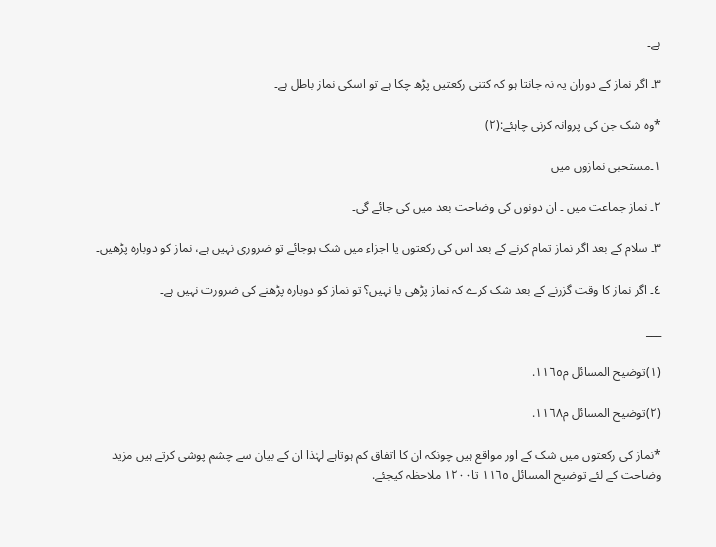ہے۔

٣۔ اگر نماز کے دوران یہ نہ جانتا ہو کہ کتنی رکعتیں پڑھ چکا ہے تو اسکی نماز باطل ہے۔

*وہ شک جن کی پروانہ کرنی چاہئے:(٢)

١۔مستحبی نمازوں میں

٢۔ نماز جماعت میں ۔ ان دونوں کی وضاحت بعد میں کی جائے گی۔

٣۔ سلام کے بعد اگر نماز تمام کرنے کے بعد اس کی رکعتوں یا اجزاء میں شک ہوجائے تو ضروری نہیں ہے، نماز کو دوبارہ پڑھیں۔

٤۔ اگر نماز کا وقت گزرنے کے بعد شک کرے کہ نماز پڑھی یا نہیں؟ تو نماز کو دوبارہ پڑھنے کی ضرورت نہیں ہے۔

___

(١)توضیح المسائل م١١٦٥.

(٢)توضیح المسائل م١١٦٨.

*نماز کی رکعتوں میں شک کے اور مواقع ہیں چونکہ ان کا اتفاق کم ہوتاہے لہٰذا ان کے بیان سے چشم پوشی کرتے ہیں مزید وضاحت کے لئے توضیح المسائل ١١٦٥ تا١٢٠٠ ملاحظہ کیجئے.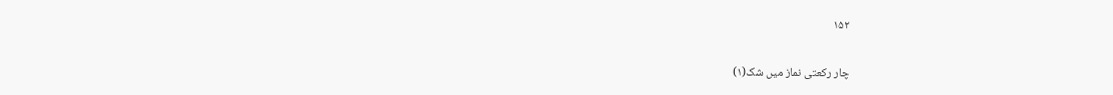۱۵۲

چار رکعتی نماز میں شک(١)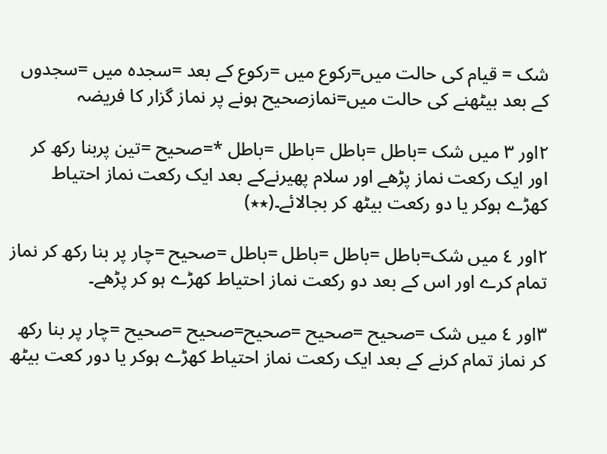شک = قیام کی حالت میں=رکوع میں =رکوع کے بعد =سجدہ میں =سجدوں کے بعد بیٹھنے کی حالت میں=نمازصحیح ہونے پر نماز گزار کا فریضہ

٢اور ٣ میں شک =باطل =باطل =باطل =باطل *=صحیح =تین پربنا رکھ کر اور ایک رکعت نماز پڑھے اور سلام پھیرنےکے بعد ایک رکعت نماز احتیاط کھڑے ہوکر یا دو رکعت بیٹھ کر بجالائے۔(٭٭)

٢اور ٤ میں شک=باطل =باطل =باطل =باطل =صحیح =چار پر بنا رکھ کر نماز تمام کرے اور اس کے بعد دو رکعت نماز احتیاط کھڑے ہو کر پڑھے۔

٣اور ٤ میں شک =صحیح =صحیح =صحیح=صحیح =صحیح =چار پر بنا رکھ کر نماز تمام کرنے کے بعد ایک رکعت نماز احتیاط کھڑے ہوکر یا دور کعت بیٹھ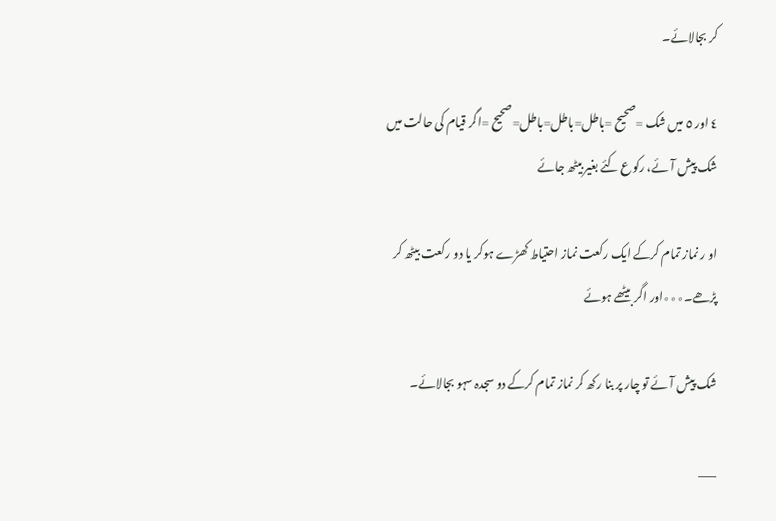کر بجالائے۔

٤ اور ٥ میں شک =صحیح =باطل=باطل=باطل=صحیح =اگر قیام کی حالت میں شک پیش آئے، رکوع کئے بغیر بیٹھ جائے

او ر نماز تمام کرکے ایک رکعت نماز احتیاط کھڑے ہوکر یا دو رکعت بیٹھ کر پڑھے۔٭٭٭اور اگر بیٹھے ہوئے

شک پیش آئے تو چار پر بنا رکھ کر نماز تمام کرکے دو سجدہ سہو بجالائے۔

___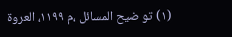(١) تو ضیح المسائل ،م ١١٩٩، العروة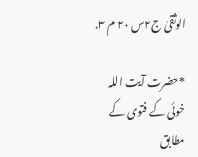الوثقیٰ ج٢س ٢٠ م ٣.

*حضرت آیت اللہ خوئی کے فتوی کے مطابق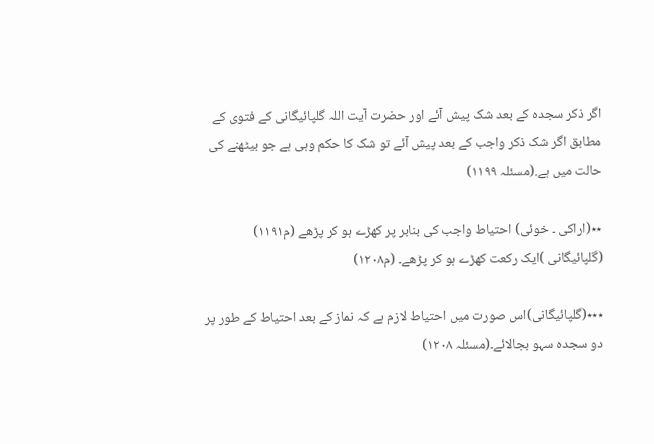اگر ذکر سجدہ کے بعد شک پیش آئے اور حضرت آیت اللہ گلپائیگانی کے فتوی کے مطابق اگر شک ذکر واجب کے بعد پیش آئے تو شک کا حکم وہی ہے جو بیٹھنے کی حالت میں ہے.(مسئلہ ١١٩٩)

٭٭(اراکی ۔ خوئی) احتیاط واجب کی بنابر پر کھڑے ہو کر پڑھے (م١١٩١) (گلپائیگانی )ایک رکعت کھڑے ہو کر پڑھے۔ (م١٢٠٨)

٭٭٭(گلپائیگانی)اس صورت میں احتیاط لازم ہے کہ نماز کے بعد احتیاط کے طور پر دو سجدہ سہو بجالائے۔(مسئلہ ١٢٠٨)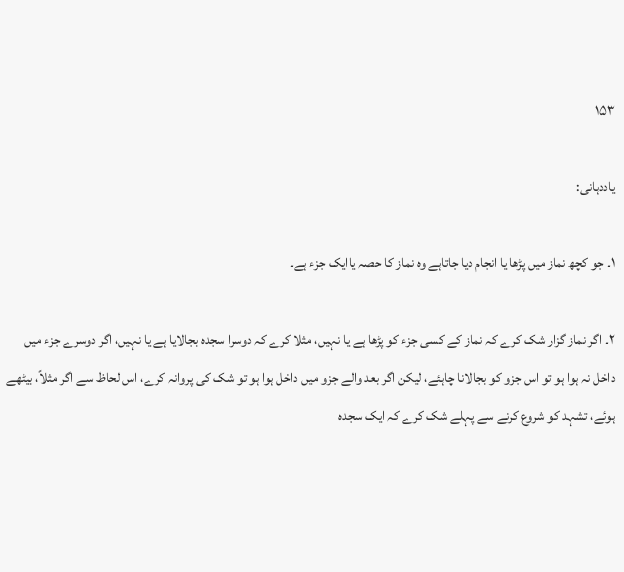۱۵۳

یاددہانی:

١۔ جو کچھ نماز میں پڑھا یا انجام دیا جاتاہے وہ نماز کا حصہ یاایک جزء ہے۔

٢۔ اگر نماز گزار شک کرے کہ نماز کے کسی جزء کو پڑھا ہے یا نہیں، مثلا کرے کہ دوسرا سجدہ بجالایا ہے یا نہیں، اگر دوسرے جزء میں داخل نہ ہوا ہو تو اس جزو کو بجالانا چاہئے، لیکن اگر بعد والے جزو میں داخل ہوا ہو تو شک کی پروانہ کرے، اس لحاظ سے اگر مثلاً، بیٹھے ہوئے، تشہد کو شروع کرنے سے پہلے شک کرے کہ ایک سجدہ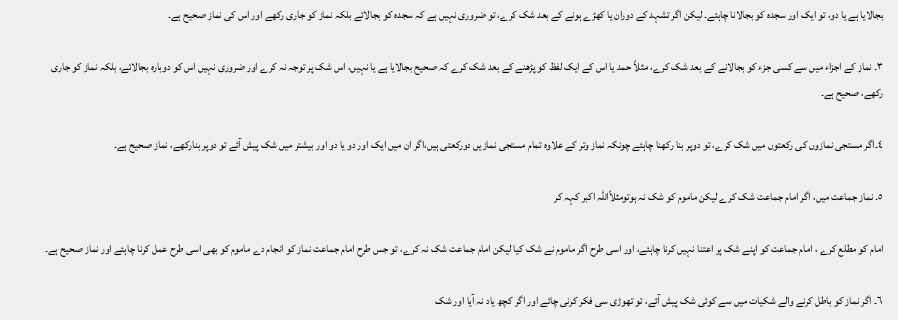بجالایا ہے یا دو، تو ایک اور سجدہ کو بجالانا چاہئے۔ لیکن اگر تشہد کے دوران یا کھڑے ہونے کے بعد شک کرے، تو ضروری نہیں ہے کہ سجدہ کو بجالائے بلکہ نماز کو جاری رکھے اور اس کی نماز صحیح ہے۔

٣۔ نماز کے اجزاء میں سے کسی جزء کو بجالانے کے بعد شک کرے، مثلاً حمد یا اس کے ایک لفظ کو پڑھنے کے بعد شک کرے کہ صحیح بجالایا ہے یا نہیں، اس شک پر توجہ نہ کرے اور ضروری نہیں اس کو دوبارہ بجالائے، بلکہ نماز کو جاری رکھے، صحیح ہے۔

٤۔اگر مستجی نمازوں کی رکعتوں میں شک کرے، تو دوپر بنا رکھنا چاہئے چونکہ نماز وتر کے علاوہ تمام مستجی نمازیں دورکعتی ہیں،اگر ان میں ایک اور دو یا دو اور بیشتر میں شک پیش آئے تو دوپر بنارکھے، نماز صحیح ہے۔

٥۔ نماز جماعت میں، اگر امام جماعت شک کرے لیکن ماموم کو شک نہ ہوتومثلاًاللہ اکبر کہہ کر

امام کو مطلع کرے ، امام جماعت کو اپنے شک پر اعتنا نہیں کرنا چاہئے، اور اسی طرح اگر ماموم نے شک کیا لیکن امام جماعت شک نہ کرے، تو جس طرح امام جماعت نماز کو انجام دے ماموم کو بھی اسی طرح عمل کرنا چاہئے اور نماز صحیح ہے۔

٦۔ اگر نماز کو باطل کرنے والے شکیات میں سے کوئی شک پیش آئے، تو تھوڑی سی فکر کرنی چائے اور اگر کچھ یاد نہ آیا اور شک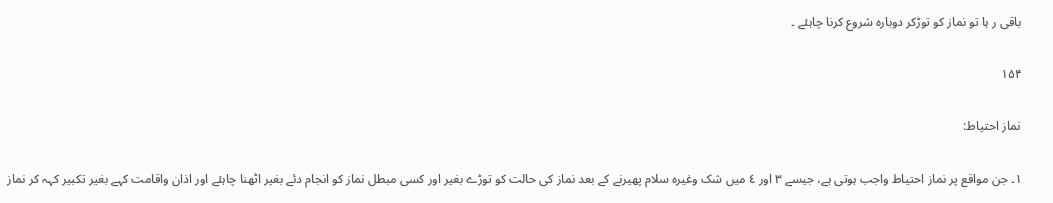باقی ر ہا تو نماز کو توڑکر دوبارہ شروع کرنا چاہئے ۔

۱۵۴

نماز احتیاط:

١۔ جن مواقع پر نماز احتیاط واجب ہوتی ہے، جیسے ٣ اور ٤ میں شک وغیرہ سلام پھیرنے کے بعد نماز کی حالت کو توڑے بغیر اور کسی مبطل نماز کو انجام دئے بغیر اٹھنا چاہئے اور اذان واقامت کہے بغیر تکبیر کہہ کر نماز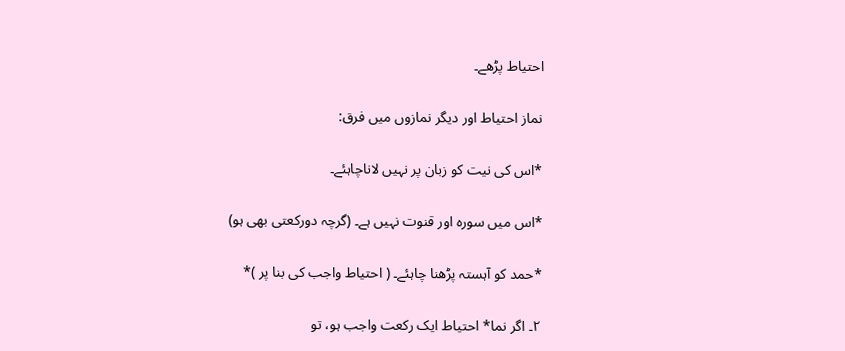احتیاط پڑھے۔

نماز احتیاط اور دیگر نمازوں میں فرق:

*اس کی نیت کو زبان پر نہیں لاناچاہئے۔

*اس میں سورہ اور قنوت نہیں ہے۔ (گرچہ دورکعتی بھی ہو)

*حمد کو آہستہ پڑھنا چاہئے۔ ( احتیاط واجب کی بنا پر )*

٢۔ اگر نما* احتیاط ایک رکعت واجب ہو، تو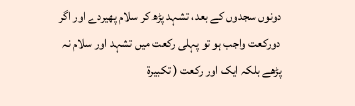دونوں سجدوں کے بعد، تشہد پڑھ کر سلام پھیردے اور اگر دورکعت واجب ہو تو پہلی رکعت میں تشہد اور سلام نہ پڑھے بلکہ ایک اور رکعت ( تکبیرة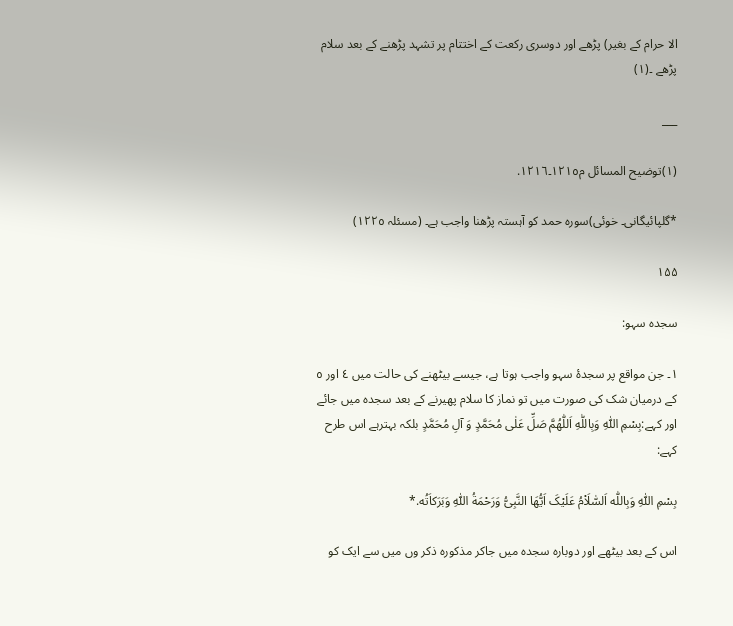الا حرام کے بغیر) پڑھے اور دوسری رکعت کے اختتام پر تشہد پڑھنے کے بعد سلام پڑھے ۔(١)

___

(١)توضیح المسائل م١٢١٥۔١٢١٦.

*گلپائیگانی۔ خوئی)سورہ حمد کو آہستہ پڑھنا واجب ہے۔ (مسئلہ ١٢٢٥)

۱۵۵

سجدہ سہو:

١۔ جن مواقع پر سجدۂ سہو واجب ہوتا ہے، جیسے بیٹھنے کی حالت میں ٤ اور ٥ کے درمیان شک کی صورت میں تو نماز کا سلام پھیرنے کے بعد سجدہ میں جائے اور کہے:بِسْمِ اللّٰهِ وَبِاللّٰهِ اَللّٰهُمَّ صَلِّ عَلٰی مُحَمَّدٍ وَ آلِ مُحَمَّدٍ بلکہ بہترہے اس طرح کہے:

بِسْمِ اللّٰهِ وَبِاللّٰه اَلسّٰلَاْمُ عَلَیْکَ اَیُّهَا النَّبِیُّ وَرَحْمَةُ اللّٰهِ وَبَرَکاَتُه.*

اس کے بعد بیٹھے اور دوبارہ سجدہ میں جاکر مذکورہ ذکر وں میں سے ایک کو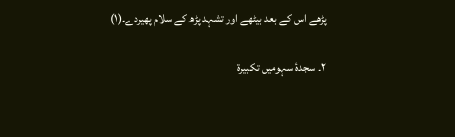پڑھے اس کے بعد بیٹھے اور تشہد پڑھ کے سلام پھیردے۔(١)

٢۔ سجدۂ سہومیں تکبیرة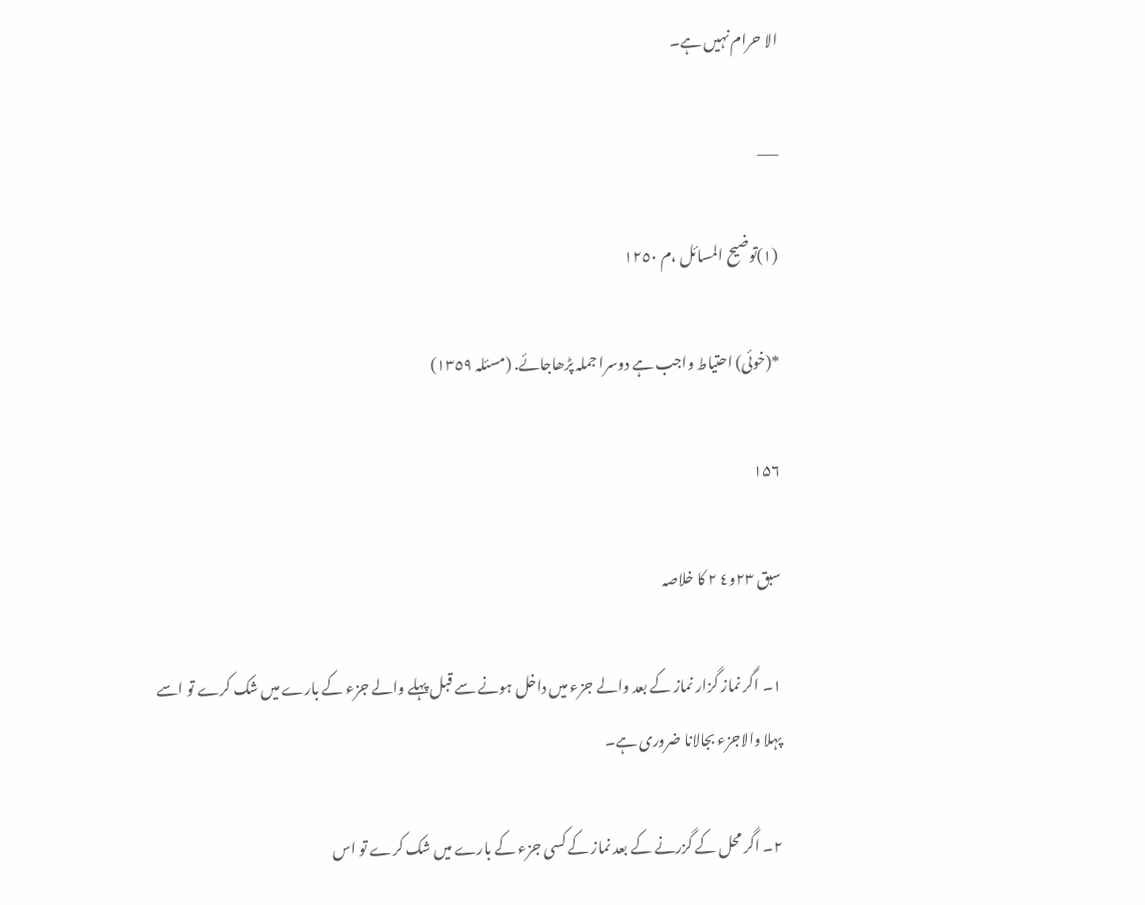الا حرام نہیں ہے۔

___

(١)توضیح المسائل ،م ١٢٥٠

*(خوئی) احتیاط واجب ہے دوسرا جملہ پڑھاجائے. (مسئلہ ١٣٥٩)

۱۵۶

سبق ٢٣و٤ ٢ کا خلاصہ

١۔ اگر نماز گزار نماز کے بعد والے جزء میں داخل ہونے سے قبل پہلے والے جزء کے بارے میں شک کرے تو اسے پہلا والاجزء بجالانا ضروری ہے۔

٢۔ اگر محل کے گزرنے کے بعد نماز کے کسی جزء کے بارے میں شک کرے تو اس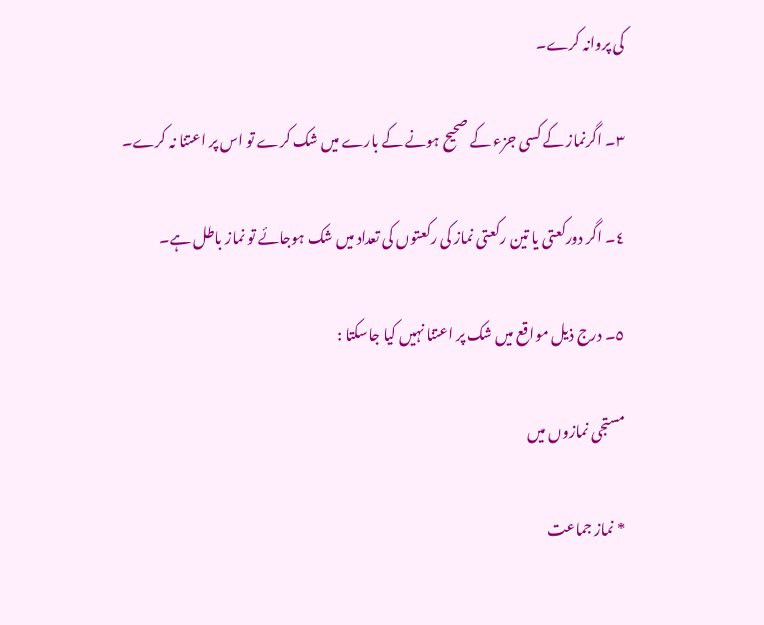کی پروانہ کرے۔

٣۔ اگرنماز کے کسی جزء کے صحیح ہونے کے بارے میں شک کرے تو اس پر اعتنا نہ کرے۔

٤۔ اگر دورکعتی یا تین رکعتی نماز کی رکعتوں کی تعداد میں شک ہوجائے تو نماز باطل ہے۔

٥۔ درج ذیل مواقع میں شک پر اعتنا نہیں کیا جاسکتا :

مستجی نمازوں میں

* نماز جماعت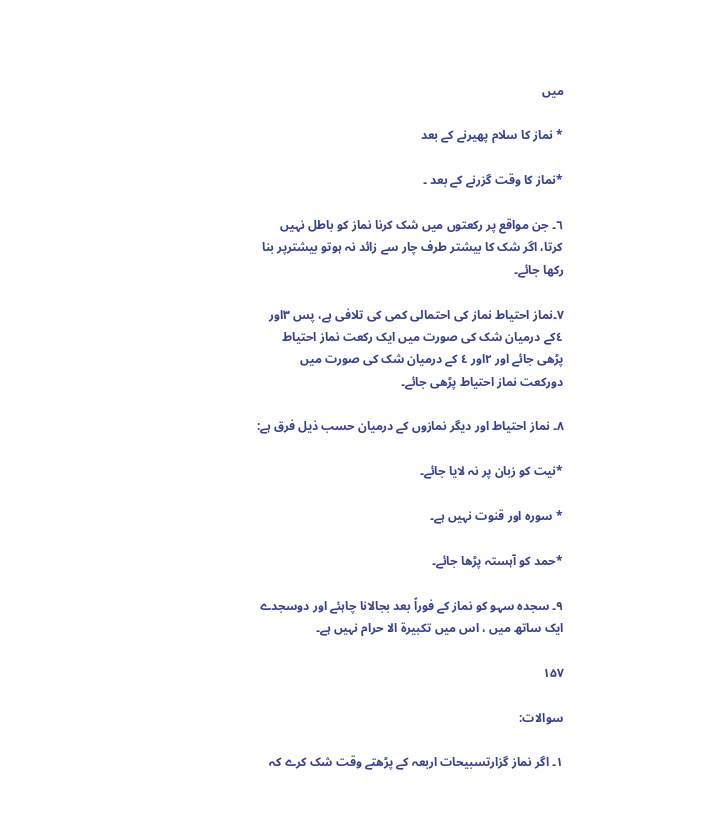میں

* نماز کا سلام پھیرنے کے بعد

*نماز کا وقت گزرنے کے بعد ۔

٦۔ جن مواقع پر رکعتوں میں شک کرنا نماز کو باطل نہیں کرتا، اگر شک کا بیشتر طرف چار سے زائد نہ ہوتو بیشترپر بنا رکھا جائے۔

٧۔نماز احتیاط نماز کی احتمالی کمی کی تلافی ہے، پس ٣اور ٤کے درمیان شک کی صورت میں ایک رکعت نماز احتیاط پڑھی جائے اور ٢اور ٤ کے درمیان شک کی صورت میں دورکعت نماز احتیاط پڑھی جائے۔

٨۔ نماز احتیاط اور دیگر نمازوں کے درمیان حسب ذیل فرق ہے:

*نیت کو زبان پر نہ لایا جائے۔

* سورہ اور قنوت نہیں ہے۔

*حمد کو آہستہ پڑھا جائے۔

٩۔ سجدہ سہو کو نماز کے فوراً بعد بجالانا چاہئے اور دوسجدے ایک ساتھ میں ، اس میں تکبیرة الا حرام نہیں ہے۔

۱۵۷

سوالات:

١۔ اگر نماز گزارتسبیحات اربعہ کے پڑھتے وقت شک کرے کہ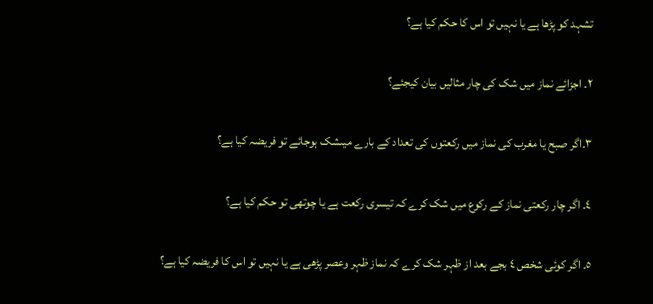تشہد کو پڑھا ہے یا نہیں تو اس کا حکم کیا ہے؟

٢۔ اجزائے نماز میں شک کی چار مثالیں بیان کیجئے؟

٣۔اگر صبح یا مغرب کی نماز میں رکعتوں کی تعداد کے بارے میںشک ہوجائے تو فریضہ کیا ہے؟

٤۔ اگر چار رکعتی نماز کے رکوع میں شک کرے کہ تیسری رکعت ہے یا چوتھی تو حکم کیا ہے؟

٥۔ اگر کوئی شخص ٤ بجے بعد از ظہر شک کرے کہ نماز ظہر وعصر پڑھی ہے یا نہیں تو اس کا فریضہ کیا ہے؟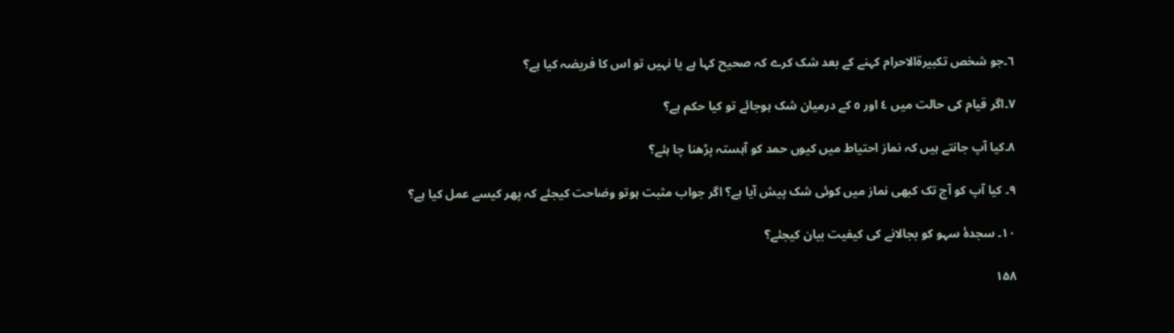٦۔جو شخص تکبیرةالاحرام کہنے کے بعد شک کرے کہ صحیح کہا ہے یا نہیں تو اس کا فریضہ کیا ہے؟

٧۔اگر قیام کی حالت میں ٤ اور ٥ کے درمیان شک ہوجائے تو کیا حکم ہے؟

٨۔کیا آپ جانتے ہیں کہ نماز احتیاط میں کیوں حمد کو آہستہ پڑھنا چا ہئے؟

٩۔ کیا آپ کو آج تک کبھی نماز میں کوئی شک پیش آیا ہے؟ اگر جواب مثبت ہوتو وضاحت کیجئے کہ پھر کیسے عمل کیا ہے؟

١٠۔ سجدۂ سہو کو بجالانے کی کیفیت بیان کیجئے؟

۱۵۸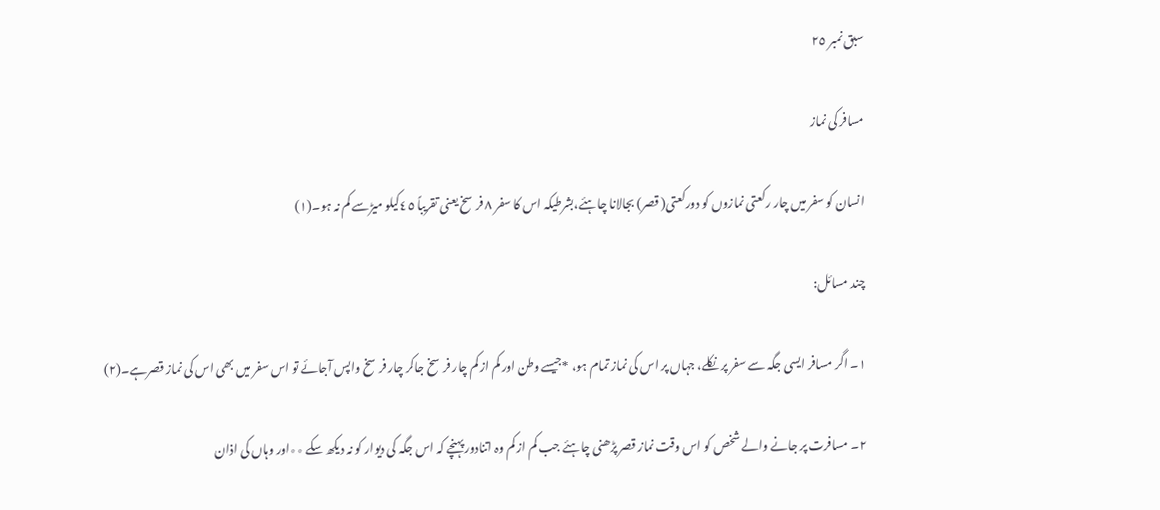سبق نمبر ٢٥

مسافر کی نماز

انسان کو سفر میں چار رکعتی نمازوں کو دورکعتی( قصر) بجالانا چاہئے،بشرطیکہ اس کا سفر ٨ فرسخ یعنی تقریباً ٤٥کیلو میڑسے کم نہ ہو۔(١)

چند مسائل:

١۔ اگر مسافر ایسی جگہ سے سفر پر نکلے، جہاں پر اس کی نماز تمام ہو، *جیسے وطن اور کم از کم چار فرسخ جاکر چار فر سخ واپس آجائے تو اس سفر میں بھی اس کی نماز قصرہے۔(٢)

٢۔ مسافرت پر جانے والے شخص کو اس وقت نماز قصر پڑھنی چاہئے جب کم از کم وہ اتنادور پہنچے کہ اس جگہ کی دیوار کو نہ دیکھ سکے ٭٭اور وہاں کی اذان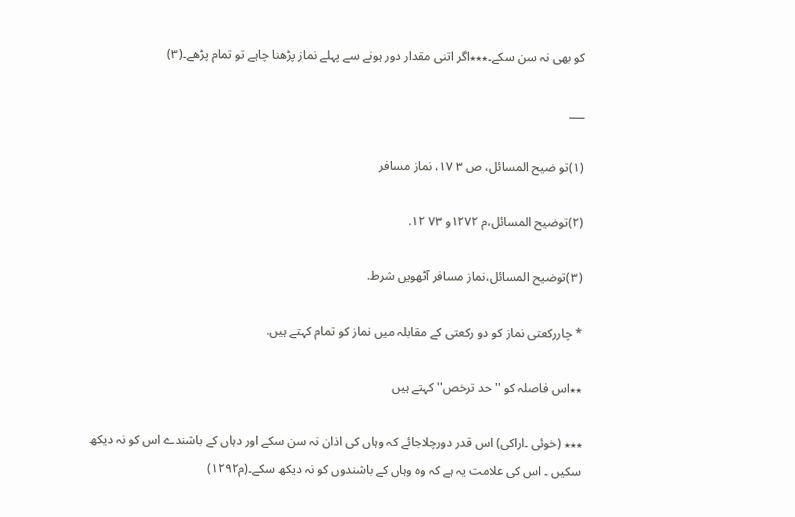کو بھی نہ سن سکے۔٭٭٭اگر اتنی مقدار دور ہونے سے پہلے نماز پڑھنا چاہے تو تمام پڑھے۔(٣)

___

(١)تو ضیح المسائل، ص ٣ ١٧، نماز مسافر

(٢)توضیح المسائل،م ١٢٧٢و ٧٣ ١٢.

(٣)توضیح المسائل،نماز مسافر آٹھویں شرط.

* چاررکعتی نماز کو دو رکعتی کے مقابلہ میں نماز کو تمام کہتے ہیں.

٭٭اس فاصلہ کو '' حد ترخص'' کہتے ہیں

٭٭٭ (خوئی ۔اراکی) اس قدر دورچلاجائے کہ وہاں کی اذان نہ سن سکے اور دہاں کے باشندے اس کو نہ دیکھ سکیں ۔ اس کی علامت یہ ہے کہ وہ وہاں کے باشندوں کو نہ دیکھ سکے۔(م١٢٩٢)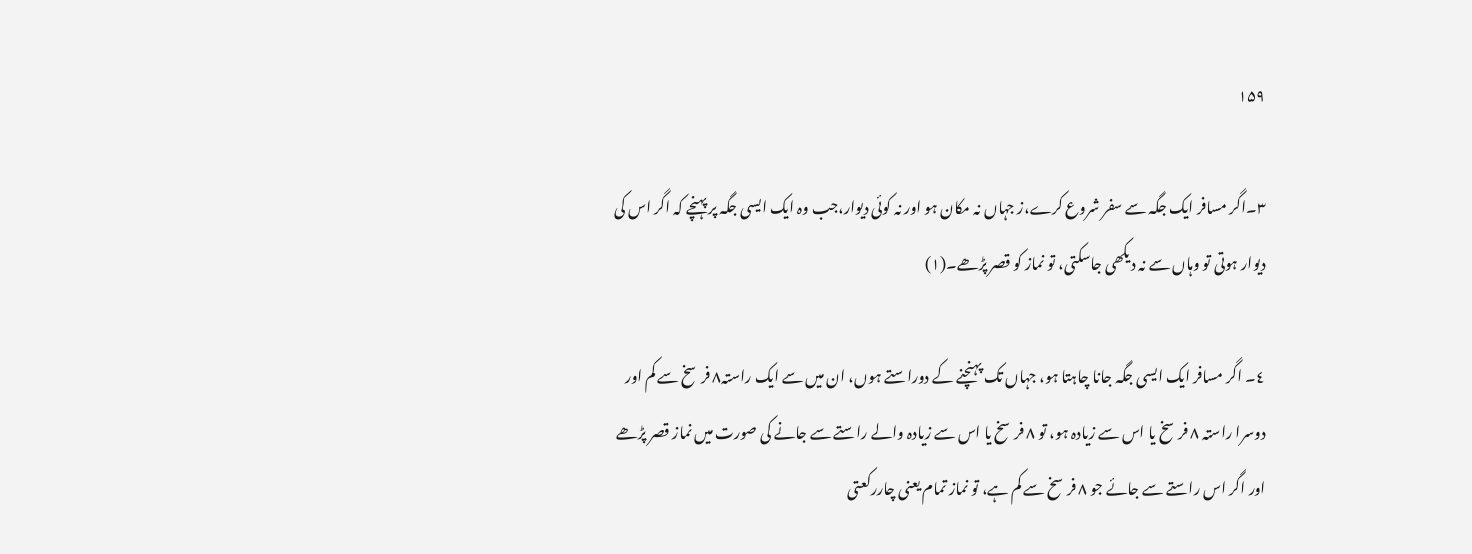۱۵۹

٣۔اگر مسافر ایک جگہ سے سفر شروع کرے،ز جہاں نہ مکان ہو اور نہ کوئی دیوار،جب وہ ایک ایسی جگہ پر پہنچے کہ اگر اس کی دیوار ہوتی تو وہاں سے نہ دیکھی جاسکتی، تو نماز کو قصر پڑھے۔(١)

٤۔ اگر مسافر ایک ایسی جگہ جانا چاہتا ہو، جہاں تک پہنچنے کے دوراستے ہوں، ان میں سے ایک راستہ٨ فرسخ سے کم اور دوسرا راستہ ٨ فرسخ یا اس سے زیادہ ہو، تو ٨ فرسخ یا اس سے زیادہ والے راستے سے جانے کی صورت میں نماز قصر پڑھے اور اگر اس راستے سے جائے جو ٨ فرسخ سے کم ہے، تو نماز تمام یعنی چاررکعتی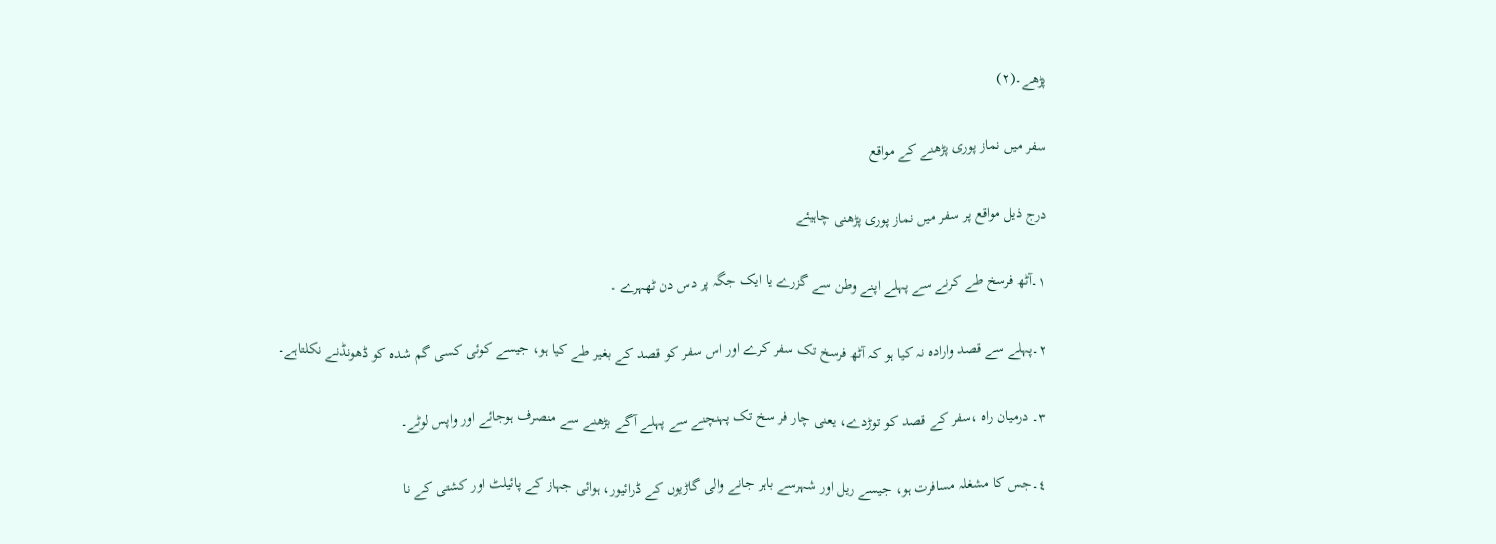پڑھے۔(٢)

سفر میں نماز پوری پڑھنے کے مواقع

درج ذیل مواقع پر سفر میں نماز پوری پڑھنی چاہیئے

١۔آٹھ فرسخ طے کرنے سے پہلے اپنے وطن سے گزرے یا ایک جگہ پر دس دن ٹھہرے ۔

٢۔پہلے سے قصد وارادہ نہ کیا ہو کہ آٹھ فرسخ تک سفر کرے اور اس سفر کو قصد کے بغیر طے کیا ہو، جیسے کوئی کسی گم شدہ کو ڈھونڈنے نکلتاہے۔

٣۔ درمیان راہ ،سفر کے قصد کو توڑدے، یعنی چار فر سخ تک پہنچنے سے پہلے آگے بڑھنے سے منصرف ہوجائے اور واپس لوٹے۔

٤۔جس کا مشغلہ مسافرت ہو، جیسے ریل اور شہرسے باہر جانے والی گاڑیوں کے ڈرائیور، ہوائی جہاز کے پائیلٹ اور کشتی کے نا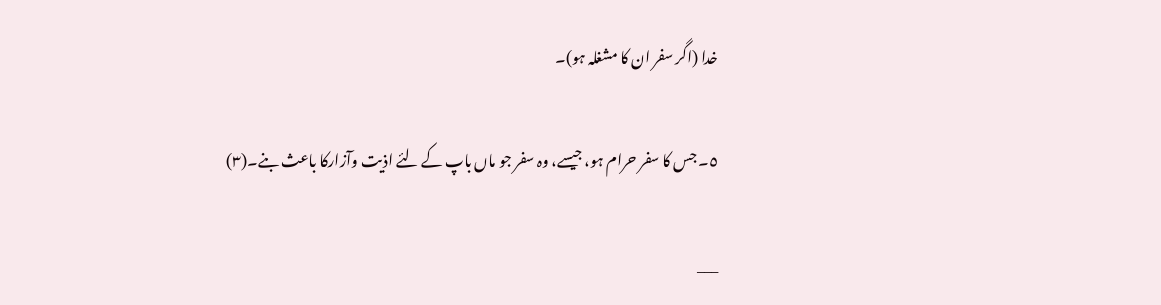خدا (اگر سفر ان کا مشغلہ ہو)۔

٥۔ جس کا سفر حرام ہو، جیسے، وہ سفر جو ماں باپ کے لئے اذیت وآزارکا باعث بنے۔(٣)

___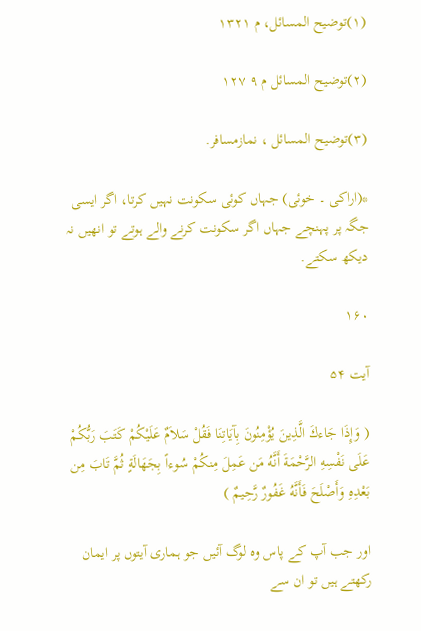(١)توضیح المسائل، م ١٣٢١

(٢)توضیح المسائل م ٩ ١٢٧

(٣)توضیح المسائل ، نمازمسافر.

*(اراکی ۔ خوئی) جہاں کوئی سکونت نہیں کرتا، اگر ایسی جگہ پر پہنچے جہاں اگر سکونت کرنے والے ہوتے تو انھیں نہ دیکھ سکتے.

۱۶۰

آیت ۵۴

( وَإِذَا جَاءكَ الَّذِينَ يُؤْمِنُونَ بِآيَاتِنَا فَقُلْ سَلاَمٌ عَلَيْكُمْ كَتَبَ رَبُّكُمْ عَلَى نَفْسِهِ الرَّحْمَةَ أَنَّهُ مَن عَمِلَ مِنكُمْ سُوءاً بِجَهَالَةٍ ثُمَّ تَابَ مِن بَعْدِهِ وَأَصْلَحَ فَأَنَّهُ غَفُورٌ رَّحِيمٌ )

اور جب آپ كے پاس وہ لوگ آئيں جو ہمارى آيتوں پر ايمان ركھتے ہيں تو ان سے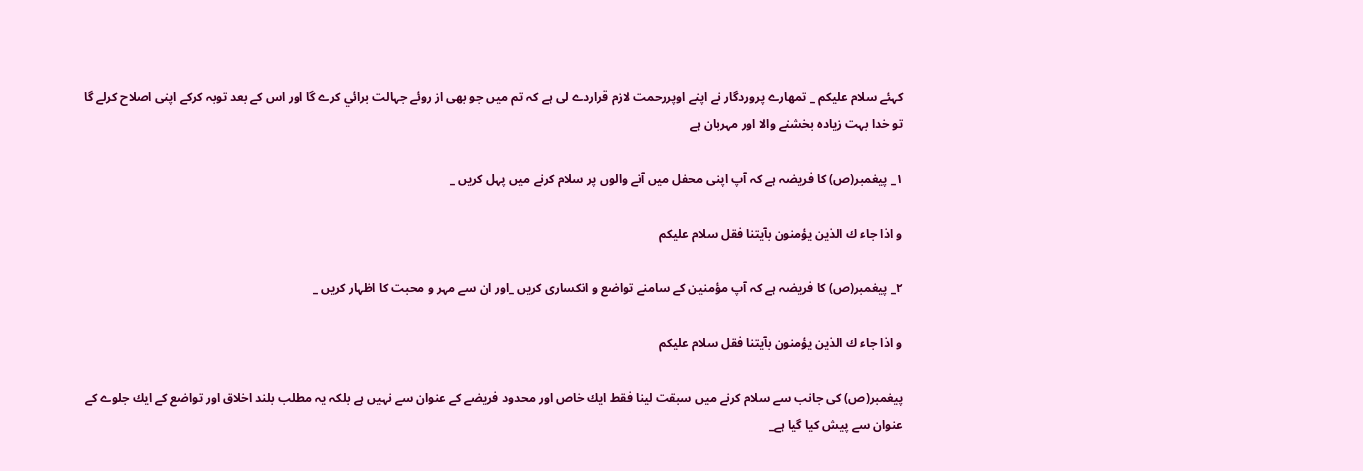كہئے سلام عليكم _ تمھارے پروردگار نے اپنے اوپررحمت لازم قراردے لى ہے كہ تم ميں جو بھى از روئے جہالت برائي كرے گا اور اس كے بعد توبہ كركے اپنى اصلاح كرلے گا تو خدا بہت زيادہ بخشنے والا اور مہربان ہے

۱_ پيغمبر(ص) كا فريضہ ہے كہ آپ اپنى محفل ميں آنے والوں پر سلام كرنے ميں پہل كريں _

و اذا جاء ك الذين يؤمنون بآيتنا فقل سلام عليكم

۲_ پيغمبر(ص) كا فريضہ ہے كہ آپ مؤمنين كے سامنے تواضع و انكسارى كريں _اور ان سے مہر و محبت كا اظہار كريں _

و اذا جاء ك الذين يؤمنون بآيتنا فقل سلام عليكم

پيغمبر(ص) كى جانب سے سلام كرنے ميں سبقت لينا فقط ايك خاص اور محدود فريضے كے عنوان سے نہيں ہے بلكہ يہ مطلب بلند اخلاق اور تواضع كے ايك جلوے كے عنوان سے پيش كيا گيا ہے_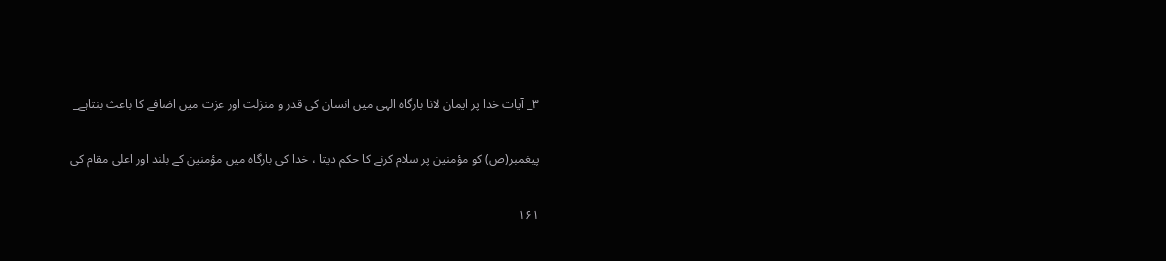۳_ آيات خدا پر ايمان لانا بارگاہ الہى ميں انسان كى قدر و منزلت اور عزت ميں اضافے كا باعث بنتاہے_

پيغمبر(ص) كو مؤمنين پر سلام كرنے كا حكم ديتا ، خدا كى بارگاہ ميں مؤمنين كے بلند اور اعلى مقام كى

۱۶۱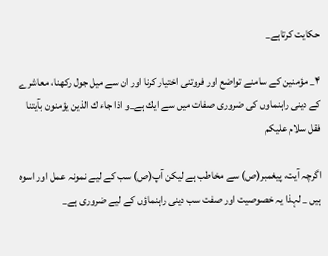حكايت كرتاہے_

۴_ مؤمنين كے سامنے تواضع اور فروتنى اختيار كرنا اور ان سے ميل جول ركھنا، معاشرے كے دينى راہنماوں كى ضرورى صفات ميں سے ايك ہے_و اذا جاء ك الذين يؤمنون بآيتنا فقل سلام عليكم

اگرچہ آيت، پيغمبر(ص) سے مخاطب ہے ليكن آپ(ص) سب كے ليے نمونہ عمل اور اسوہ ہيں _ لہذا يہ خصوصيت اور صفت سب دينى راہنماؤں كے ليے ضرورى ہے_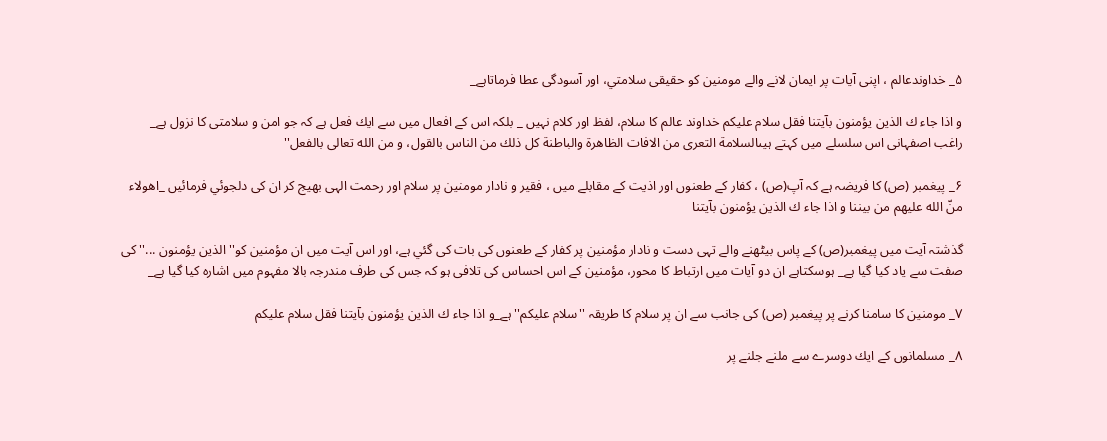۵_ خداوندعالم ، اپنى آيات پر ايمان لانے والے مومنين كو حقيقى سلامتي، اور آسودگى عطا فرماتاہے_

و اذا جاء ك الذين يؤمنون بآيتنا فقل سلام عليكم خداوند عالم كا سلام، لفظ اور كلام نہيں _ بلكہ اس كے افعال ميں سے ايك فعل ہے كہ جو امن و سلامتى كا نزول ہے_ راغب اصفہانى اس سلسلے ميں كہتے ہيںالسلامة التعرى من الافات الظاهرة والباطنة كل ذلك من الناس بالقول، و من الله تعالى بالفعل''

۶_ پيغمبر (ص) كا فريضہ ہے كہ آپ(ص) ، كفار كے طعنوں اور اذيت كے مقابلے ميں ، فقير و نادار مومنين پر سلام اور رحمت الہى بھيج كر ان كى دلجوئي فرمائيں _اهولاء منّ الله عليهم من بيننا و اذا جاء ك الذين يؤمنون بآيتنا

گذشتہ آيت ميں پيغمبر(ص) كے پاس بيٹھنے والے تہى دست و نادار مؤمنين پر كفار كے طعنوں كى بات كى گئي ہے، اور اس آيت ميں ان مؤمنين كو''الذين يؤمنون ...'' كى صفت سے ياد كيا گيا ہے_ ہوسكتاہے ان دو آيات ميں ارتباط كا محور، مؤمنين كے اس احساس كى تلافى ہو كہ جس كى طرف مندرجہ بالا مفہوم ميں اشارہ كيا گيا ہے_

۷_ مومنين كا سامنا كرنے پر پيغمبر (ص) كى جانب سے ان پر سلام كا طريقہ ''سلام عليكم'' ہے_و اذا جاء ك الذين يؤمنون بآيتنا فقل سلام عليكم

۸_ مسلمانوں كے ايك دوسرے سے ملنے جلنے پر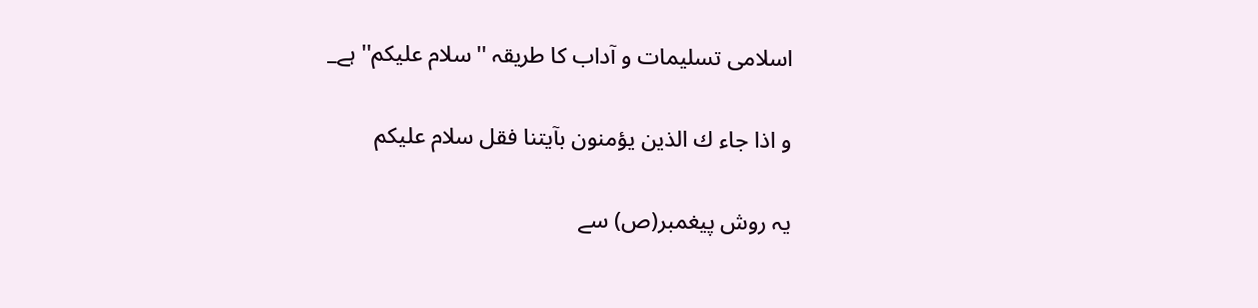اسلامى تسليمات و آداب كا طريقہ ''سلام عليكم'' ہے_

و اذا جاء ك الذين يؤمنون بآيتنا فقل سلام عليكم

يہ روش پيغمبر(ص) سے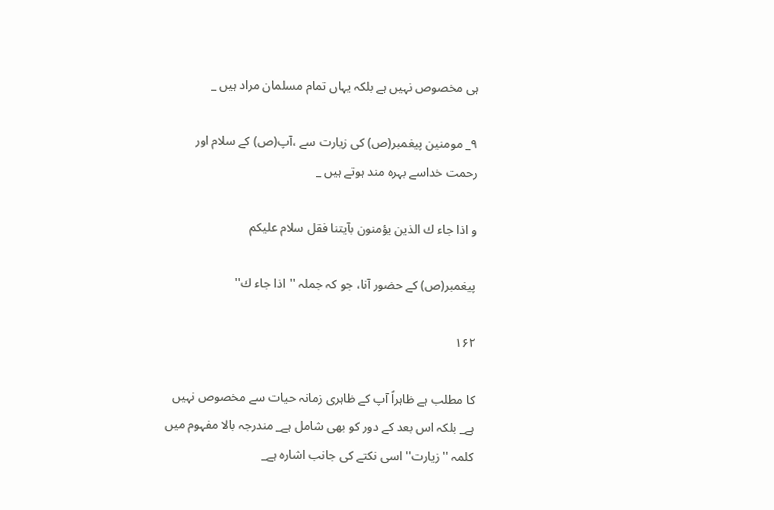ہى مخصوص نہيں ہے بلكہ يہاں تمام مسلمان مراد ہيں _

۹_ مومنين پيغمبر(ص) كى زيارت سے ،آپ(ص) كے سلام اور رحمت خداسے بہرہ مند ہوتے ہيں _

و اذا جاء ك الذين يؤمنون بآيتنا فقل سلام عليكم

پيغمبر(ص) كے حضور آنا، جو كہ جملہ ''اذا جاء ك''

۱۶۲

كا مطلب ہے ظاہراً آپ كے ظاہرى زمانہ حيات سے مخصوص نہيں ہے_ بلكہ اس بعد كے دور كو بھى شامل ہے_ مندرجہ بالا مفہوم ميں كلمہ ''زيارت'' اسى نكتے كى جانب اشارہ ہے_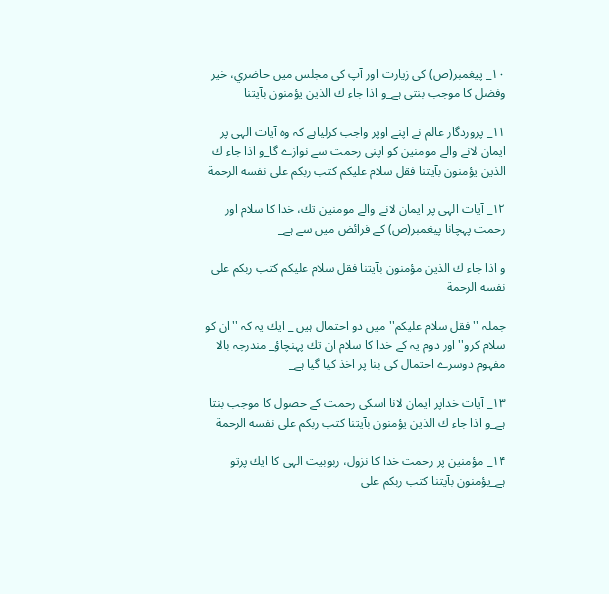۱۰_ پيغمبر(ص) كى زيارت اور آپ كى مجلس ميں حاضري، خير وفضل كا موجب بنتى ہے_و اذا جاء ك الذين يؤمنون بآيتنا

۱۱_ پروردگار عالم نے اپنے اوپر واجب كرلياہے كہ وہ آيات الہى پر ايمان لانے والے مومنين كو اپنى رحمت سے نوازے گا_و اذا جاء ك الذين يؤمنون بآيتنا فقل سلام عليكم كتب ربكم على نفسه الرحمة

۱۲_ آيات الہى پر ايمان لانے والے مومنين تك، خدا كا سلام اور رحمت پہچانا پيغمبر(ص) كے فرائض ميں سے ہے_

و اذا جاء ك الذين مؤمنون بآيتنا فقل سلام عليكم كتب ربكم على نفسه الرحمة

جملہ ''فقل سلام عليكم'' ميں دو احتمال ہيں _ ايك يہ كہ ''ان كو سلام كرو'' اور دوم يہ كے خدا كا سلام ان تك پہنچاؤ_ مندرجہ بالا مفہوم دوسرے احتمال كى بنا پر اخذ كيا گيا ہے_

۱۳_ آيات خداپر ايمان لانا اسكى رحمت كے حصول كا موجب بنتا ہے_و اذا جاء ك الذين يؤمنون بآيتنا كتب ربكم على نفسه الرحمة

۱۴_ مؤمنين پر رحمت خدا كا نزول، ربوبيت الہى كا ايك پرتو ہے_يؤمنون بآيتنا كتب ربكم على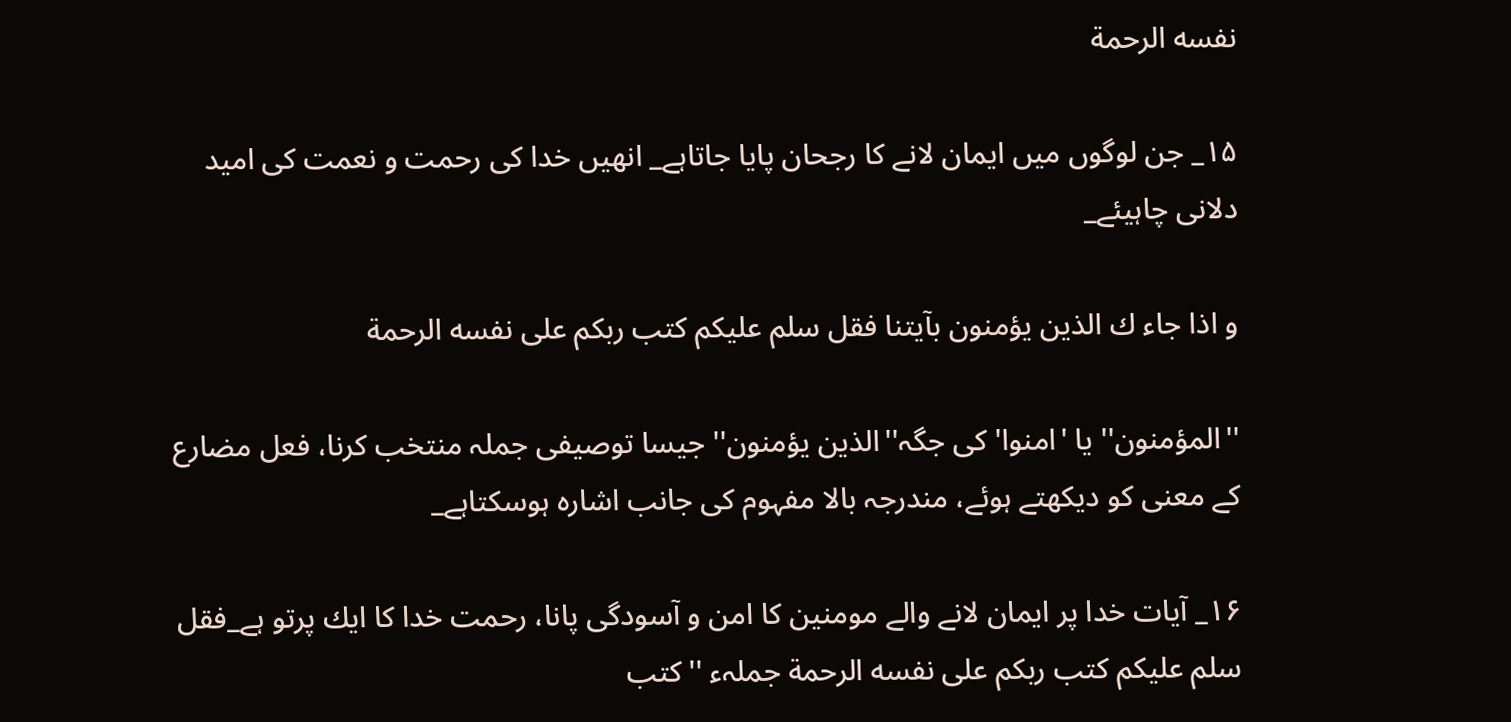نفسه الرحمة

۱۵_ جن لوگوں ميں ايمان لانے كا رجحان پايا جاتاہے_ انھيں خدا كى رحمت و نعمت كى اميد دلانى چاہيئے_

و اذا جاء ك الذين يؤمنون بآيتنا فقل سلم عليكم كتب ربكم على نفسه الرحمة

''المؤمنون'' يا 'امنوا' كى جگہ''الذين يؤمنون'' جيسا توصيفى جملہ منتخب كرنا، فعل مضارع كے معنى كو ديكھتے ہوئے، مندرجہ بالا مفہوم كى جانب اشارہ ہوسكتاہے_

۱۶_ آيات خدا پر ايمان لانے والے مومنين كا امن و آسودگى پانا، رحمت خدا كا ايك پرتو ہے_فقل سلم عليكم كتب ربكم على نفسه الرحمة جملہء ''كتب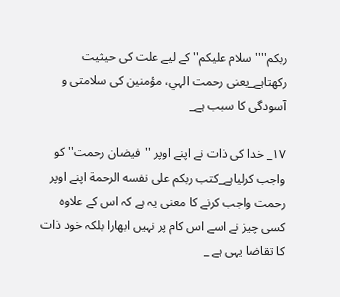ربكم''''سلام عليكم'' كے ليے علت كى حيثيت ركھتاہے_يعنى رحمت الہي، مؤمنين كى سلامتى و آسودگى كا سبب ہے_

۱۷_ خدا كى ذات نے اپنے اوپر ''فيضان رحمت'' كو واجب كرلياہے_كتب ربكم على نفسه الرحمة اپنے اوپر رحمت واجب كرنے كا معنى يہ ہے كہ اس كے علاوہ كسى چيز نے اسے اس كام پر نہيں ابھارا بلكہ خود ذات كا تقاضا يہى ہے _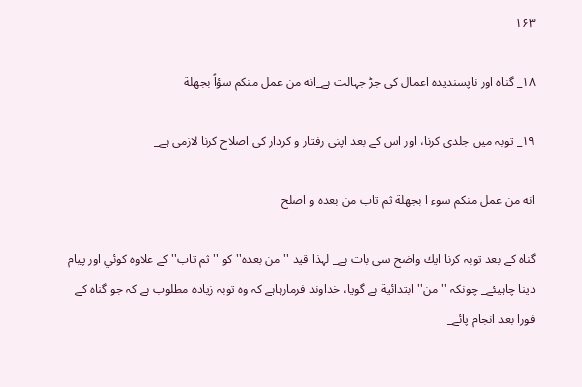۱۶۳

۱۸_ گناہ اور ناپسنديدہ اعمال كى جڑ جہالت ہے_انه من عمل منكم سؤاً بجهلة

۱۹_ توبہ ميں جلدى كرنا، اور اس كے بعد اپنى رفتار و كردار كى اصلاح كرنا لازمى ہے_

انه من عمل منكم سوء ا بجهلة ثم تاب من بعده و اصلح

گناہ كے بعد توبہ كرنا ايك واضح سى بات ہے_ لہذا قيد ''من بعدہ'' كو ''ثم تاب'' كے علاوہ كوئي اور پيام دينا چاہيئے_ چونكہ ''من'' ابتدائية ہے گويا، خداوند فرمارہاہے كہ وہ توبہ زيادہ مطلوب ہے كہ جو گناہ كے فورا بعد انجام پائے_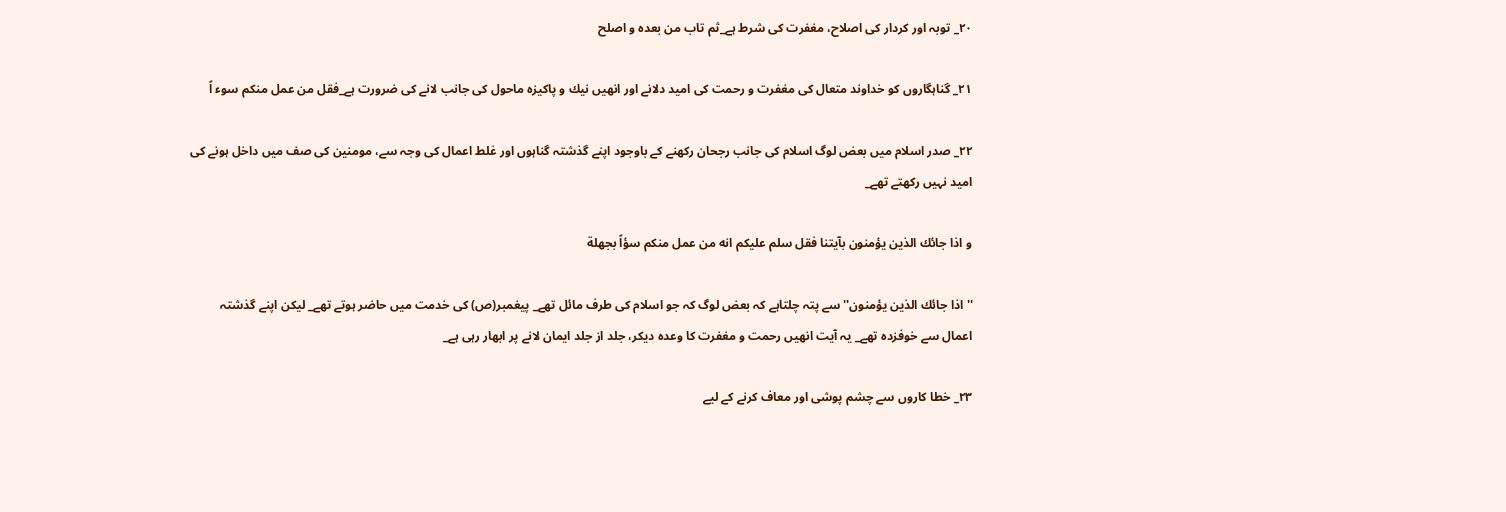۲۰_ توبہ اور كردار كى اصلاح، مغفرت كى شرط ہے_ثم تاب من بعده و اصلح

۲۱_ گناہگاروں كو خداوند متعال كى مغفرت و رحمت كى اميد دلانے اور انھيں نيك و پاكيزہ ماحول كى جانب لانے كى ضرورت ہے_فقل من عمل منكم سوء اً

۲۲_ صدر اسلام ميں بعض لوگ اسلام كى جانب رجحان ركھنے كے باوجود اپنے گذشتہ گناہوں اور غلط اعمال كى وجہ سے، مومنين كى صف ميں داخل ہونے كى اميد نہيں ركھتے تھے_

و اذا جائك الذين يؤمنون بآيتنا فقل سلم عليكم انه من عمل منكم سؤاً بجهلة

''اذا جائك الذين يؤمنون'' سے پتہ چلتاہے كہ بعض لوگ كہ جو اسلام كى طرف مائل تھے_ پيغمبر(ص) كى خدمت ميں حاضر ہوتے تھے_ ليكن اپنے گذشتہ اعمال سے خوفزدہ تھے_ يہ آيت انھيں رحمت و مغفرت كا وعدہ ديكر، جلد از جلد ايمان لانے پر ابھار رہى ہے_

۲۳_ خطا كاروں سے چشم پوشى اور معاف كرنے كے ليے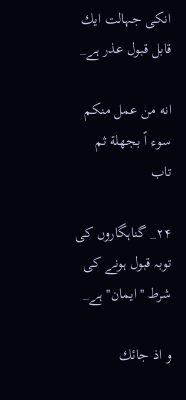انكى جہالت ايك قابل قبول عذر ہے_

انه من عمل منكم سوء اً بجهلة ثم تاب

۲۴_ گناہگاروں كى توبہ قبول ہونے كى شرط ''ايمان'' ہے_

و اذ جائك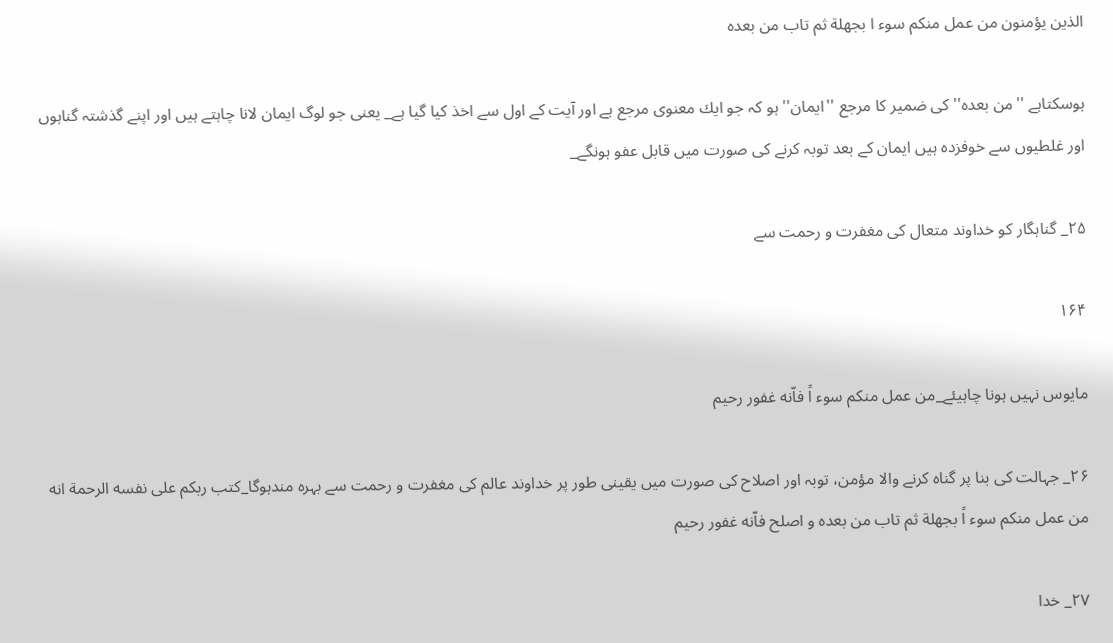الذين يؤمنون من عمل منكم سوء ا بجهلة ثم تاب من بعده

ہوسكتاہے ''من بعدہ'' كى ضمير كا مرجع ''ايمان'' ہو كہ جو ايك معنوى مرجع ہے اور آيت كے اول سے اخذ كيا گيا ہے_ يعنى جو لوگ ايمان لانا چاہتے ہيں اور اپنے گذشتہ گناہوں اور غلطيوں سے خوفزدہ ہيں ايمان كے بعد توبہ كرنے كى صورت ميں قابل عفو ہونگے_

۲۵_ گناہگار كو خداوند متعال كى مغفرت و رحمت سے

۱۶۴

مايوس نہيں ہونا چاہيئے_من عمل منكم سوء اً فاّنه غفور رحيم

۲۶_ جہالت كى بنا پر گناہ كرنے والا مؤمن، توبہ اور اصلاح كى صورت ميں يقينى طور پر خداوند عالم كى مغفرت و رحمت سے بہرہ مندہوگا_كتب ربكم على نفسه الرحمة انه من عمل منكم سوء اً بجهلة ثم تاب من بعده و اصلح فاّنه غفور رحيم

۲۷_ خدا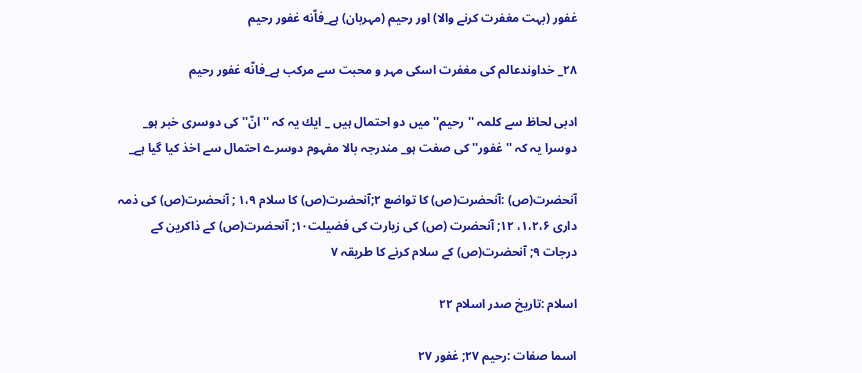غفور (بہت مغفرت كرنے والا) اور رحيم (مہربان) ہے_فاّنه غفور رحيم

۲۸_ خداوندعالم كى مغفرت اسكى مہر و محبت سے مركب ہے_فانّه غفور رحيم

ادبى لحاظ سے كلمہ ''رحيم'' ميں دو احتمال ہيں _ ايك يہ كہ ''انّ'' كى دوسرى خبر ہو_ دوسرا يہ كہ ''غفور'' كى صفت ہو_ مندرجہ بالا مفہوم دوسرے احتمال سے اخذ كيا گيا ہے_

آنحضرت(ص) :آنحضرت(ص) كا تواضع ۲;آنحضرت(ص) كا سلام ۱،۹ ; آنحضرت(ص) كى ذمہ دارى ۱،۲،۶، ۱۲; آنحضرت (ص) كى زيارت كى فضيلت۱۰; آنحضرت(ص) كے ذاكرين كے درجات ۹; آنحضرت(ص) كے سلام كرنے كا طريقہ ۷

اسلام :تاريخ صدر اسلام ۲۲

اسما صفات :رحيم ۲۷; غفور ۲۷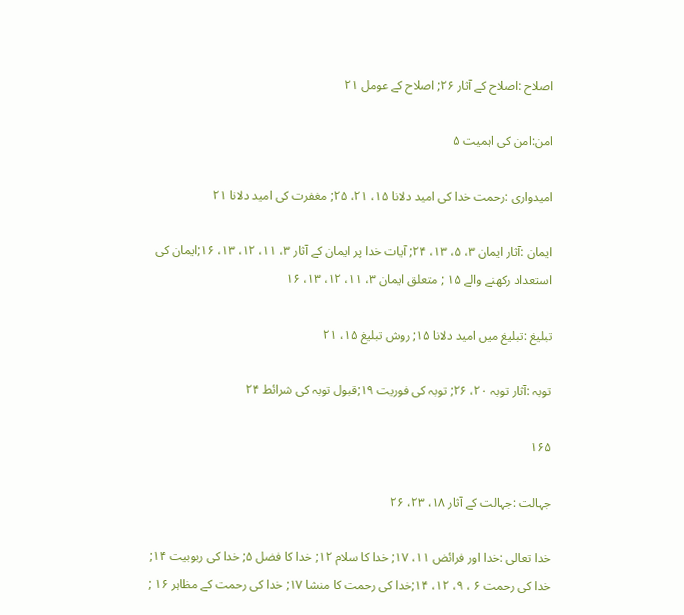اصلاح :اصلاح كے آثار ۲۶; اصلاح كے عومل ۲۱

امن:امن كى اہميت ۵

اميدوارى :رحمت خدا كى اميد دلانا ۱۵، ۲۱، ۲۵; مغفرت كى اميد دلانا ۲۱

ايمان :آثار ايمان ۳، ۵، ۱۳، ۲۴; آيات خدا پر ايمان كے آثار ۳، ۱۱، ۱۲، ۱۳، ۱۶;ايمان كى استعداد ركھنے والے ۱۵ ; متعلق ايمان ۳، ۱۱، ۱۲، ۱۳، ۱۶

تبليغ :تبليغ ميں اميد دلانا ۱۵; روش تبليغ ۱۵، ۲۱

توبہ :آثار توبہ ۲۰، ۲۶; توبہ كى فوريت ۱۹;قبول توبہ كى شرائط ۲۴

۱۶۵

جہالت :جہالت كے آثار ۱۸، ۲۳، ۲۶

خدا تعالى :خدا اور فرائض ۱۱، ۱۷; خدا كا سلام ۱۲; خدا كا فضل ۵; خدا كى ربوبيت ۱۴; خدا كى رحمت ۶ ، ۹، ۱۲، ۱۴;خدا كى رحمت كا منشا ۱۷; خدا كى رحمت كے مظاہر ۱۶ ;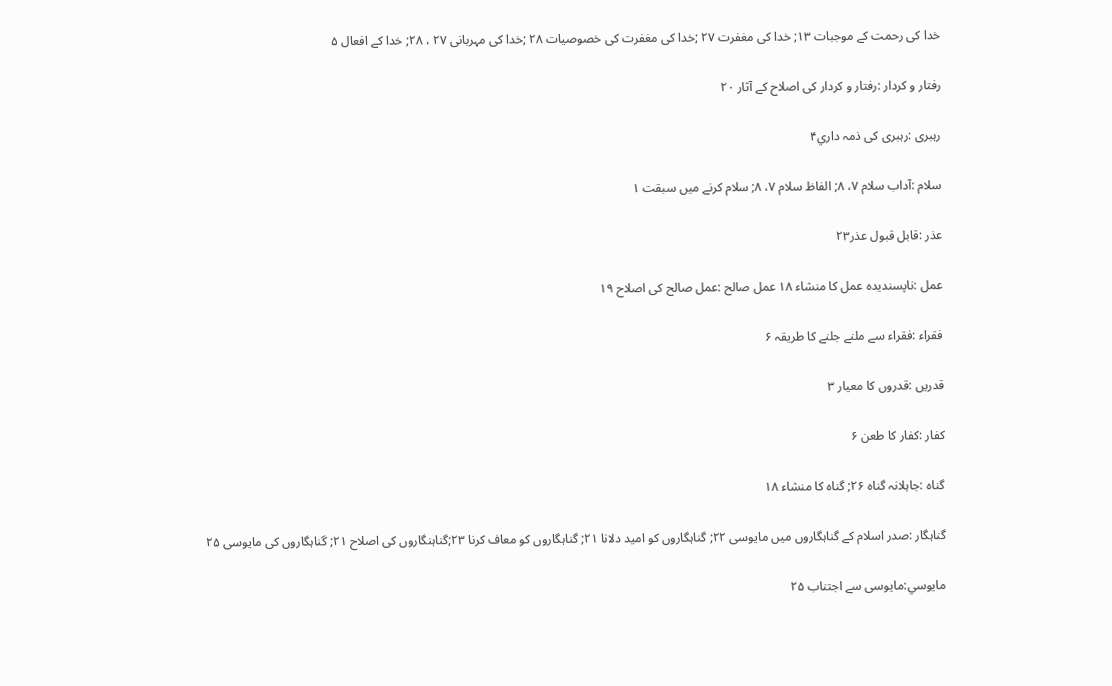خدا كى رحمت كے موجبات ۱۳; خدا كى مغفرت ۲۷ ;خدا كى مغفرت كى خصوصيات ۲۸ ;خدا كى مہربانى ۲۷ ، ۲۸; خدا كے افعال ۵

رفتار و كردار :رفتار و كردار كى اصلاح كے آثار ۲۰

رہبرى :رہبرى كى ذمہ داري۴

سلام :آداب سلام ۷، ۸; الفاظ سلام ۷، ۸; سلام كرنے ميں سبقت ۱

عذر :قابل قبول عذر۲۳

عمل :ناپسنديدہ عمل كا منشاء ۱۸ عمل صالح :عمل صالح كى اصلاح ۱۹

فقراء :فقراء سے ملنے جلنے كا طريقہ ۶

قدريں :قدروں كا معيار ۳

كفار :كفار كا طعن ۶

گناہ :جاہلانہ گناہ ۲۶; گناہ كا منشاء ۱۸

گناہگار :صدر اسلام كے گناہگاروں ميں مايوسى ۲۲; گناہگاروں كو اميد دلانا ۲۱; گناہگاروں كو معاف كرنا ۲۳;گناہنگاروں كى اصلاح ۲۱; گناہگاروں كى مايوسى ۲۵

مايوسي:مايوسى سے اجتناب ۲۵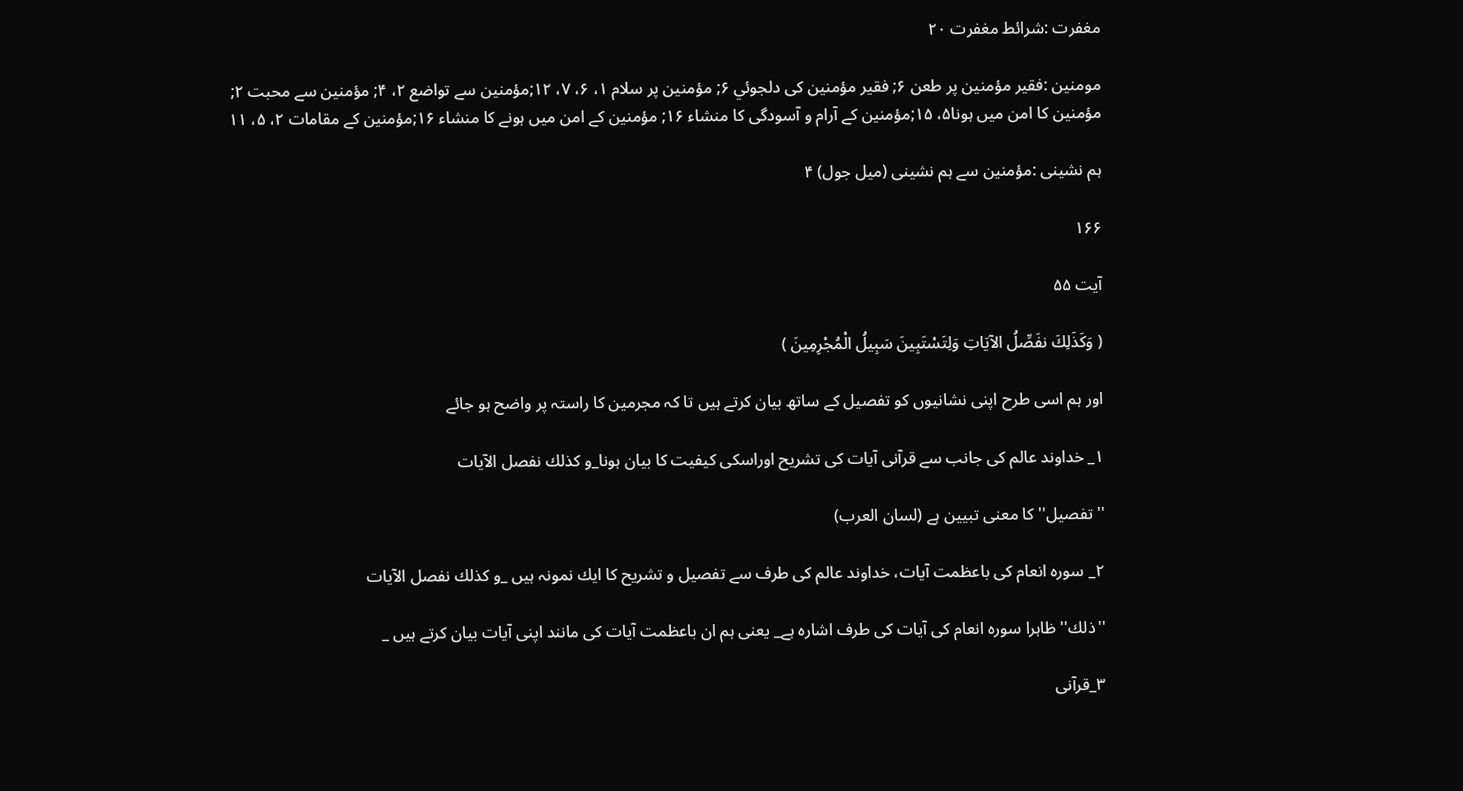مغفرت :شرائط مغفرت ۲۰

مومنين :فقير مؤمنين پر طعن ۶; فقير مؤمنين كى دلجوئي ۶; مؤمنين پر سلام ۱، ۶، ۷، ۱۲;مؤمنين سے تواضع ۲، ۴; مؤمنين سے محبت ۲; مؤمنين كا امن ميں ہونا۵، ۱۵;مؤمنين كے آرام و آسودگى كا منشاء ۱۶; مؤمنين كے امن ميں ہونے كا منشاء ۱۶;مؤمنين كے مقامات ۲، ۵، ۱۱

ہم نشينى :مؤمنين سے ہم نشينى (ميل جول) ۴

۱۶۶

آیت ۵۵

( وَكَذَلِكَ نفَصِّلُ الآيَاتِ وَلِتَسْتَبِينَ سَبِيلُ الْمُجْرِمِينَ )

اور ہم اسى طرح اپنى نشانيوں كو تفصيل كے ساتھ بيان كرتے ہيں تا كہ مجرمين كا راستہ پر واضح ہو جائے

۱_ خداوند عالم كى جانب سے قرآنى آيات كى تشريح اوراسكى كيفيت كا بيان ہونا_و كذلك نفصل الآيات

''تفصيل'' كا معنى تبيين ہے (لسان العرب)

۲_ سورہ انعام كى باعظمت آيات، خداوند عالم كى طرف سے تفصيل و تشريح كا ايك نمونہ ہيں _و كذلك نفصل الآيات

''ذلك'' ظاہرا سورہ انعام كى آيات كى طرف اشارہ ہے_ يعنى ہم ان باعظمت آيات كى مانند اپنى آيات بيان كرتے ہيں _

۳_قرآنى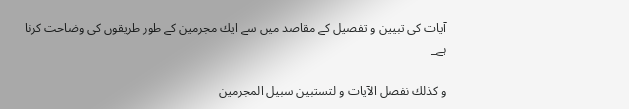آيات كى تبيين و تفصيل كے مقاصد ميں سے ايك مجرمين كے طور طريقوں كى وضاحت كرنا ہے_

و كذلك نفصل الآيات و لتستبين سبيل المجرمين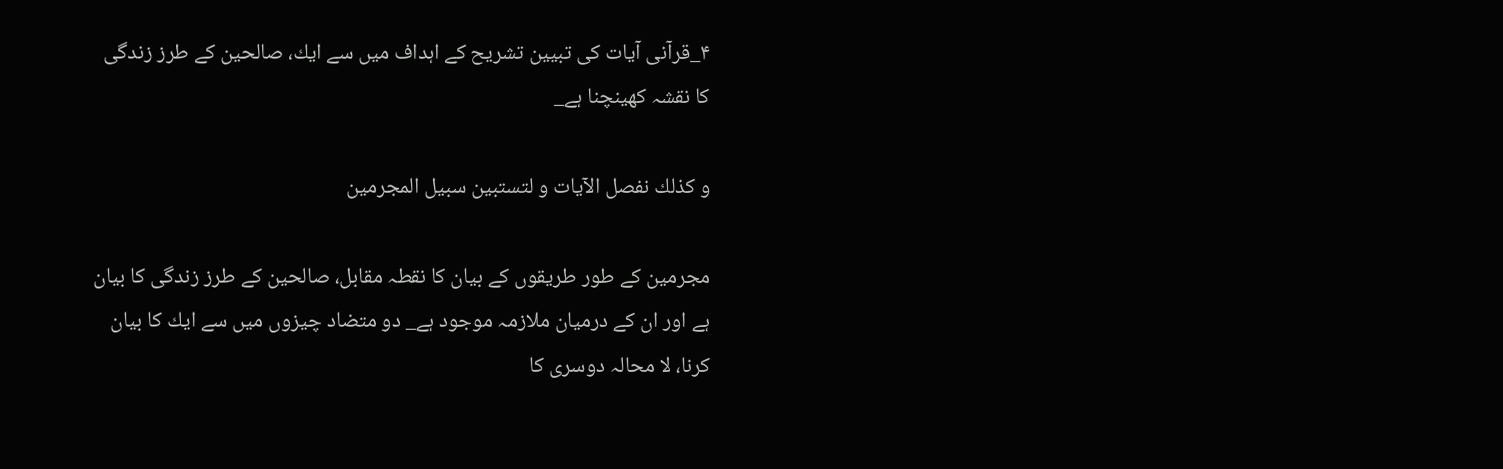۴_قرآنى آيات كى تبيين تشريح كے اہداف ميں سے ايك، صالحين كے طرز زندگى كا نقشہ كھينچنا ہے_

و كذلك نفصل الآيات و لتستبين سبيل المجرمين

مجرمين كے طور طريقوں كے بيان كا نقطہ مقابل، صالحين كے طرز زندگى كا بيان ہے اور ان كے درميان ملازمہ موجود ہے_ دو متضاد چيزوں ميں سے ايك كا بيان كرنا، لا محالہ دوسرى كا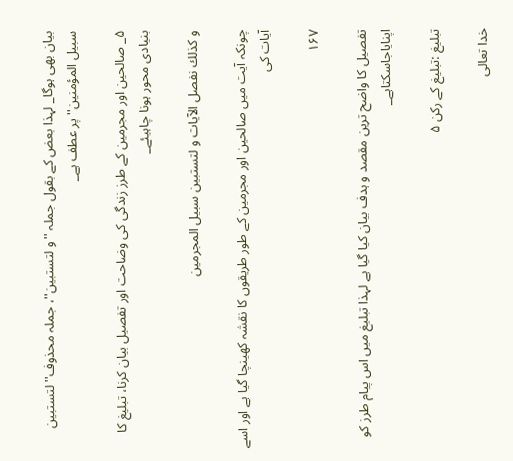بيان بھى ہوگا_ لہذا بعض كے بقول جملہ ''و لتستبين''، جملہ محذوف''لتستبين سبيل المؤمنين'' پر عطف ہے_

۵_ صالحين اور مجرمين كے طرز زندگى كى وضاحت اور تفصيل بيان كرنا، تبليغ كا بنيادى محور ہونا چاہيئے_

و كذلك نفصل الآيات و لتستبين سبيل المجرمين

چونكہ آيت ميں صالحين اور مجرمين كے طور طريقوں كا نقشہ كھينچا گيا ہے اور اسے آيات كى

۱۶۷

تفصيل كا واضح ترين مقصد و ہدف بيان كيا گيا ہے لہذا تبليغ ميں اس پيام طرز كو اپناياجاسكتاہے_

تبليغ :تبليغ كے ركن ۵

خدا تعالى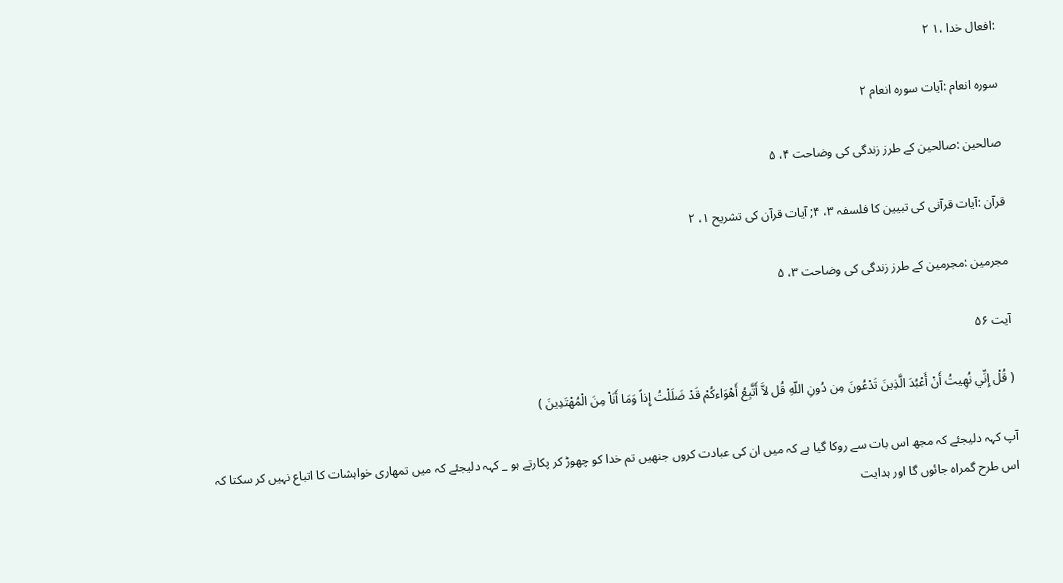:افعال خدا ،۱ ۲

سورہ انعام :آيات سورہ انعام ۲

صالحين :صالحين كے طرز زندگى كى وضاحت ۴، ۵

قرآن :آيات قرآنى كى تبيين كا فلسفہ ۳، ۴; آيات قرآن كى تشريح ۱، ۲

مجرمين :مجرمين كے طرز زندگى كى وضاحت ۳، ۵

آیت ۵۶

( قُلْ إِنِّي نُهِيتُ أَنْ أَعْبُدَ الَّذِينَ تَدْعُونَ مِن دُونِ اللّهِ قُل لاَّ أَتَّبِعُ أَهْوَاءكُمْ قَدْ ضَلَلْتُ إِذاً وَمَا أَنَاْ مِنَ الْمُهْتَدِينَ )

آپ كہہ دليجئے كہ مجھ اس بات سے روكا گيا ہے كہ ميں ان كى عبادت كروں جنھيں تم خدا كو چھوڑ كر پكارتے ہو _ كہہ دليجئے كہ ميں تمھارى خواہشات كا اتباع نہيں كر سكتا كہ اس طرح گمراہ جائوں گا اور ہدايت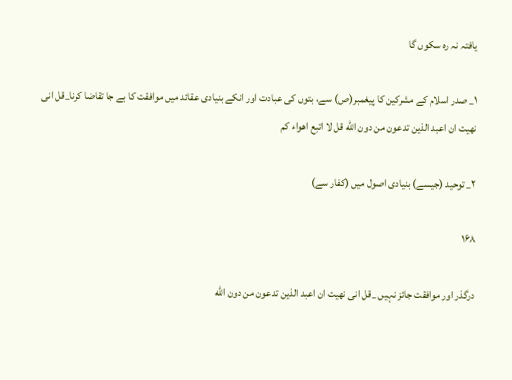يافتہ نہ رہ سكوں گا

۱_ صدر اسلام كے مشركين كا پيغمبر(ص) سے، بتوں كى عبادت اور انكے بنيادى عقائد ميں موافقت كا بے جا تقاضا كرنا_قل انى نهيت ان اعبد الذين تدعون من دون الله قل لا اتبع اهواء كم

۲_ توحيد (جيسے) بنيادى اصول ميں (كفار سے)

۱۶۸

درگذر اور موافقت جائز نہيں _قل انى نهيت ان اعبد الذين تدعون من دون الله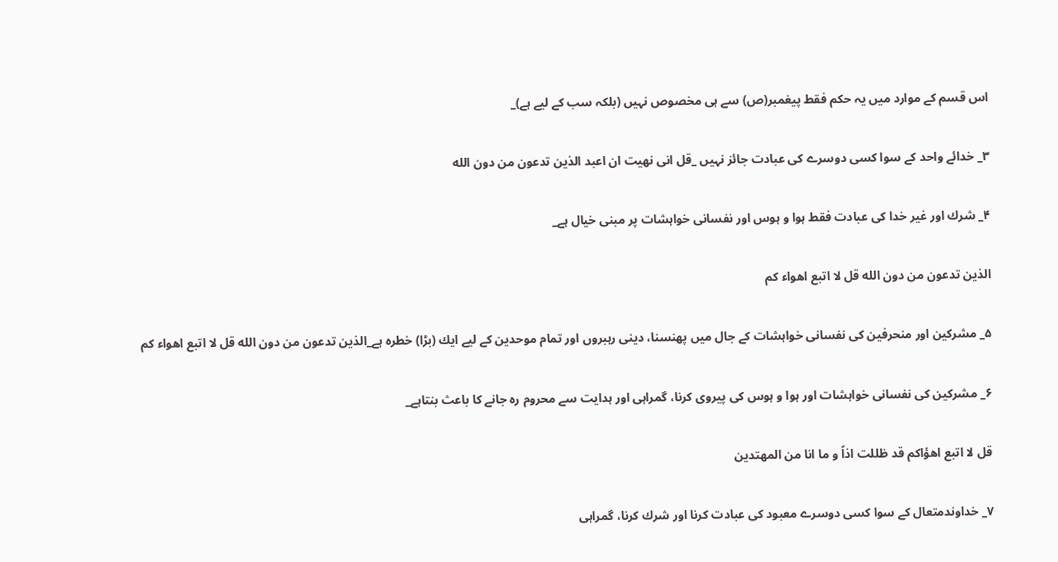اس قسم كے موارد ميں يہ حكم فقط پيغمبر(ص) سے ہى مخصوص نہيں (بلكہ سب كے ليے ہے)_

۳_ خدائے واحد كے سوا كسى دوسرے كى عبادت جائز نہيں _قل انى نهيت ان اعبد الذين تدعون من دون الله

۴_ شرك اور غير خدا كى عبادت فقط ہوا و ہوس اور نفسانى خواہشات پر مبنى خيال ہے_

الذين تدعون من دون الله قل لا اتبع اهواء كم

۵_ مشركين اور منحرفين كى نفسانى خواہشات كے جال ميں پھنسنا، دينى رہبروں اور تمام موحدين كے ليے ايك (بڑا) خطرہ ہے_الذين تدعون من دون الله قل لا اتبع اهواء كم

۶_ مشركين كى نفسانى خواہشات اور ہوا و ہوس كى پيروى كرنا، گمراہى اور ہدايت سے محروم رہ جانے كا باعث بنتاہے_

قل لا اتبع اهؤاكم قد ظللت اذاً و ما انا من المهتدين

۷_ خداوندمتعال كے سوا كسى دوسرے معبود كى عبادت كرنا اور شرك كرنا، گمراہى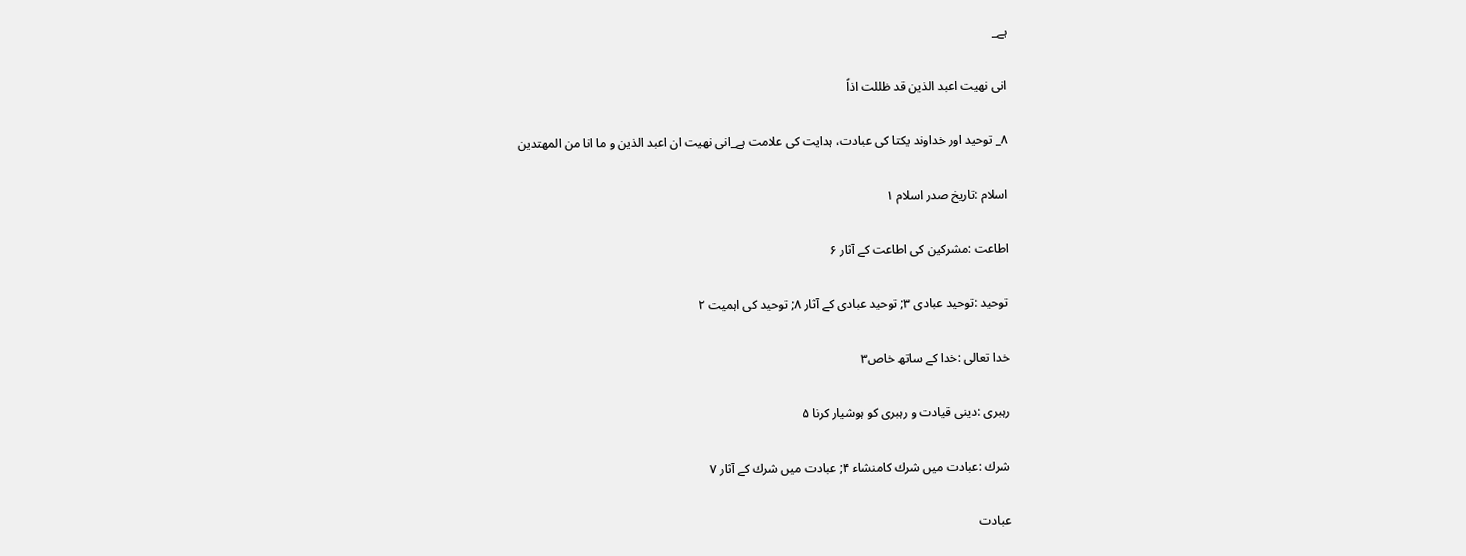ہے_

انى نهيت اعبد الذين قد ظللت اذاً

۸_ توحيد اور خداوند يكتا كى عبادت، ہدايت كى علامت ہے_انى نهيت ان اعبد الذين و ما انا من المهتدين

اسلام :تاريخ صدر اسلام ۱

اطاعت :مشركين كى اطاعت كے آثار ۶

توحيد :توحيد عبادى ۳; توحيد عبادى كے آثار ۸; توحيد كى اہميت ۲

خدا تعالى :خدا كے ساتھ خاص۳

رہبرى :دينى قيادت و رہبرى كو ہوشيار كرنا ۵

شرك :عبادت ميں شرك كامنشاء ۴; عبادت ميں شرك كے آثار ۷

عبادت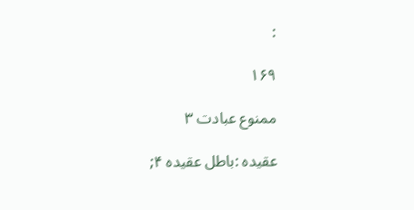:

۱۶۹

ممنوع عبادت ۳

عقيدہ :باطل عقيدہ ۴;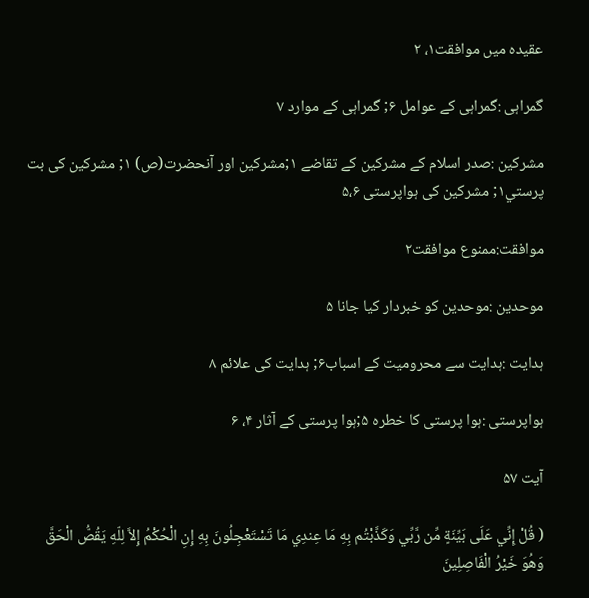عقيدہ ميں موافقت۱، ۲

گمراہى :گمراہى كے عوامل ۶; گمراہى كے موارد ۷

مشركين :صدر اسلام كے مشركين كے تقاضے ۱;مشركين اور آنحضرت(ص) ۱; مشركين كى بت پرستي۱; مشركين كى ہواپرستى ۵،۶

موافقت:ممنوع موافقت۲

موحدين :موحدين كو خبردار كيا جانا ۵

ہدايت :ہدايت سے محروميت كے اسباب۶; ہدايت كى علائم ۸

ہواپرستى :ہوا پرستى كا خطرہ ۵;ہوا پرستى كے آثار ۴، ۶

آیت ۵۷

( قُلْ إِنِّي عَلَى بَيِّنَةٍ مِّن رَّبِّي وَكَذَّبْتُم بِهِ مَا عِندِي مَا تَسْتَعْجِلُونَ بِهِ إِنِ الْحُكْمُ إِلاَّ لِلّهِ يَقُصُّ الْحَقَّ وَهُوَ خَيْرُ الْفَاصِلِينَ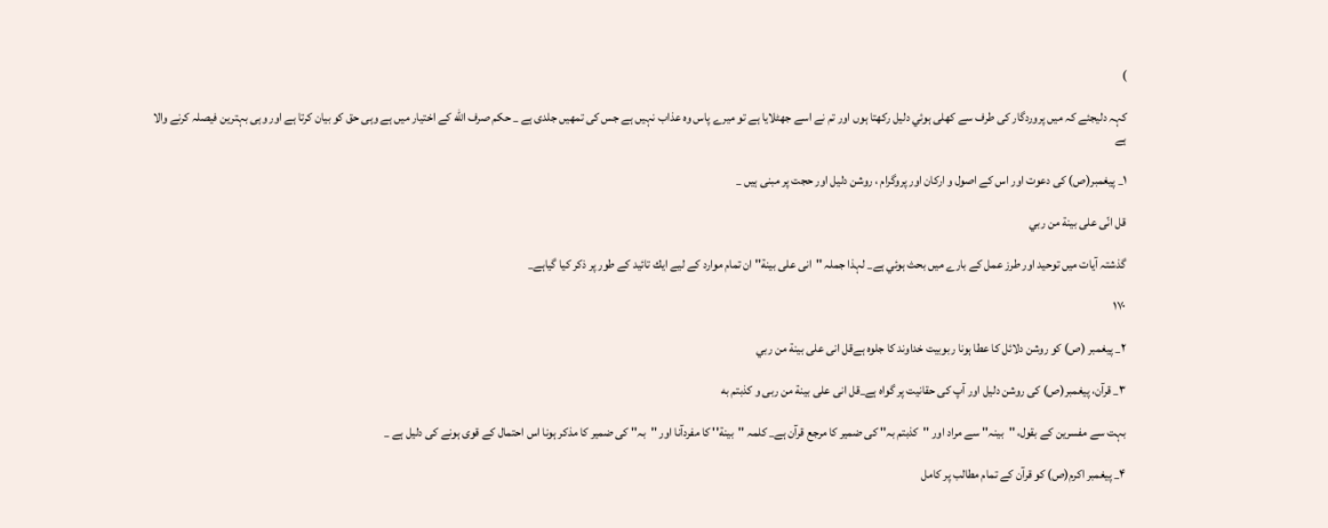)

كہہ دليجئے كہ ميں پروردگار كى طرف سے كھلى ہوئي دليل ركھتا ہوں اور تم نے اسے جھٹلايا ہے تو ميرے پاس وہ عذاب نہيں ہے جس كى تمھيں جلدى ہے _ حكم صرف الله كے اختيار ميں ہے وہى حق كو بيان كرتا ہے اور وہى بہترين فيصلہ كرنے والا ہے

۱_ پيغمبر(ص) كى دعوت اور اس كے اصول و اركان اور پروگرام ، روشن دليل اور حجت پر مبنى ہيں _

قل انّى على بينة من ربي

گذشتہ آيات ميں توحيد اور طرز عمل كے بارے ميں بحث ہوئي ہے_ لہذا جملہ ''انى على بينة'' ان تمام موارد كے ليے ايك تائيد كے طور پر ذكر كيا گياہے_

۱۷۰

۲_ پيغمبر (ص) كو روشن دلائل كا عطا ہونا ربوبيت خداوند كا جلوہ ہےقل انى على بينة من ربي

۳_ قرآن، پيغمبر(ص) كى روشن دليل اور آپ كى حقانيت پر گواہ ہے_قل انى على بينة من ربى و كذبتم به

بہت سے مفسرين كے بقول، ''بينہ'' سے مراد اور ''كذبتم بہ'' كى ضمير كا مرجع قرآن ہے_ كلمہ ''بينة'' كا مفردآنا اور ''بہ'' كى ضمير كا مذكر ہونا اس احتمال كے قوى ہونے كى دليل ہے _

۴_ پيغمبر اكرم(ص) كو قرآن كے تمام مطالب پر كامل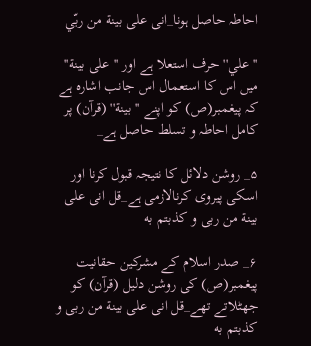احاطہ حاصل ہونا_انى على بينة من ربّي

''علي'' حرف استعلا ہے اور ''على بينة'' ميں اس كا استعمال اس جانب اشارہ ہے كہ پيغمبر(ص) كو اپنے ''بينة'' (قرآن) پر كامل احاطہ و تسلط حاصل ہے_

۵_ روشن دلائل كا نتيجہ قبول كرنا اور اسكى پيروى كرنالازمى ہے_قل انى على بينة من ربى و كذبتم به

۶_ صدر اسلام كے مشركين حقانيت پيغمبر(ص) كى روشن دليل (قرآن) كو جھٹلاتے تھے_قل انى على بينة من ربى و كذبتم به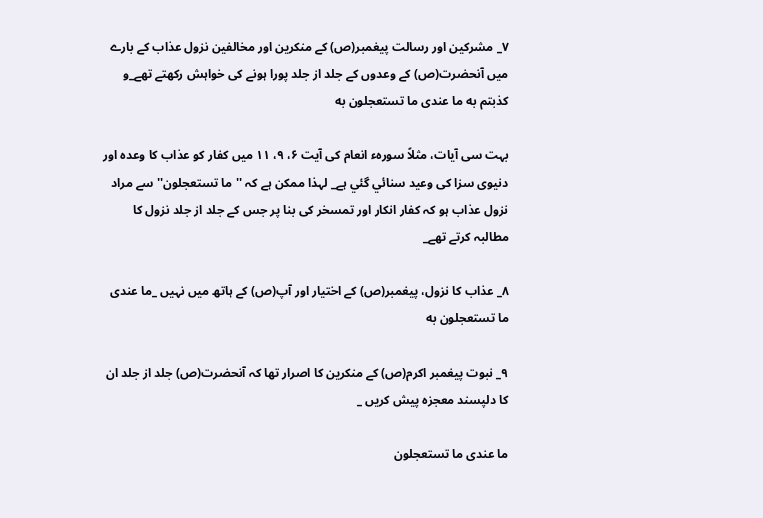۷_ مشركين اور رسالت پيغمبر(ص) كے منكرين اور مخالفين نزول عذاب كے بارے ميں آنحضرت(ص) كے وعدوں كے جلد از جلد پورا ہونے كى خواہش ركھتے تھے_و كذبتم به ما عندى ما تستعجلون به

بہت سى آيات، مثلاً سورہء انعام كى آيت ۶، ۹، ۱۱ ميں كفار كو عذاب كا وعدہ اور دنيوى سزا كى وعيد سنائي گئي ہے_ لہذا ممكن ہے كہ ''ما تستعجلون'' سے مراد نزول عذاب ہو كہ كفار انكار اور تمسخر كى بنا پر جس كے جلد از جلد نزول كا مطالبہ كرتے تھے_

۸_ عذاب كا نزول، پيغمبر(ص) كے اختيار اور آپ(ص) كے ہاتھ ميں نہيں _ما عندى ما تستعجلون به

۹_ نبوت پيغمبر اكرم(ص) كے منكرين كا اصرار تھا كہ آنحضرت(ص) جلد از جلد ان كا دلپسند معجزہ پيش كريں _

ما عندى ما تستعجلون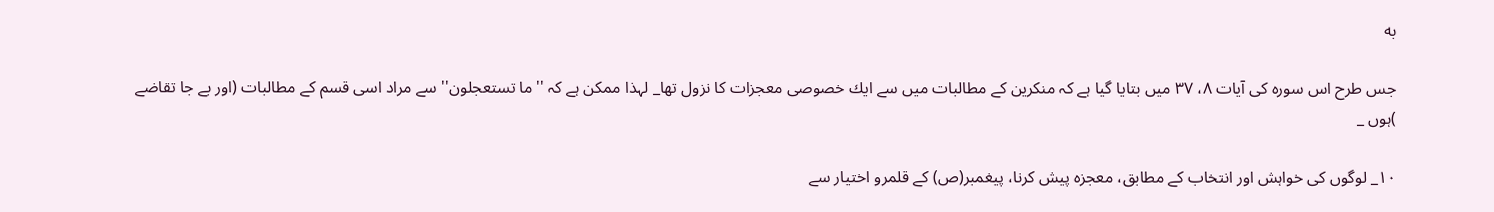به

جس طرح اس سورہ كى آيات ۸، ۳۷ ميں بتايا گيا ہے كہ منكرين كے مطالبات ميں سے ايك خصوصى معجزات كا نزول تھا_ لہذا ممكن ہے كہ ''ما تستعجلون'' سے مراد اسى قسم كے مطالبات (اور بے جا تقاضے )ہوں _

۱۰_ لوگوں كى خواہش اور انتخاب كے مطابق، معجزہ پيش كرنا، پيغمبر(ص) كے قلمرو اختيار سے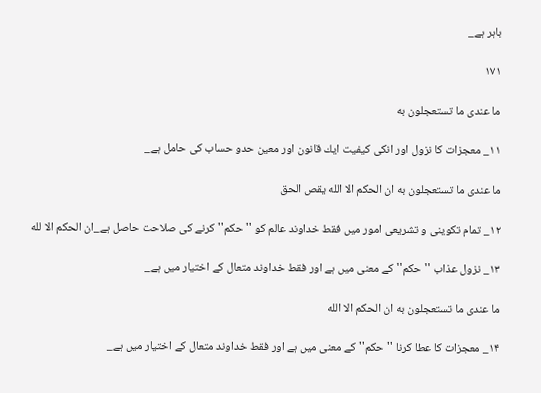باہر ہے_

۱۷۱

ما عندى ما تستعجلون به

۱۱_ معجزات كا نزول اور انكى كيفيت ايك قانون اور معين حدو حساب كى حامل ہے_

ما عندى ما تستعجلون به ان الحكم الا الله يقص الحق

۱۲_ تمام تكوينى و تشريعى امور ميں فقط خداوند عالم كو ''حكم'' كرنے كى صلاحت حاصل ہے_ان الحكم الا لله

۱۳_ نزول عذاب ''حكم'' كے معنى ميں ہے اور فقط خداوند متعال كے اختيار ميں ہے_

ما عندى ما تستعجلون به ان الحكم الا الله

۱۴_ معجزات كا عطا كرنا ''حكم'' كے معنى ميں ہے اور فقط خداوند متعال كے اختيار ميں ہے_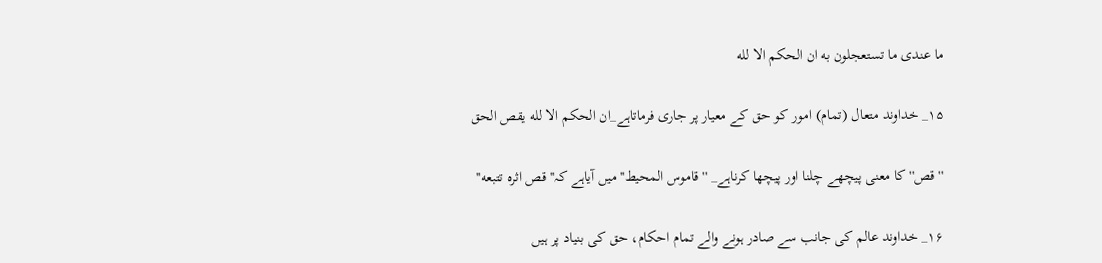ما عندى ما تستعجلون به ان الحكم الا لله

۱۵_ خداوند متعال (تمام) امور كو حق كے معيار پر جارى فرماتاہے_ان الحكم الا لله يقص الحق

''قص'' كا معنى پيچھے چلنا اور پيچھا كرناہے_ ''قاموس المحيط'' ميں آياہے كہ''قص اثره تتبعه''

۱۶_ خداوند عالم كى جانب سے صادر ہونے والے تمام احكام، حق كى بنياد پر ہيں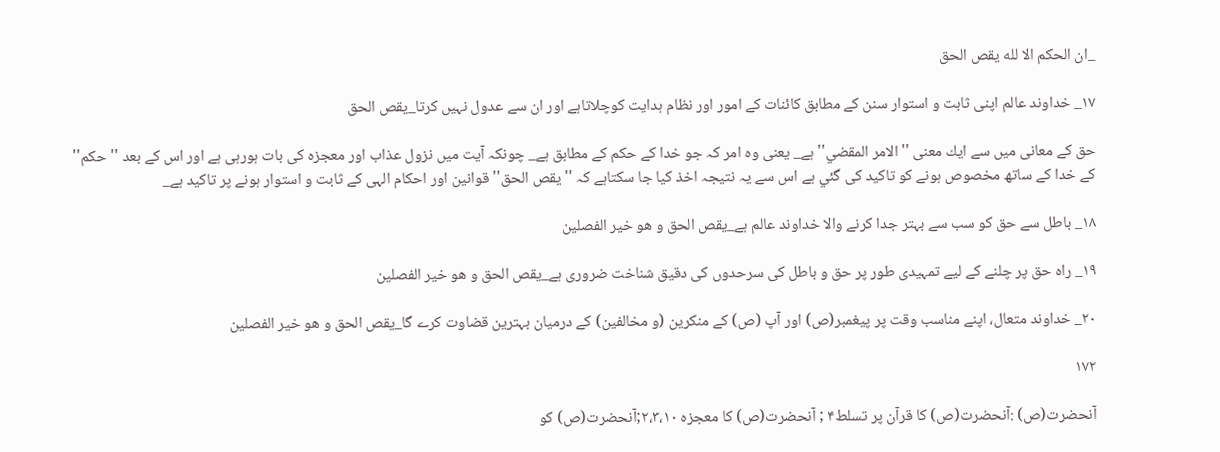_ان الحكم الا لله يقص الحق

۱۷_ خداوند عالم اپنى ثابت و استوار سنن كے مطابق كائنات كے امور اور نظام ہدايت كوچلاتاہے اور ان سے عدول نہيں كرتا_يقص الحق

حق كے معانى ميں سے ايك معنى ''الامر المقضي'' ہے_ يعنى وہ امر كہ جو خدا كے حكم كے مطابق ہے_ چونكہ آيت ميں نزول عذاب اور معجزہ كى بات ہورہى ہے اور اس كے بعد ''حكم'' كے خدا كے ساتھ مخصوص ہونے كو تاكيد كى گئي ہے اس سے يہ نتيجہ اخذ كيا جا سكتاہے كہ ''يقص الحق'' قوانين اور احكام الہى كے ثابت و استوار ہونے پر تاكيد ہے_

۱۸_ باطل سے حق كو سب سے بہتر جدا كرنے والا خداوند عالم ہے_يقص الحق و هو خير الفصلين

۱۹_ راہ حق پر چلنے كے ليے تمہيدى طور پر حق و باطل كى سرحدوں كى دقيق شناخت ضرورى ہے_يقص الحق و هو خير الفصلين

۲۰_ خداوند متعال، اپنے مناسب وقت پر پيغمبر(ص) اور آپ (ص) كے منكرين (و مخالفين) كے درميان بہترين قضاوت كرے گا_يقص الحق و هو خير الفصلين

۱۷۲

آنحضرت(ص) :آنحضرت(ص) كا قرآن پر تسلط۴ ; آنحضرت(ص) كا معجزہ ۲،۳،۱۰;آنحضرت(ص) كو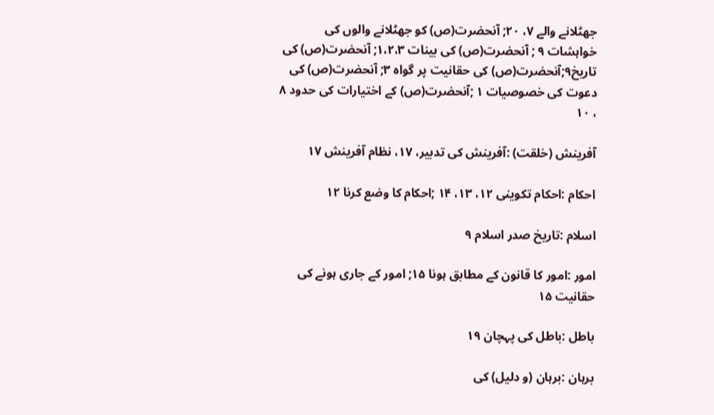جھٹلانے والے ۷، ۲۰; آنحضرت(ص) كو جھٹلانے والوں كى خواہشات ۹ ; آنحضرت(ص) كى بينات ۱،۲،۳; آنحضرت(ص) كى تاريخ۹;آنحضرت(ص) كى حقانيت پر گواہ ۳; آنحضرت(ص) كى دعوت كى خصوصيات ۱ ;آنحضرت(ص) كے اختيارات كى حدود ۸ ، ۱۰

آفرينش (خلقت) :آفرينش كى تدبير، ۱۷، نظام آفرينش ۱۷

احكام :احكام تكوينى ۱۲، ۱۳، ۱۴ ;احكام كا وضع كرنا ۱۲

اسلام :تاريخ صدر اسلام ۹

امور :امور كا قانون كے مطابق ہونا ۱۵; امور كے جارى ہونے كى حقانيت ۱۵

باطل :باطل كى پہچان ۱۹

برہان :برہان (و دليل) كى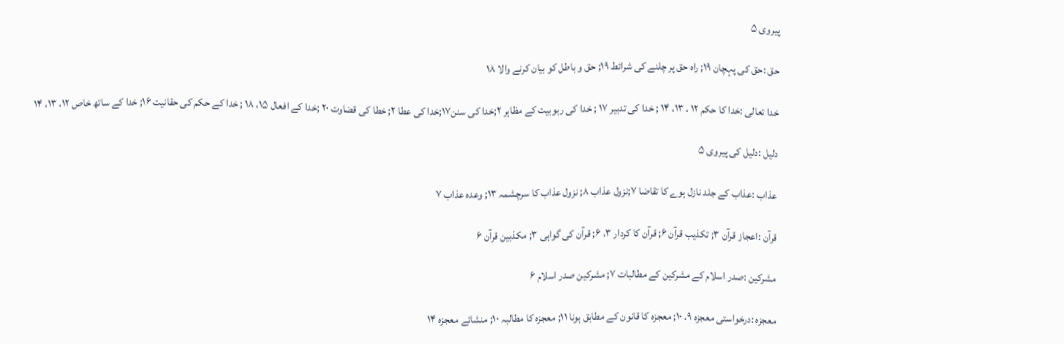پيروى ۵

حق :حق كى پہچان ۱۹; راہ حق پر چلنے كى شرائط ۱۹; حق و باطل كو بيان كرنے والا ۱۸

خدا تعالى :خدا كا حكم ۱۲ ، ۱۳، ۱۴ ; خدا كى تدبير ۱۷ ; خدا كى ربوبيت كے مظاہر ۲;خدا كى سنن۱۷;خدا كى عطا ۲; خطا كى قضاوت ۲۰ ;خدا كے افعال ۱۵، ۱۸ ; خدا كے حكم كى حقانيت ۱۶; خدا كے ساتھ خاص ۱۲، ۱۳، ۱۴

دليل :دليل كى پيروى ۵

عذاب :عذاب كے جلد نازل ہوے كا تقاضا ۷;نزول عذاب ۸; نزول عذاب كا سرچشمہ ۱۳; وعدہ عذاب ۷

قرآن :اعجاز قرآن ۳; تكذيب قرآن ۶; قرآن كا كردار ۳، ۶; قرآن كى گواہى ۳; مكذبين قرآن ۶

مشركين :صدر اسلام كے مشركين كے مطالبات ۷; مشركين صدر اسلام ۶

معجزہ :درخواستى معجزہ ۹، ۱۰; معجزہ كا قانون كے مطابق ہونا ۱۱; معجزہ كا مطالبہ ۱۰; منشائے معجزہ ۱۴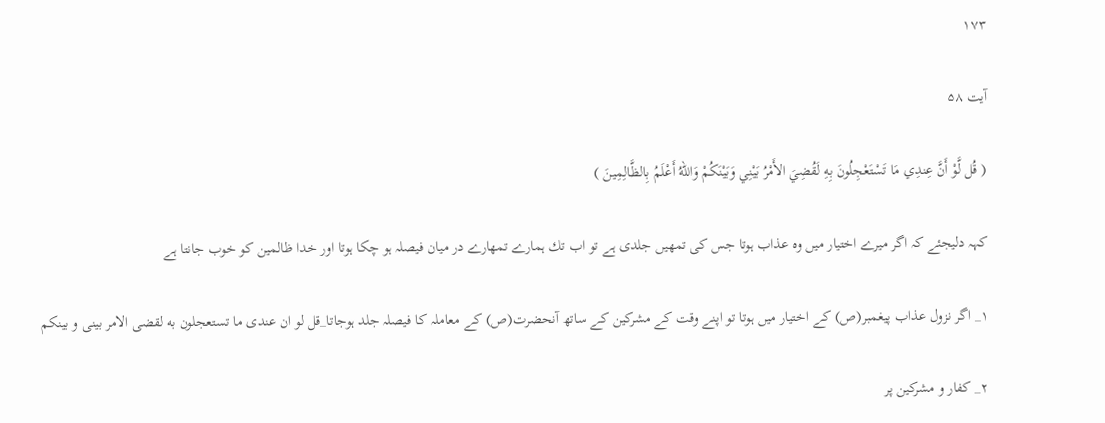۱۷۳

آیت ۵۸

( قُل لَّوْ أَنَّ عِندِي مَا تَسْتَعْجِلُونَ بِهِ لَقُضِيَ الأَمْرُ بَيْنِي وَبَيْنَكُمْ وَاللّهُ أَعْلَمُ بِالظَّالِمِينَ )

كہہ دليجئے كہ اگر ميرے اختيار ميں وہ عذاب ہوتا جس كى تمھيں جلدى ہے تو اب تك ہمارے تمھارے در ميان فيصلہ ہو چكا ہوتا اور خدا ظالمين كو خوب جانتا ہے

۱_ اگر نزول عذاب پيغمبر(ص) كے اختيار ميں ہوتا تو اپنے وقت كے مشركين كے ساتھ آنحضرت(ص) كے معاملہ كا فيصلہ جلد ہوجاتا_قل لو ان عندى ما تستعجلون به لقضى الامر بينى و بينكم

۲_ كفار و مشركين پر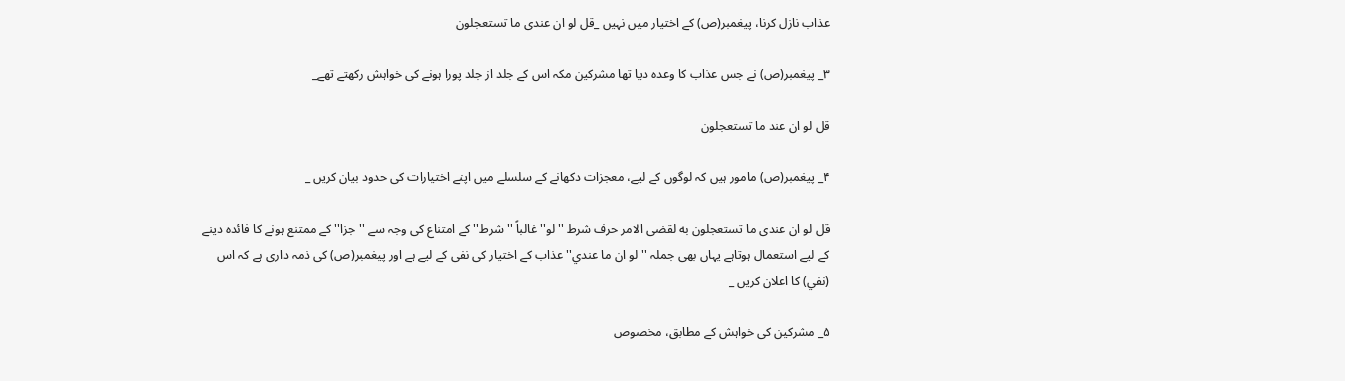عذاب نازل كرنا، پيغمبر(ص) كے اختيار ميں نہيں _قل لو ان عندى ما تستعجلون

۳_ پيغمبر(ص) نے جس عذاب كا وعدہ ديا تھا مشركين مكہ اس كے جلد از جلد پورا ہونے كى خواہش ركھتے تھے_

قل لو ان عند ما تستعجلون

۴_ پيغمبر(ص) مامور ہيں كہ لوگوں كے ليے، معجزات دكھانے كے سلسلے ميں اپنے اختيارات كى حدود بيان كريں _

قل لو ان عندى ما تستعجلون به لقضى الامر حرف شرط ''لو'' غالباً ''شرط'' كے امتناع كى وجہ سے ''جزا'' كے ممتنع ہونے كا فائدہ دينے كے ليے استعمال ہوتاہے يہاں بھى جملہ ''لو ان ما عندي'' عذاب كے اختيار كى نفى كے ليے ہے اور پيغمبر(ص) كى ذمہ دارى ہے كہ اس (نفي) كا اعلان كريں _

۵_ مشركين كى خواہش كے مطابق، مخصوص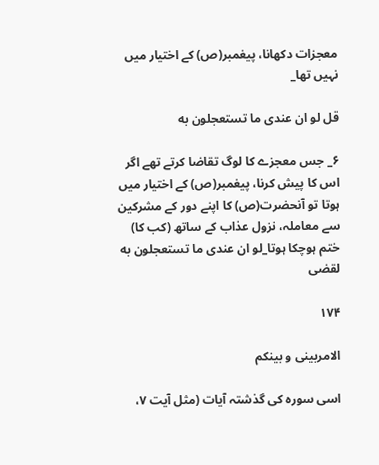معجزات دكھانا، پيغمبر(ص) كے اختيار ميں نہيں تھا_

قل لو ان عندى ما تستعجلون به

۶_ جس معجزے كا لوگ تقاضا كرتے تھے اگر اس كا پيش كرنا، پيغمبر(ص) كے اختيار ميں ہوتا تو آنحضرت(ص) كا اپنے دور كے مشركين سے معاملہ، نزول عذاب كے ساتھ (كب كا) ختم ہوچكا ہوتا_لو ان عندى ما تستعجلون به لقضى

۱۷۴

الامربينى و بينكم

اسى سورہ كى گذشتہ آيات (مثل آيت ۷،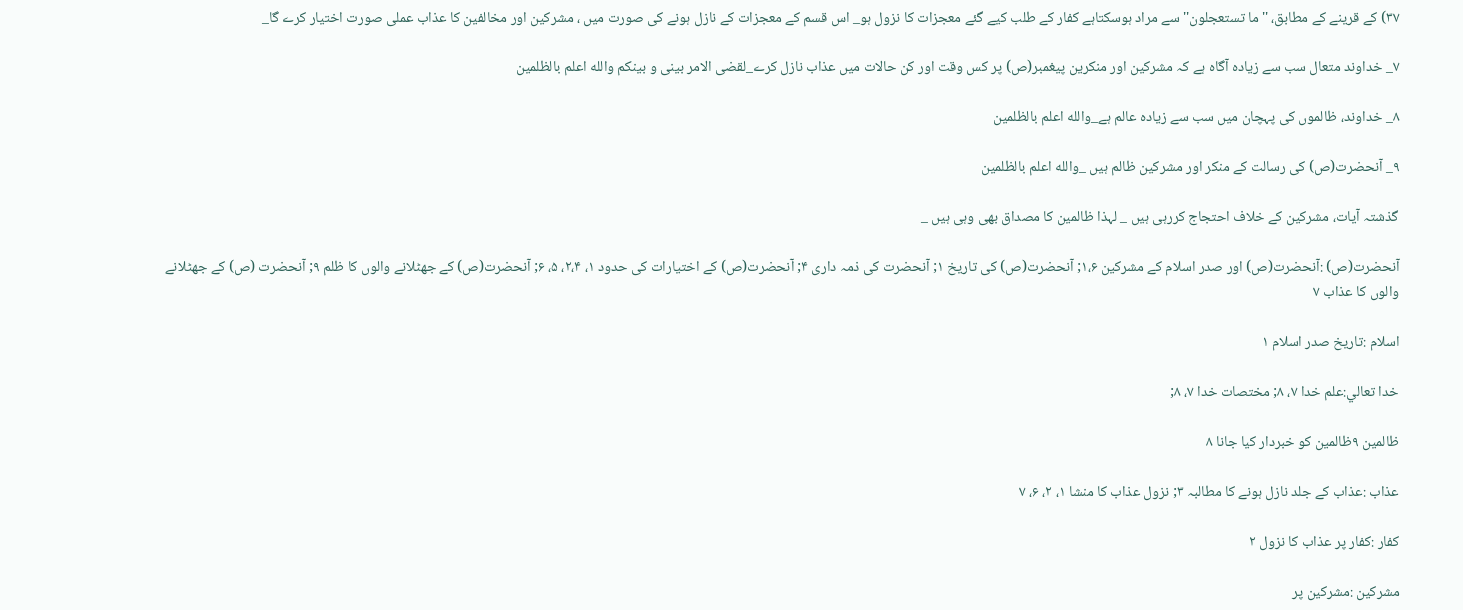۳۷) كے قرينے كے مطابق، ''ما تستعجلون'' سے مراد ہوسكتاہے كفار كے طلب كيے گئے معجزات كا نزول ہو_ اس قسم كے معجزات كے نازل ہونے كى صورت ميں ، مشركين اور مخالفين كا عذاب عملى صورت اختيار كرے گا_

۷_ خداوند متعال سب سے زيادہ آگاہ ہے كہ مشركين اور منكرين پيغمبر(ص) پر كس وقت اور كن حالات ميں عذاب نازل كرے_لقضى الامر بينى و بينكم والله اعلم بالظلمين

۸_ خداوند، ظالموں كى پہچان ميں سب سے زيادہ عالم ہے_والله اعلم بالظلمين

۹_ آنحضرت(ص) كى رسالت كے منكر اور مشركين ظالم ہيں _والله اعلم بالظلمين

گذشتہ آيات، مشركين كے خلاف احتجاج كررہى ہيں _ لہذا ظالمين كا مصداق بھى وہى ہيں _

آنحضرت(ص) :آنحضرت(ص) اور صدر اسلام كے مشركين ۱،۶; آنحضرت(ص) كى تاريخ ۱; آنحضرت كى ذمہ دارى ۴; آنحضرت(ص) كے اختيارات كى حدود ۱، ۲،۴، ۵، ۶; آنحضرت(ص) كے جھٹلانے والوں كا ظلم ۹; آنحضرت (ص) كے جھٹلانے والوں كا عذاب ۷

اسلام :تاريخ صدر اسلام ۱

خدا تعالي:علم خدا ۷، ۸; مختصات خدا ۷، ۸;

ظالمين ۹ظالمين كو خبردار كيا جانا ۸

عذاب :عذاب كے جلد نازل ہونے كا مطالبہ ۳; نزول عذاب كا منشا ۱، ۲، ۶، ۷

كفار :كفار پر عذاب كا نزول ۲

مشركين :مشركين پر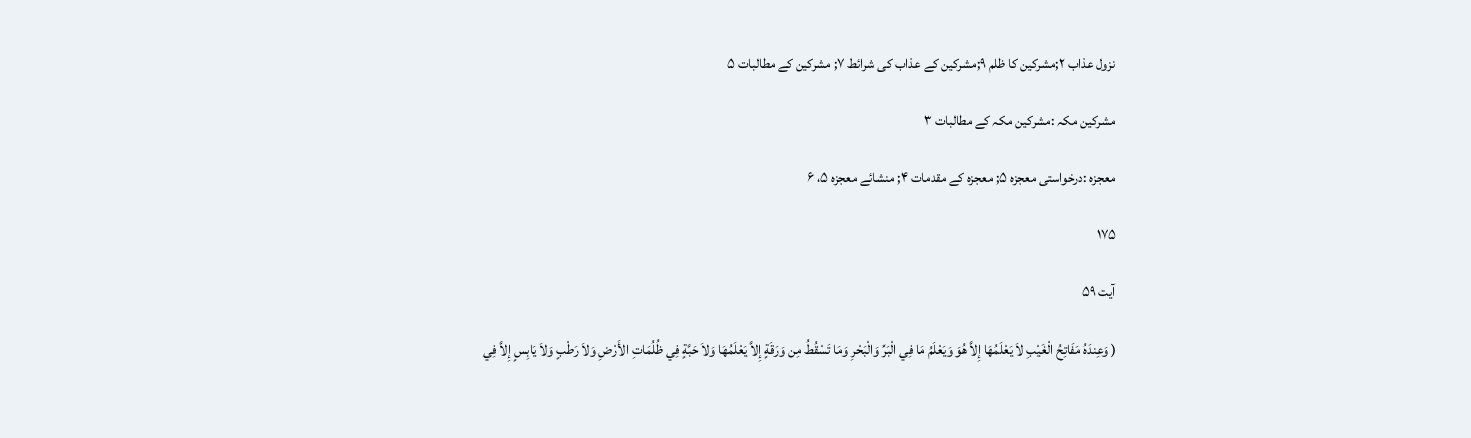نزول عذاب ۲;مشركين كا ظلم ۹;مشركين كے عذاب كى شرائط ۷; مشركين كے مطالبات ۵

مشركين مكہ :مشركين مكہ كے مطالبات ۳

معجزہ :درخواستى معجزہ ۵; معجزہ كے مقدمات ۴; منشائے معجزہ ۵، ۶

۱۷۵

آیت ۵۹

( وَعِندَهُ مَفَاتِحُ الْغَيْبِ لاَ يَعْلَمُهَا إِلاَّ هُوَ وَيَعْلَمُ مَا فِي الْبَرِّ وَالْبَحْرِ وَمَا تَسْقُطُ مِن وَرَقَةٍ إِلاَّ يَعْلَمُهَا وَلاَ حَبَّةٍ فِي ظُلُمَاتِ الأَرْضِ وَلاَ رَطْبٍ وَلاَ يَابِسٍ إِلاَّ فِي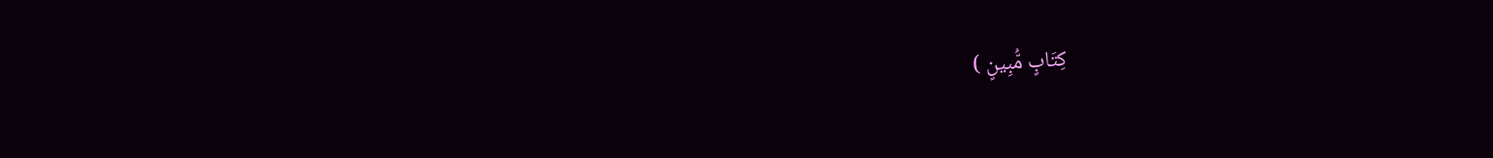كِتَابٍ مُّبِينٍ )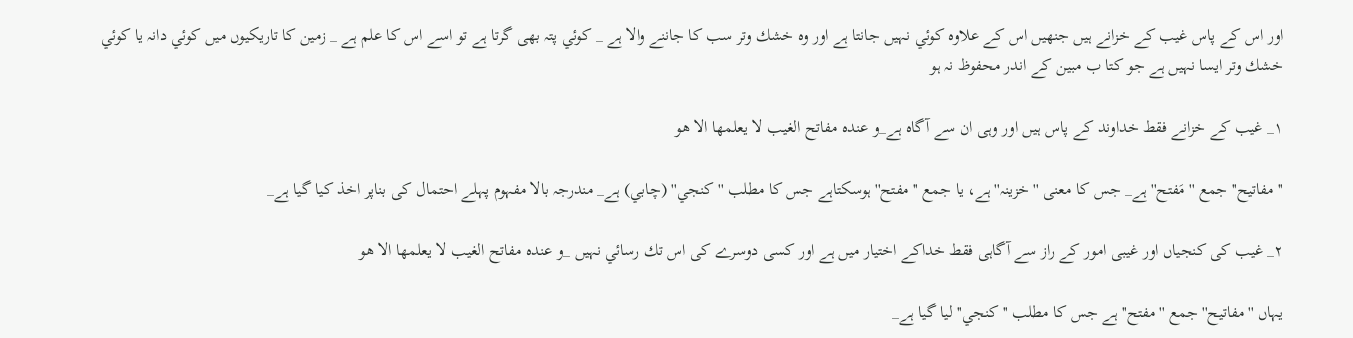اور اس كے پاس غيب كے خزانے ہيں جنھيں اس كے علاوہ كوئي نہيں جانتا ہے اور وہ خشك وتر سب كا جاننے والا ہے _ كوئي پتہ بھى گرتا ہے تو اسے اس كا علم ہے _ زمين كا تاريكيوں ميں كوئي دانہ يا كوئي خشك وتر ايسا نہيں ہے جو كتا ب مبين كے اندر محفوظ نہ ہو

۱_ غيب كے خزانے فقط خداوند كے پاس ہيں اور وہى ان سے آگاہ ہے_و عنده مفاتح الغيب لا يعلمها الا هو

''مفاتيح'' جمع ''مَفتح'' ہے_ جس كا معنى ''خزينہ''ہے، يا جمع ''مفتح'' ہوسكتاہے جس كا مطلب ''كنجي'' (چابي) ہے_ مندرجہ بالا مفہوم پہلے احتمال كى بناپر اخذ كيا گيا ہے_

۲_ غيب كى كنجياں اور غيبى امور كے راز سے آگاہى فقط خداكے اختيار ميں ہے اور كسى دوسرے كى اس تك رسائي نہيں _و عنده مفاتح الغيب لا يعلمها الا هو

يہاں ''مفاتيح'' جمع ''مفتح'' ہے جس كا مطلب '' كنجي'' ليا گيا ہے_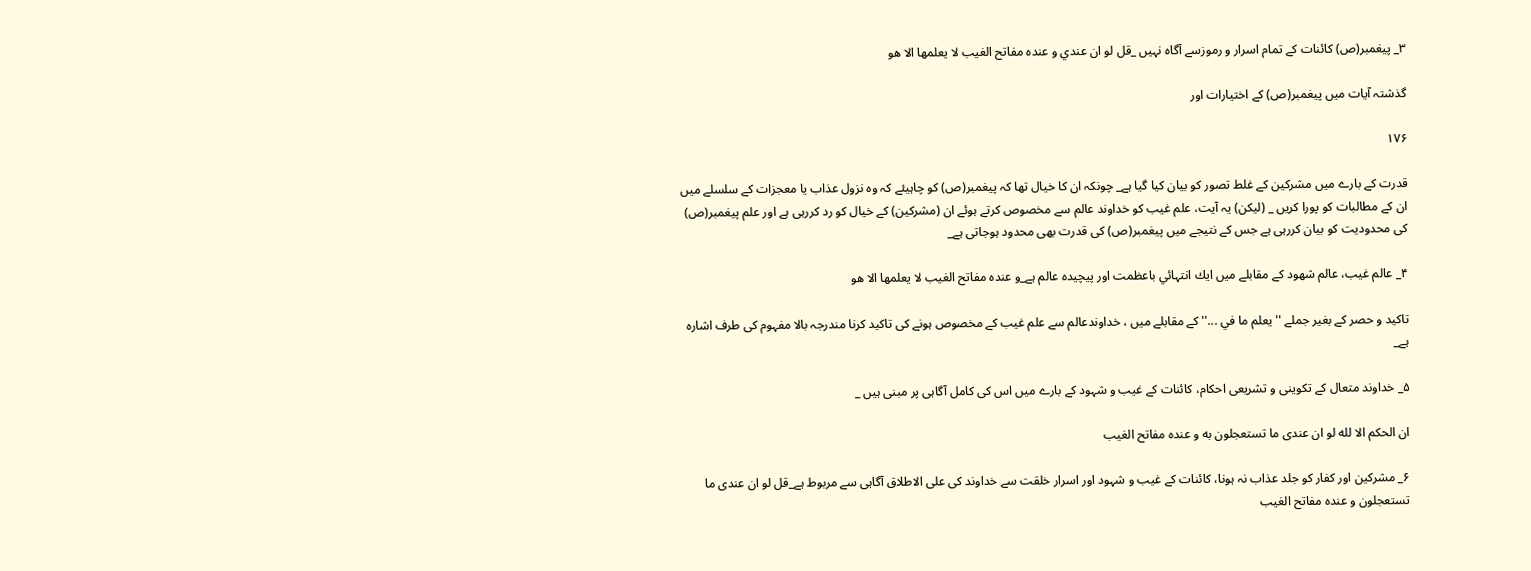۳_ پيغمبر(ص) كائنات كے تمام اسرار و رموزسے آگاہ نہيں _قل لو ان عندي و عنده مفاتح الغيب لا يعلمها الا هو

گذشتہ آيات ميں پيغمبر(ص) كے اختيارات اور

۱۷۶

قدرت كے بارے ميں مشركين كے غلط تصور كو بيان كيا گيا ہے_ چونكہ ان كا خيال تھا كہ پيغمبر(ص) كو چاہيئے كہ وہ نزول عذاب يا معجزات كے سلسلے ميں ان كے مطالبات كو پورا كريں _ (ليكن) يہ آيت، علم غيب كو خداوند عالم سے مخصوص كرتے ہوئے ان (مشركين) كے خيال كو رد كررہى ہے اور علم پيغمبر(ص) كى محدوديت كو بيان كررہى ہے جس كے نتيجے ميں پيغمبر(ص) كى قدرت بھى محدود ہوجاتى ہے_

۴_ عالم غيب، عالم شھود كے مقابلے ميں ايك انتہائي باعظمت اور پيچيدہ عالم ہے_و عنده مفاتح الغيب لا يعلمها الا هو

تاكيد و حصر كے بغير جملے ''يعلم ما في ...'' كے مقابلے ميں ، خداوندعالم سے علم غيب كے مخصوص ہونے كى تاكيد كرنا مندرجہ بالا مفہوم كى طرف اشارہ ہے_

۵_ خداوند متعال كے تكوينى و تشريعى احكام، كائنات كے غيب و شہود كے بارے ميں اس كى كامل آگاہى پر مبنى ہيں _

ان الحكم الا لله لو ان عندى ما تستعجلون به و عنده مفاتح الغيب

۶_ مشركين اور كفار كو جلد عذاب نہ ہونا، كائنات كے غيب و شہود اور اسرار خلقت سے خداوند كى على الاطلاق آگاہى سے مربوط ہے_قل لو ان عندى ما تستعجلون و عنده مفاتح الغيب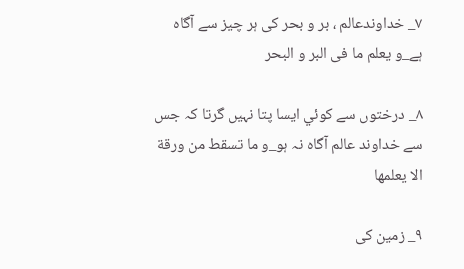۷_ خداوندعالم ، بر و بحر كى ہر چيز سے آگاہ ہے_و يعلم ما فى البر و البحر

۸_ درختوں سے كوئي ايسا پتا نہيں گرتا كہ جس سے خداوند عالم آگاہ نہ ہو_و ما تسقط من ورقة الا يعلمها

۹_ زمين كى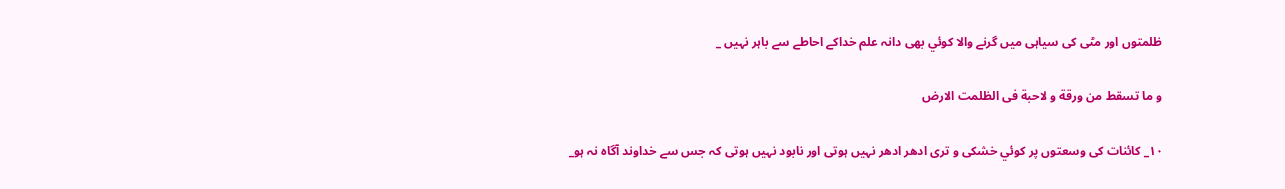ظلمتوں اور مٹى كى سياہى ميں گرنے والا كوئي بھى دانہ علم خداكے احاطے سے باہر نہيں _

و ما تسقط من ورقة و لاحبة فى الظلمت الارض

۱۰_ كائنات كى وسعتوں پر كوئي خشكى و ترى ادھر ادھر نہيں ہوتى اور نابود نہيں ہوتى كہ جس سے خداوند آگاہ نہ ہو_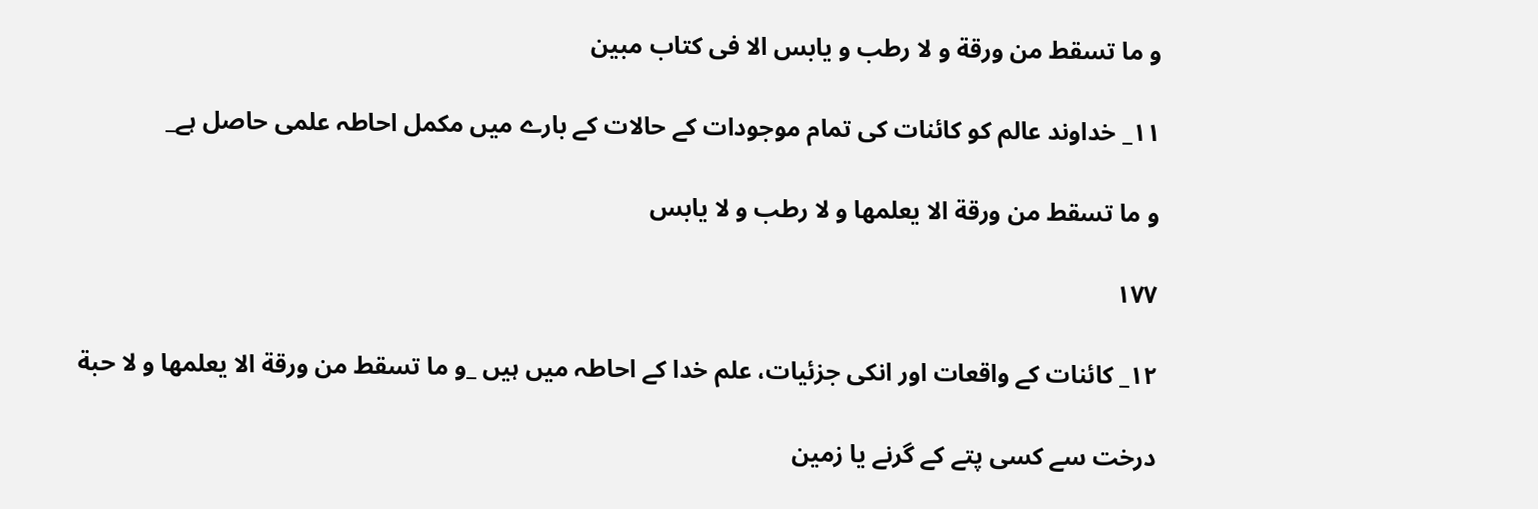و ما تسقط من ورقة و لا رطب و يابس الا فى كتاب مبين

۱۱_ خداوند عالم كو كائنات كى تمام موجودات كے حالات كے بارے ميں مكمل احاطہ علمى حاصل ہے_

و ما تسقط من ورقة الا يعلمها و لا رطب و لا يابس

۱۷۷

۱۲_ كائنات كے واقعات اور انكى جزئيات، علم خدا كے احاطہ ميں ہيں _و ما تسقط من ورقة الا يعلمها و لا حبة

درخت سے كسى پتے كے گرنے يا زمين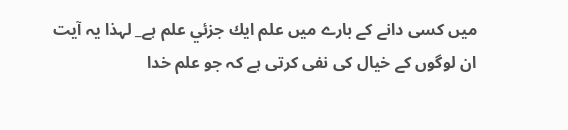ميں كسى دانے كے بارے ميں علم ايك جزئي علم ہے_ لہذا يہ آيت ان لوگوں كے خيال كى نفى كرتى ہے كہ جو علم خدا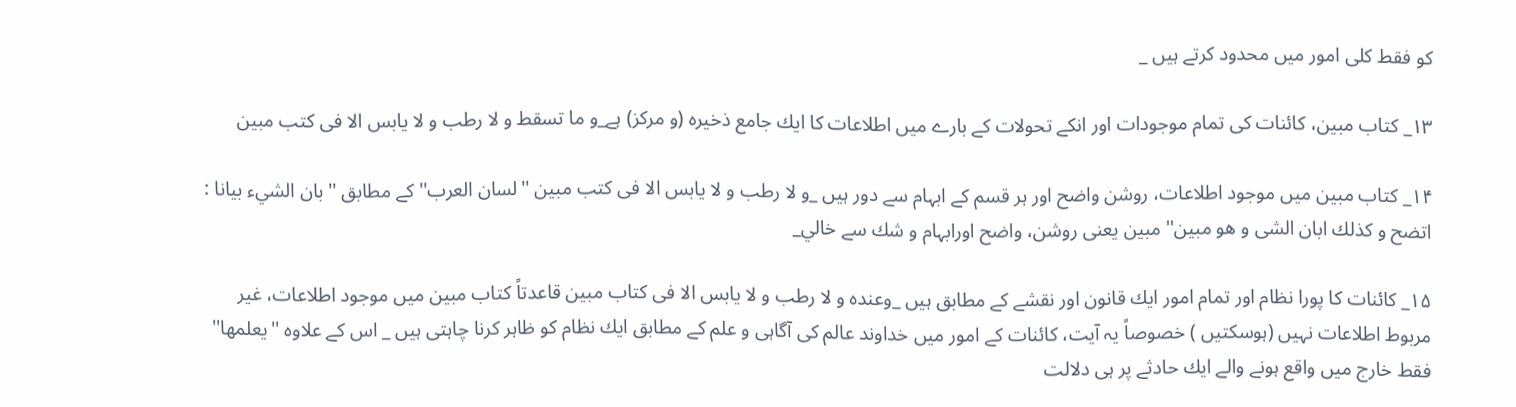كو فقط كلى امور ميں محدود كرتے ہيں _

۱۳_ كتاب مبين، كائنات كى تمام موجودات اور انكے تحولات كے بارے ميں اطلاعات كا ايك جامع ذخيرہ (و مركز) ہے_و ما تسقط و لا رطب و لا يابس الا فى كتب مبين

۱۴_ كتاب مبين ميں موجود اطلاعات، روشن واضح اور ہر قسم كے ابہام سے دور ہيں _و لا رطب و لا يابس الا فى كتب مبين ''لسان العرب'' كے مطابق ''بان الشيء بيانا : اتضح و كذلك ابان الشى و ھو مبين'' مبين يعنى روشن، واضح اورابہام و شك سے خالي_

۱۵_ كائنات كا پورا نظام اور تمام امور ايك قانون اور نقشے كے مطابق ہيں _وعنده و لا رطب و لا يابس الا فى كتاب مبين قاعدتاً كتاب مبين ميں موجود اطلاعات، غير مربوط اطلاعات نہيں (ہوسكتيں ) خصوصاً يہ آيت، كائنات كے امور ميں خداوند عالم كى آگاہى و علم كے مطابق ايك نظام كو ظاہر كرنا چاہتى ہيں _ اس كے علاوہ ''يعلمھا'' فقط خارج ميں واقع ہونے والے ايك حادثے پر ہى دلالت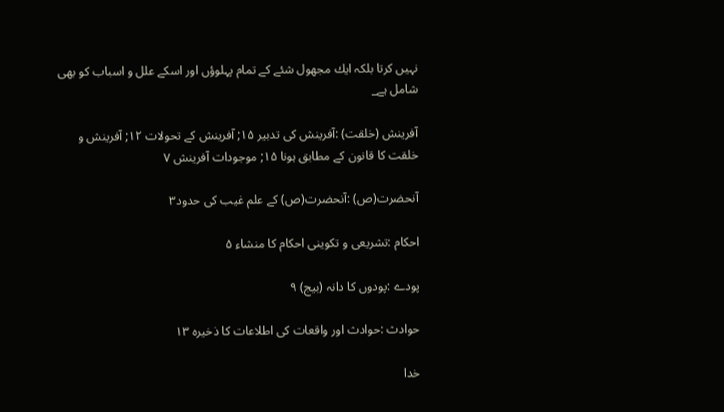نہيں كرتا بلكہ ايك مجھول شئے كے تمام پہلوؤں اور اسكے علل و اسباب كو بھى شامل ہے_

آفرينش (خلقت) :آفرينش كى تدبير ۱۵; آفرينش كے تحولات ۱۲; آفرينش و خلقت كا قانون كے مطابق ہونا ۱۵; موجودات آفرينش ۷

آنحضرت(ص) :آنحضرت(ص) كے علم غيب كى حدود۳

احكام :تشريعى و تكوينى احكام كا منشاء ۵

پودے :پودوں كا دانہ (بيج) ۹

حوادث :حوادث اور واقعات كى اطلاعات كا ذخيرہ ۱۳

خدا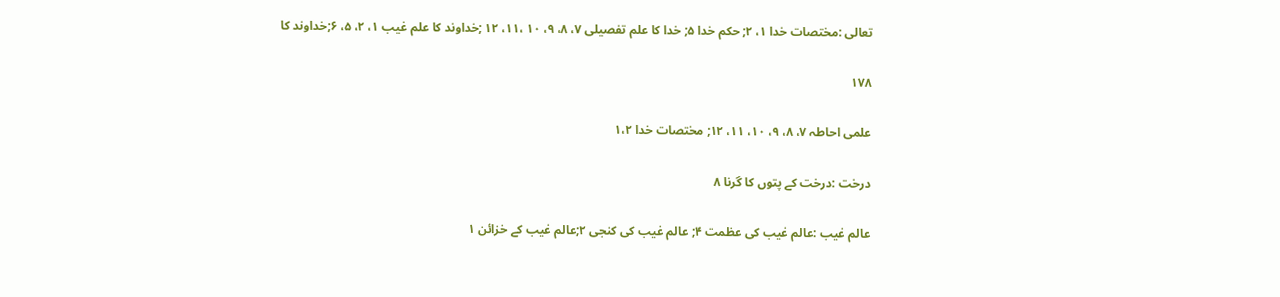تعالى :مختصات خدا ۱، ۲; حكم خدا ۵; خدا كا علم تفصيلى ۷، ۸، ۹، ۱۰ ،۱۱، ۱۲ ;خداوند كا علم غيب ۱، ۲، ۵، ۶;خداوند كا

۱۷۸

علمى احاطہ ۷، ۸، ۹، ۱۰، ۱۱، ۱۲; مختصات خدا ۱،۲

درخت :درخت كے پتوں كا گرنا ۸

عالم غيب :عالم غيب كى عظمت ۴; عالم غيب كى كنجى ۲;عالم غيب كے خزائن ۱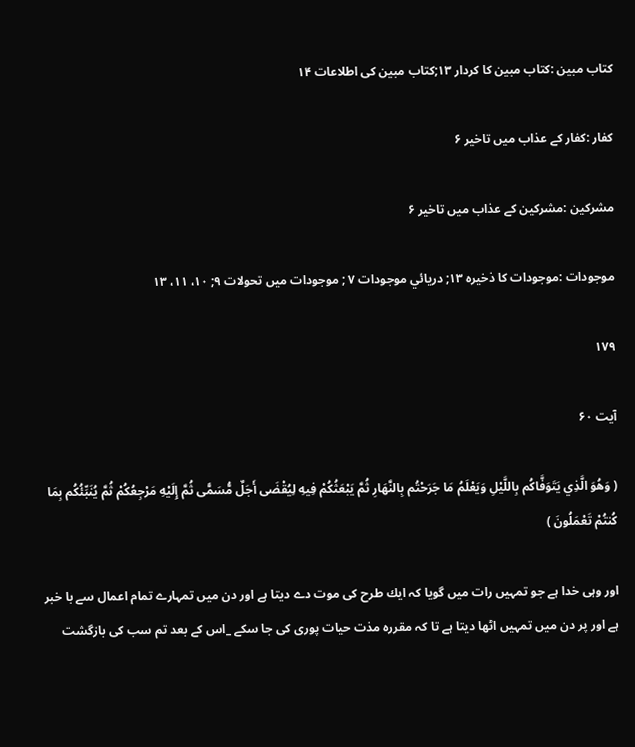كتاب مبين :كتاب مبين كا كردار ۱۳;كتاب مبين كى اطلاعات ۱۴

كفار :كفار كے عذاب ميں تاخير ۶

مشركين :مشركين كے عذاب ميں تاخير ۶

موجودات :موجودات كا ذخيرہ ۱۳; دريائي موجودات ۷ ; موجودات ميں تحولات ۹; ۱۰، ۱۱، ۱۳

۱۷۹

آیت ۶۰

( وَهُوَ الَّذِي يَتَوَفَّاكُم بِاللَّيْلِ وَيَعْلَمُ مَا جَرَحْتُم بِالنَّهَارِ ثُمَّ يَبْعَثُكُمْ فِيهِ لِيُقْضَى أَجَلٌ مُّسَمًّى ثُمَّ إِلَيْهِ مَرْجِعُكُمْ ثُمَّ يُنَبِّئُكُم بِمَا كُنتُمْ تَعْمَلُونَ )

اور وہى خدا ہے جو تمہيں رات ميں گويا كہ ايك طرح كى موت دے ديتا ہے اور دن ميں تمہارے تمام اعمال سے با خبر ہے اور پر دن ميں تمہيں اٹھا ديتا ہے تا كہ مقررہ مذت حيات پورى كى جا سكے _اس كے بعد تم سب كى بازگشت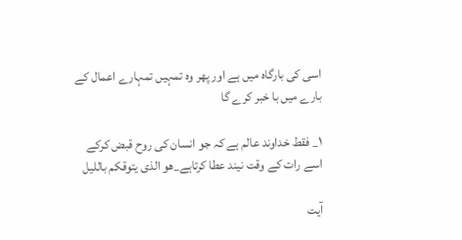اسى كى بارگاہ ميں ہے اور پھر وہ تمہيں تمہارے اعمال كے بارے ميں با خبر كرے گا

۱_ فقط خداوند عالم ہے كہ جو انسان كى روح قبض كركے اسے رات كے وقت نيند عطا كرتاہے_هو الذى يتوقكم بالليل

آيت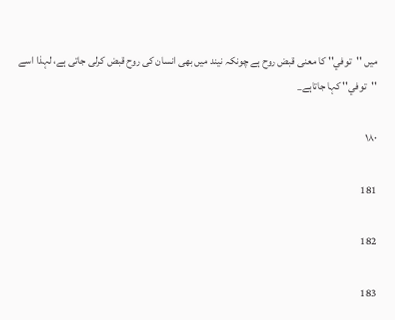ميں ''توفي'' كا معنى قبض روح ہے چونكہ نيند ميں بھى انسان كى روح قبض كرلى جاتى ہے، لہذا اسے ''توفي'' كہا جاتاہے_

۱۸۰

181

182

183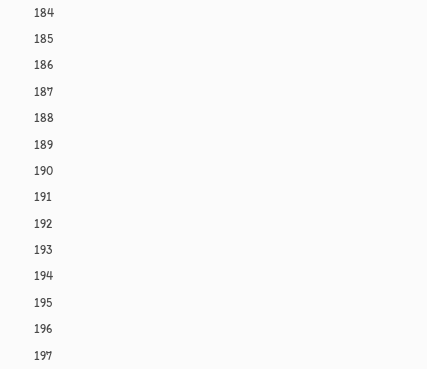184

185

186

187

188

189

190

191

192

193

194

195

196

197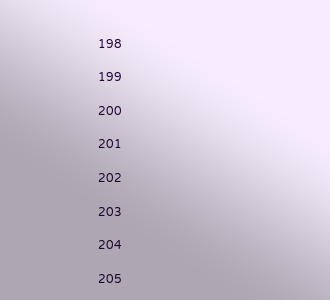198

199

200

201

202

203

204

205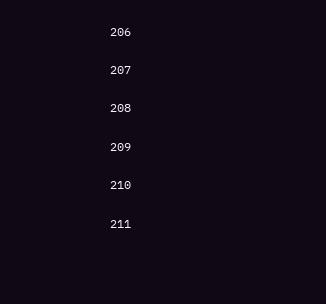206

207

208

209

210

211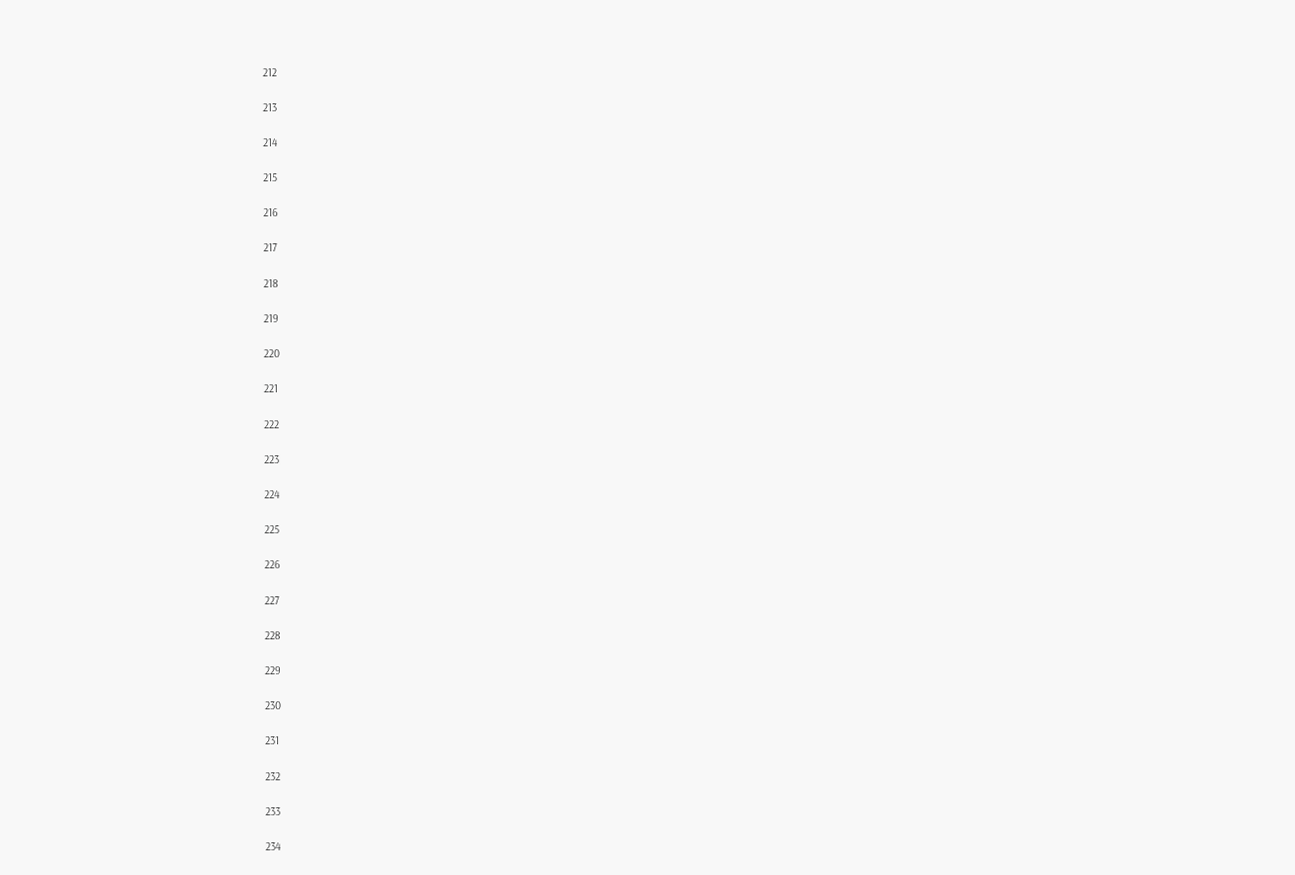212

213

214

215

216

217

218

219

220

221

222

223

224

225

226

227

228

229

230

231

232

233

234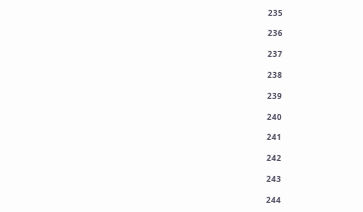235

236

237

238

239

240

241

242

243

244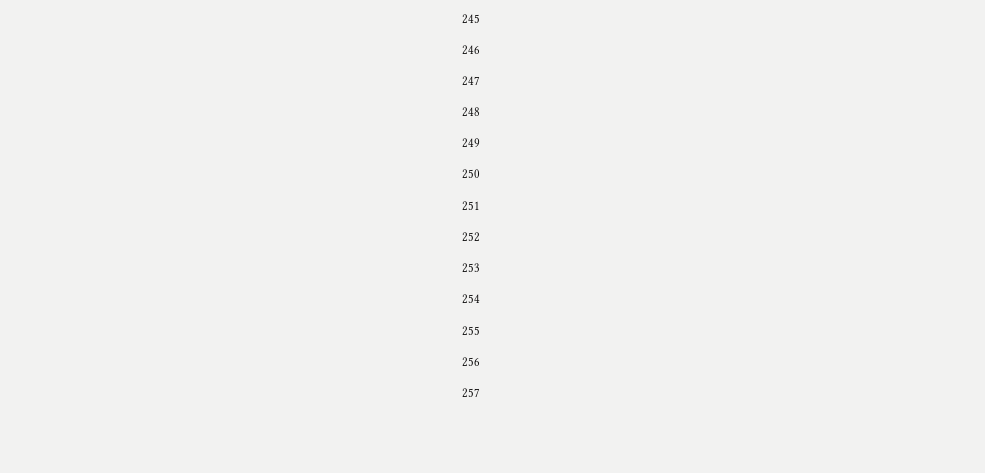245

246

247

248

249

250

251

252

253

254

255

256

257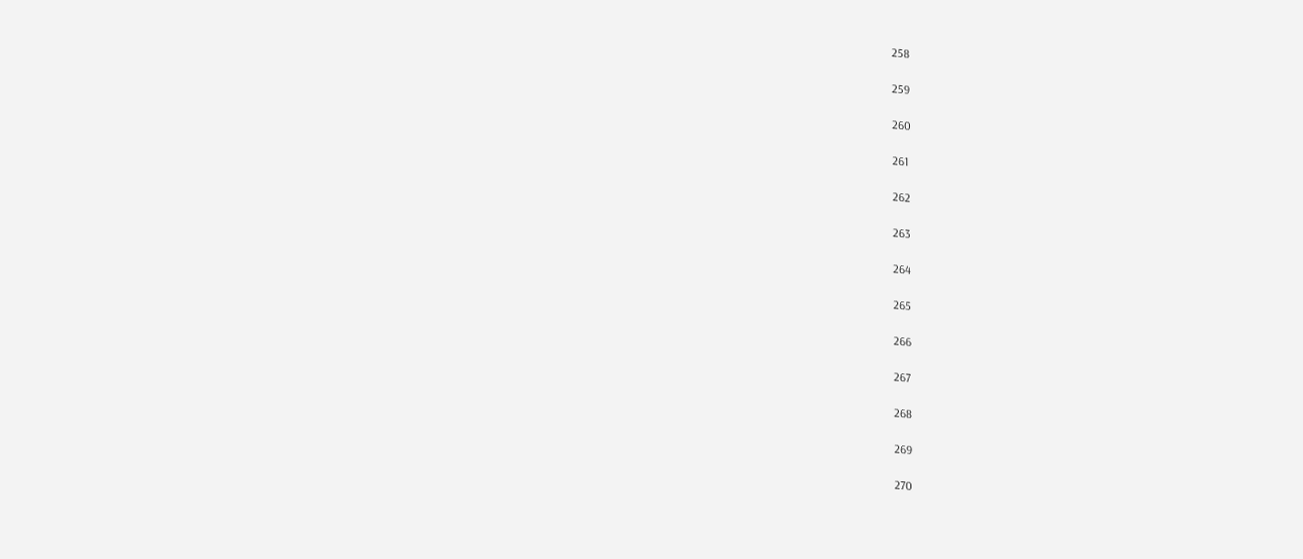258

259

260

261

262

263

264

265

266

267

268

269

270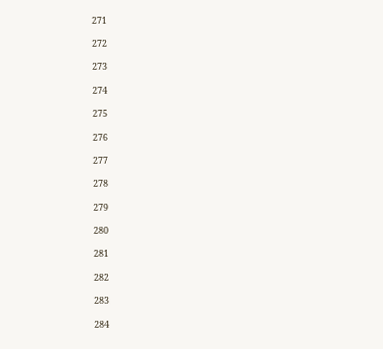271

272

273

274

275

276

277

278

279

280

281

282

283

284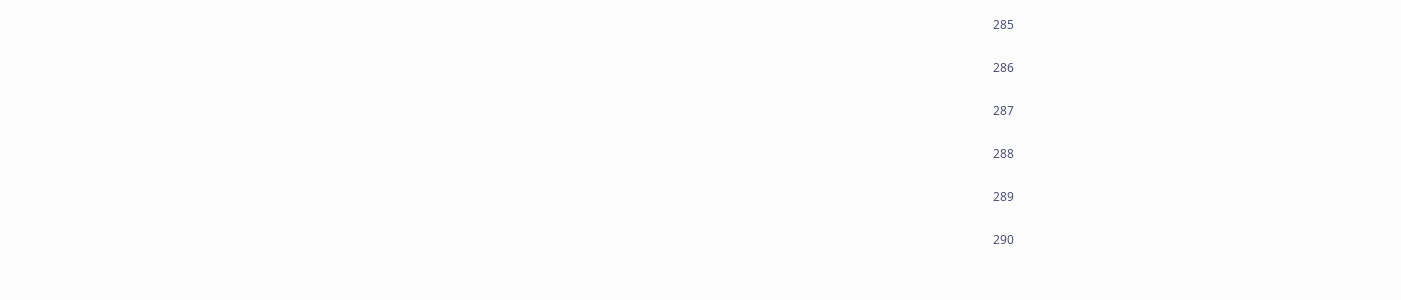285

286

287

288

289

290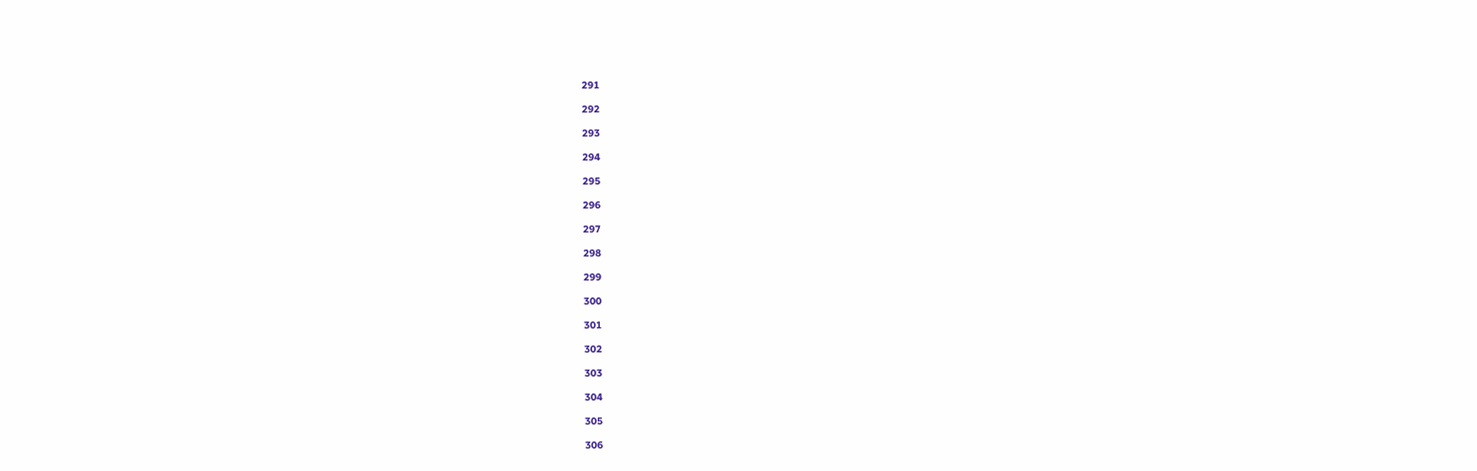291

292

293

294

295

296

297

298

299

300

301

302

303

304

305

306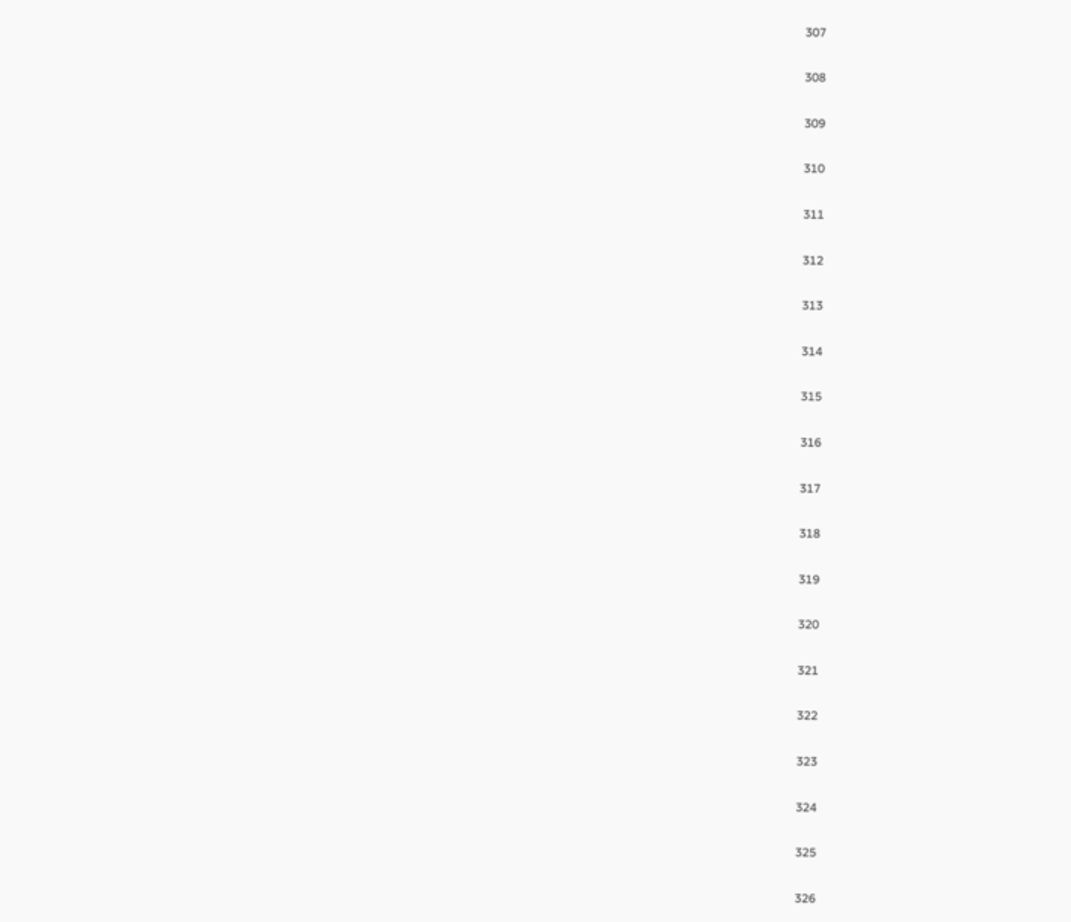307

308

309

310

311

312

313

314

315

316

317

318

319

320

321

322

323

324

325

326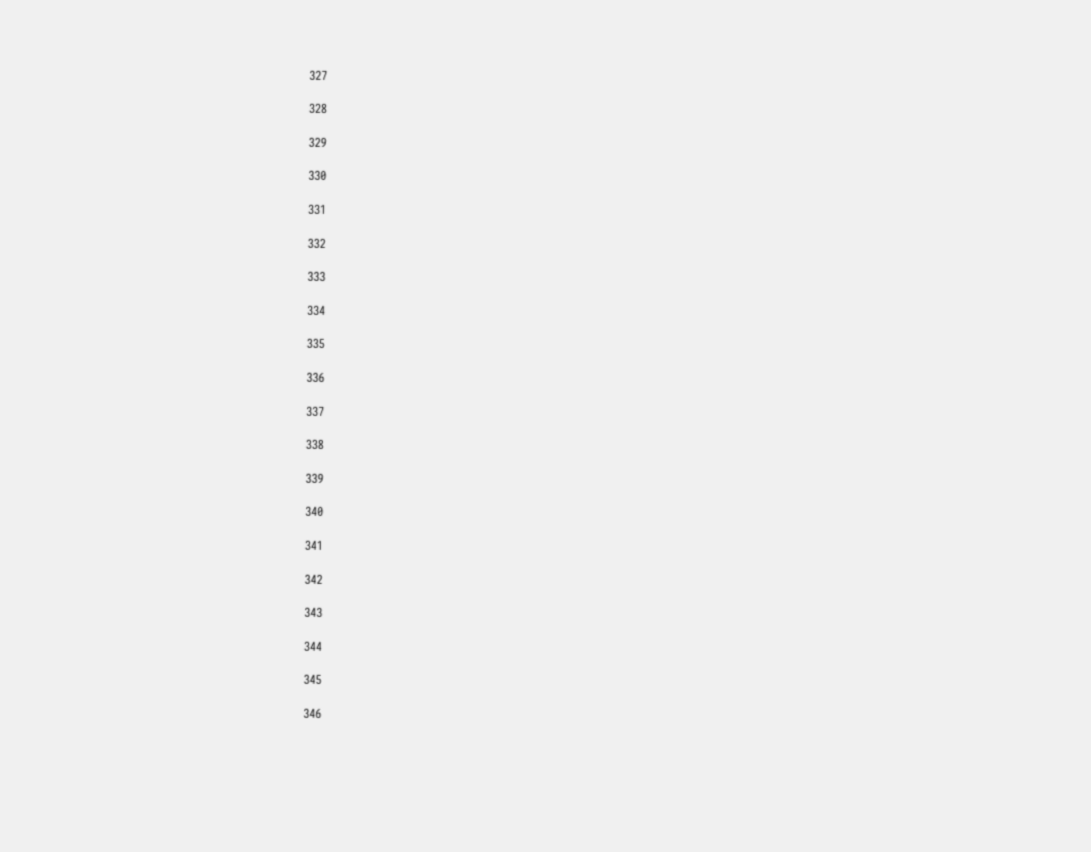327

328

329

330

331

332

333

334

335

336

337

338

339

340

341

342

343

344

345

346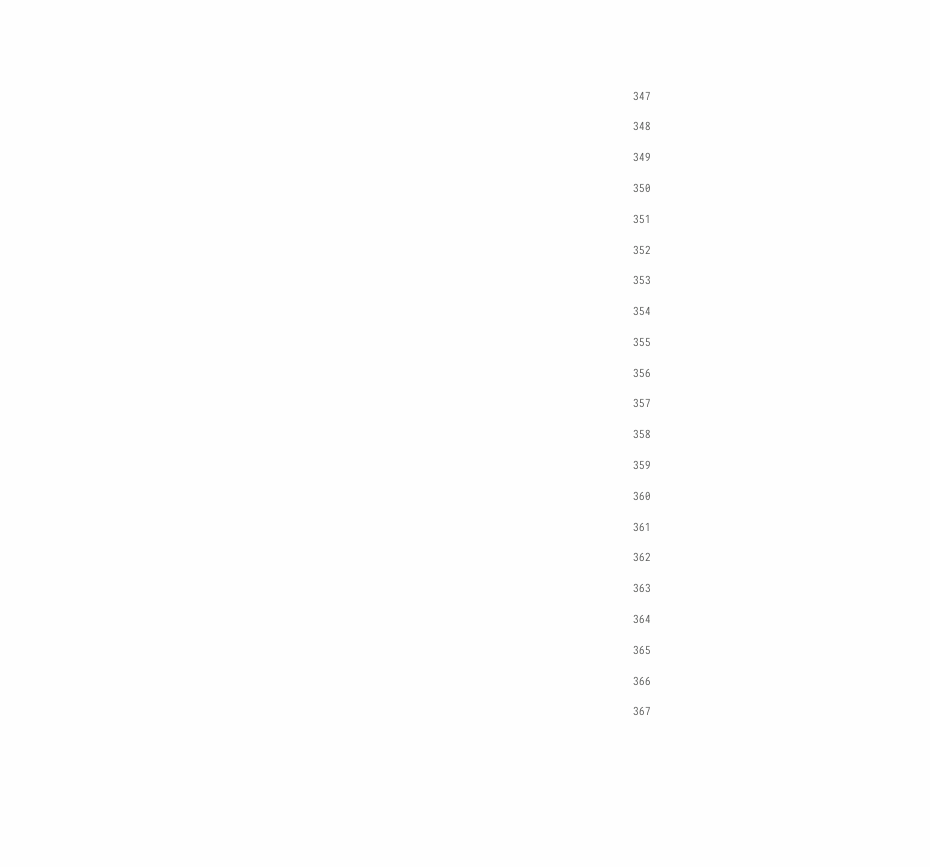347

348

349

350

351

352

353

354

355

356

357

358

359

360

361

362

363

364

365

366

367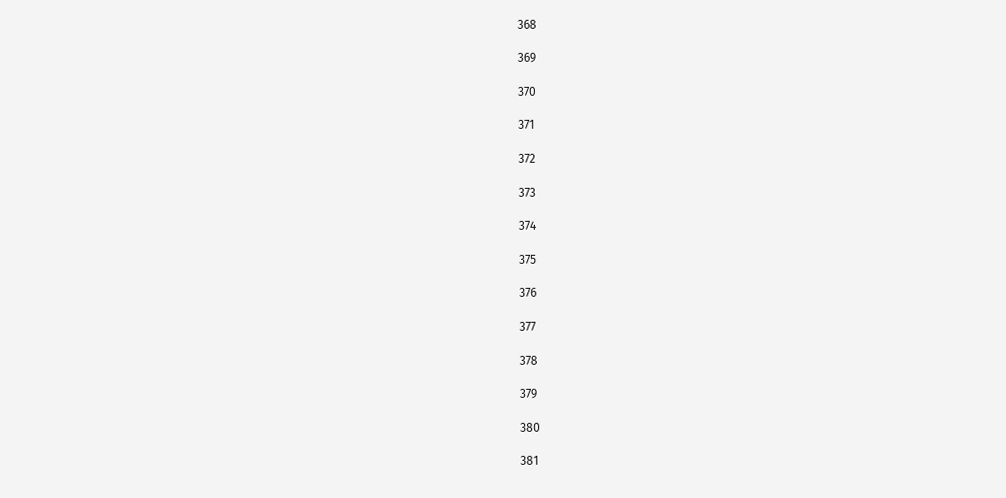368

369

370

371

372

373

374

375

376

377

378

379

380

381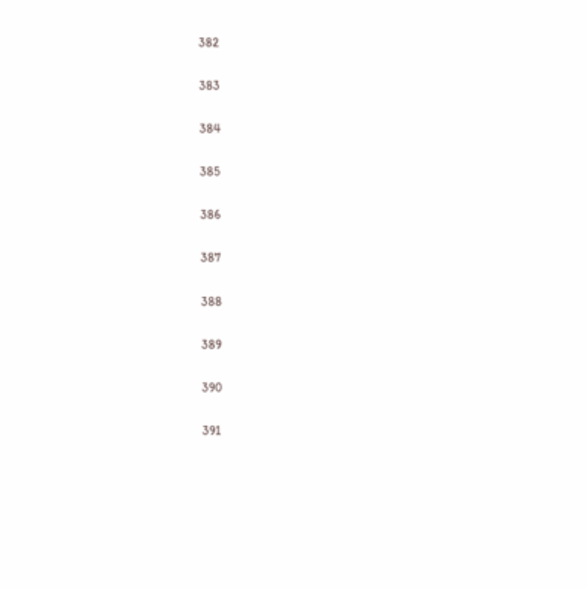382

383

384

385

386

387

388

389

390

391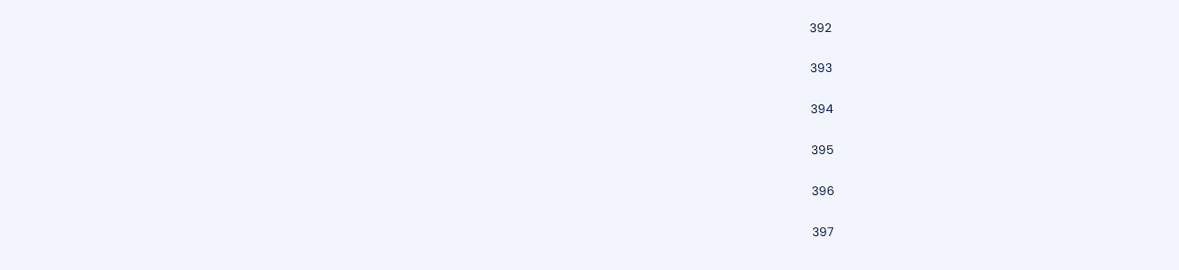392

393

394

395

396

397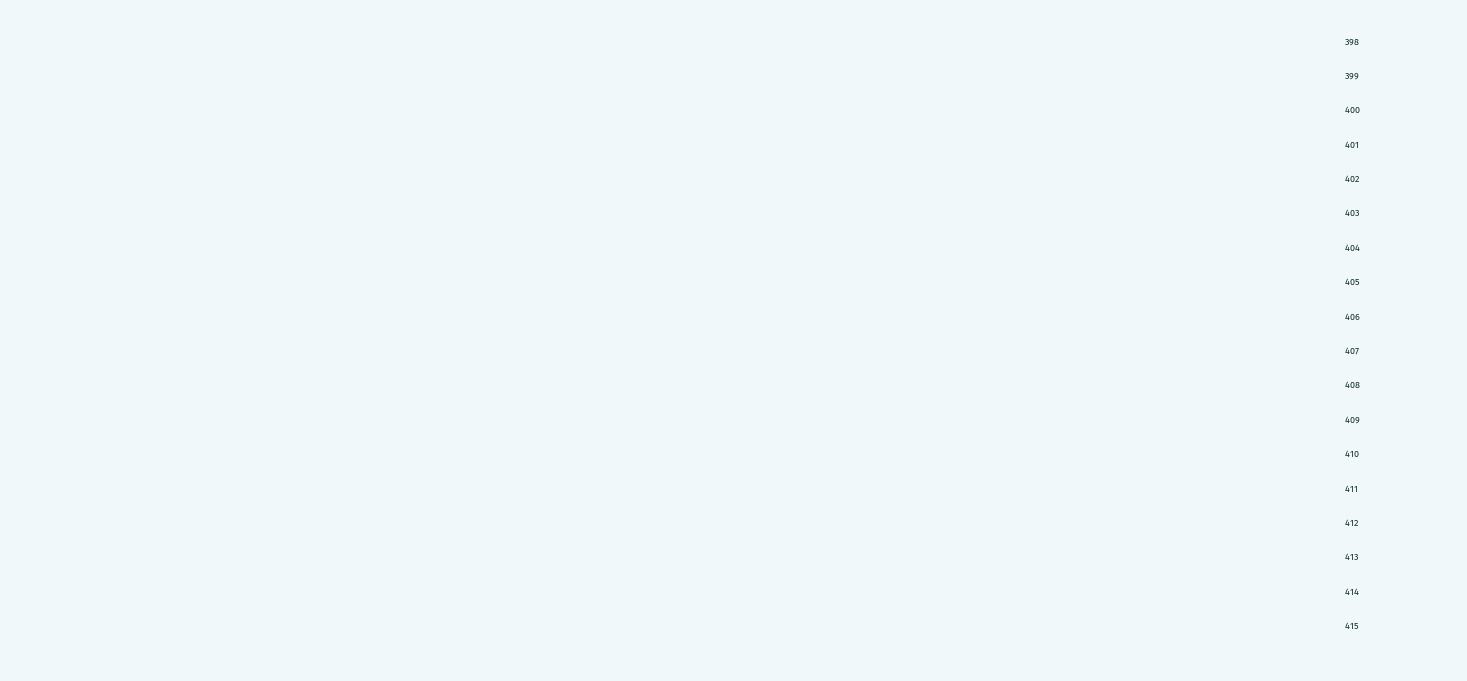398

399

400

401

402

403

404

405

406

407

408

409

410

411

412

413

414

415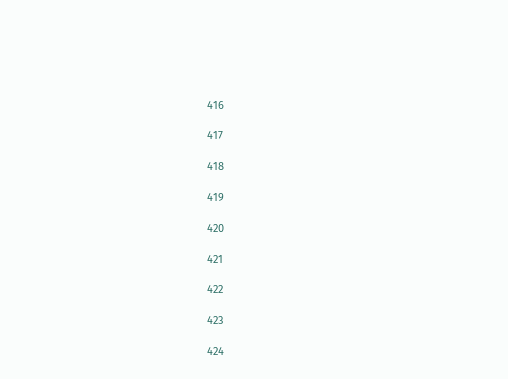416

417

418

419

420

421

422

423

424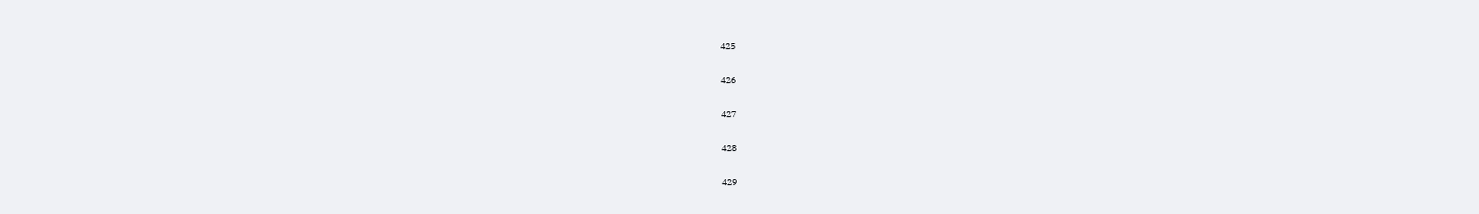425

426

427

428

429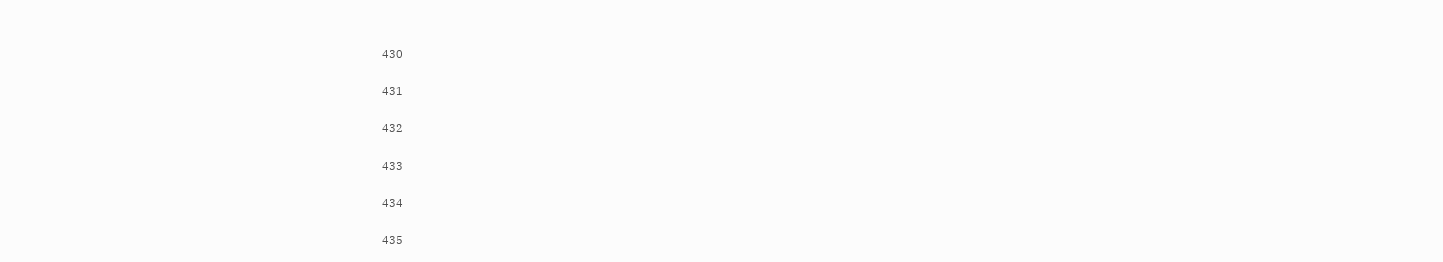430

431

432

433

434

435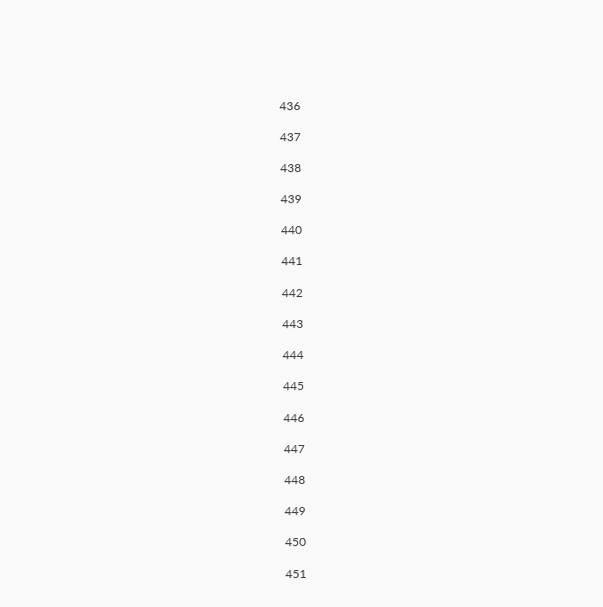436

437

438

439

440

441

442

443

444

445

446

447

448

449

450

451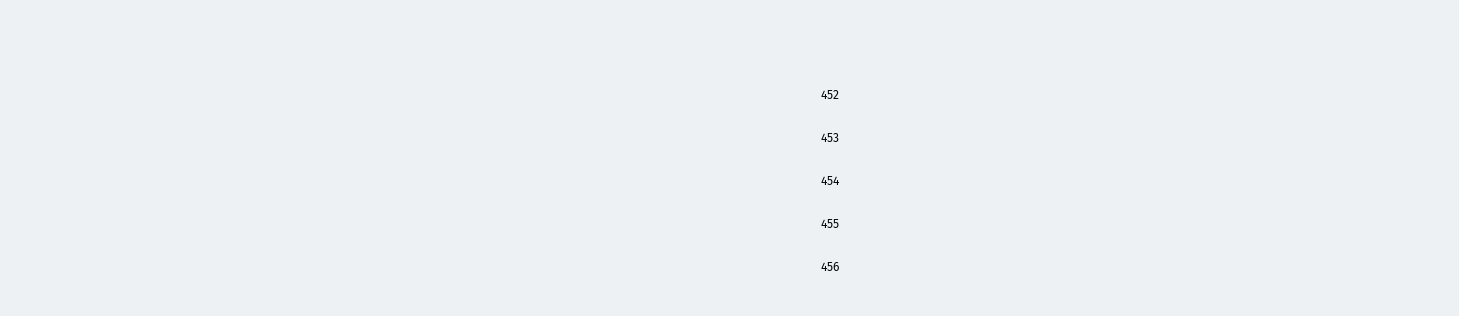452

453

454

455

456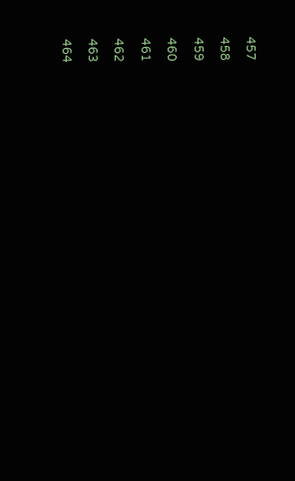457

458

459

460

461

462

463

464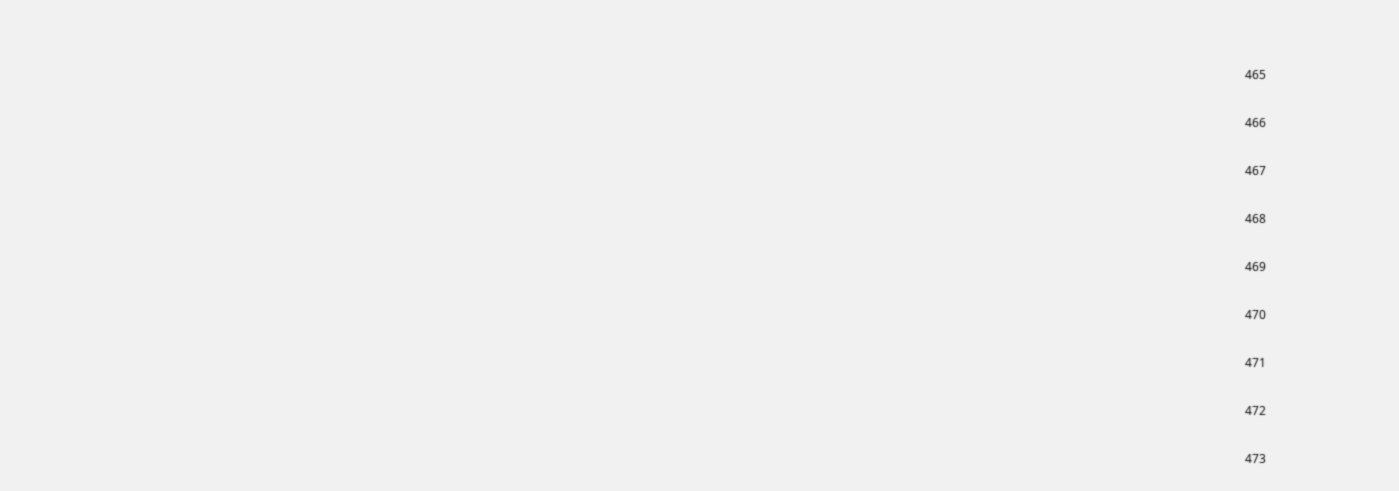465

466

467

468

469

470

471

472

473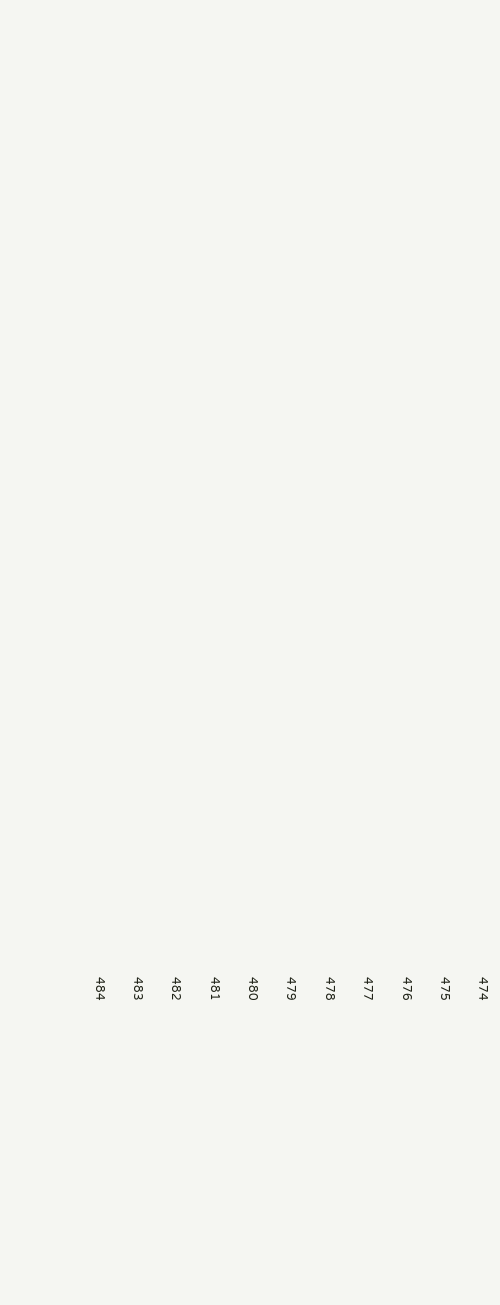474

475

476

477

478

479

480

481

482

483

484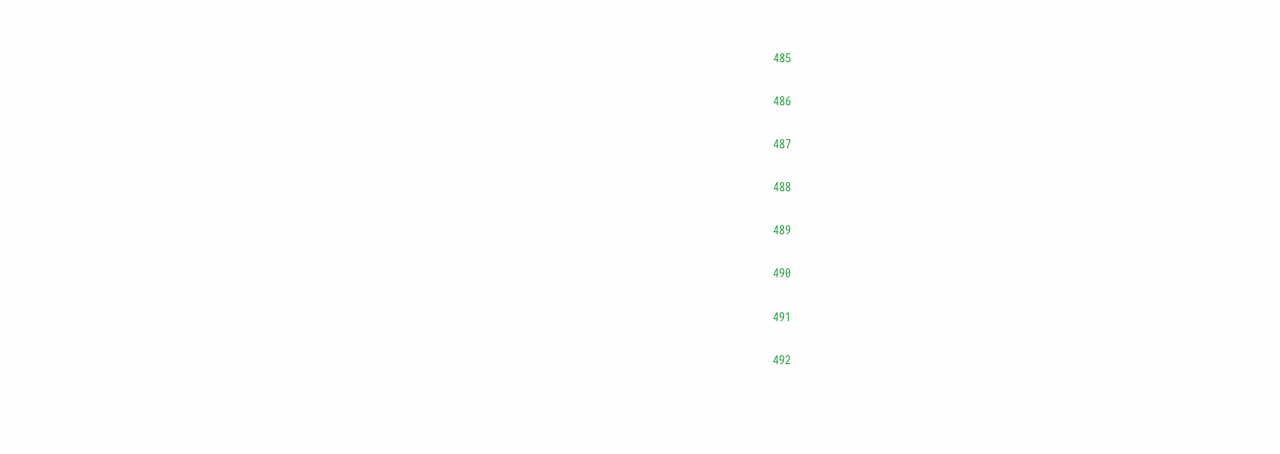485

486

487

488

489

490

491

492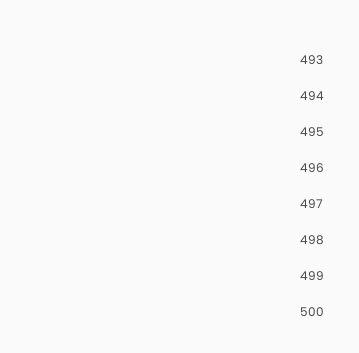493

494

495

496

497

498

499

500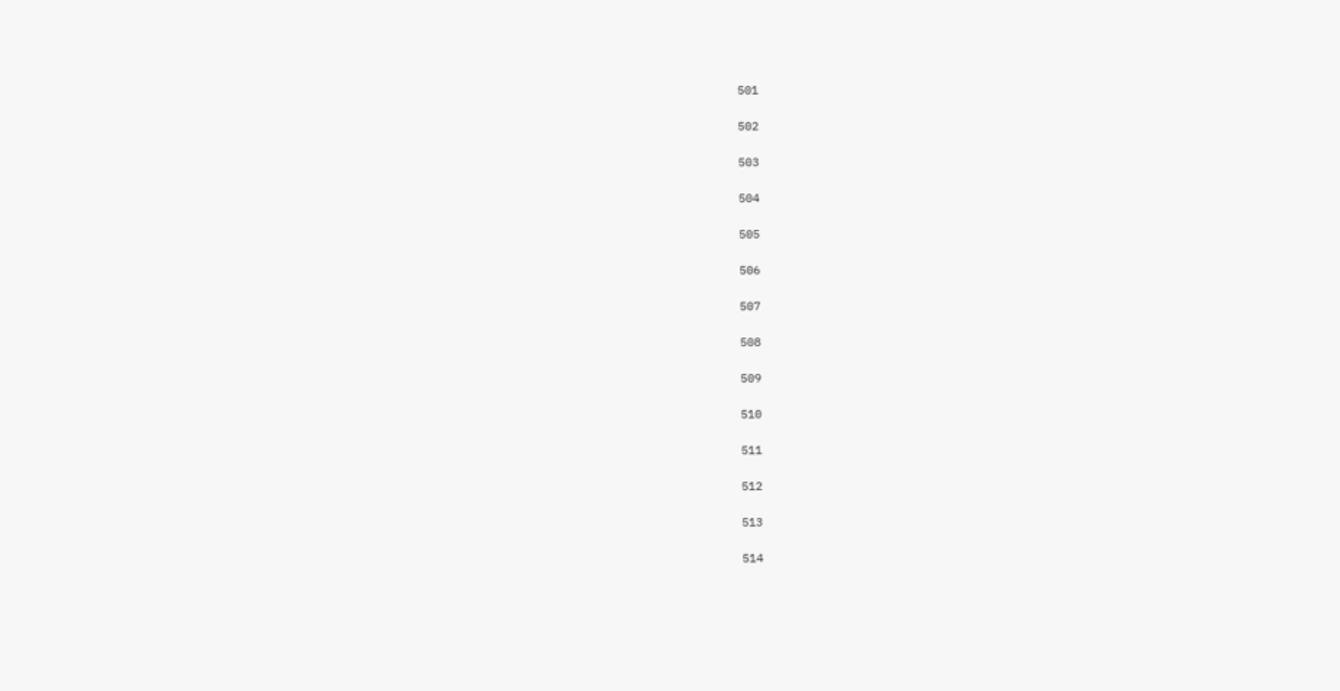501

502

503

504

505

506

507

508

509

510

511

512

513

514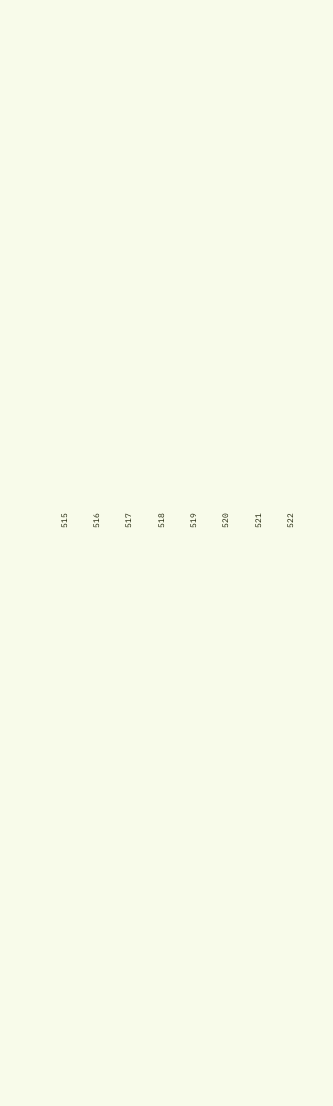515

516

517

518

519

520

521

522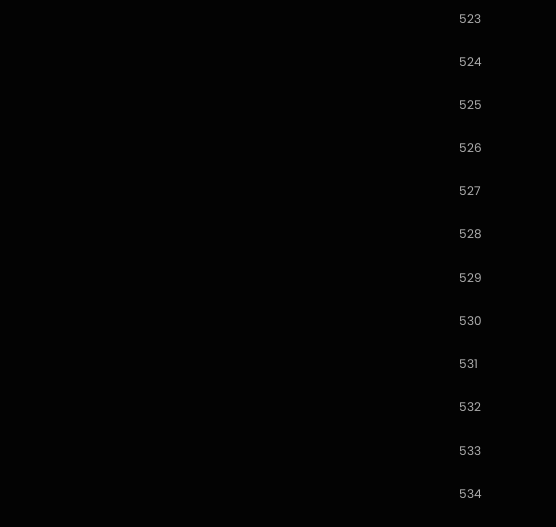523

524

525

526

527

528

529

530

531

532

533

534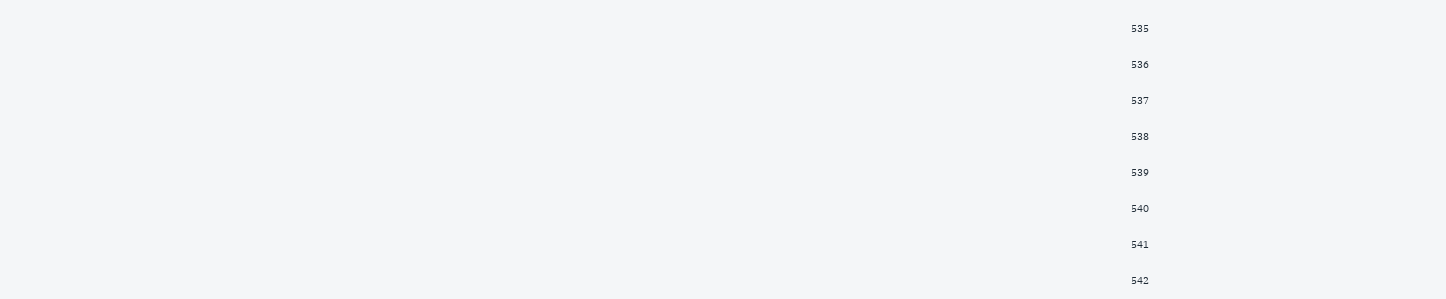535

536

537

538

539

540

541

542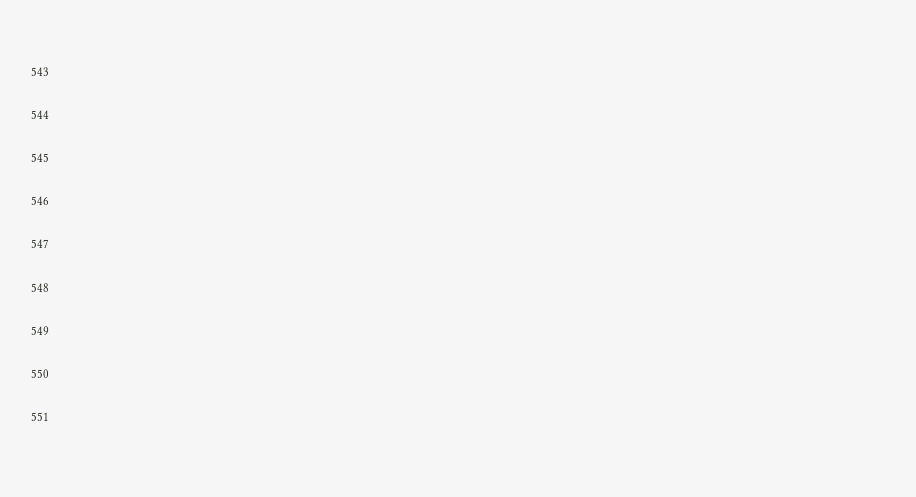543

544

545

546

547

548

549

550

551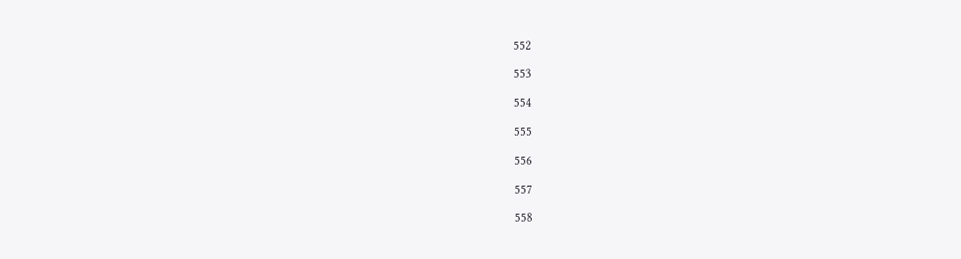552

553

554

555

556

557

558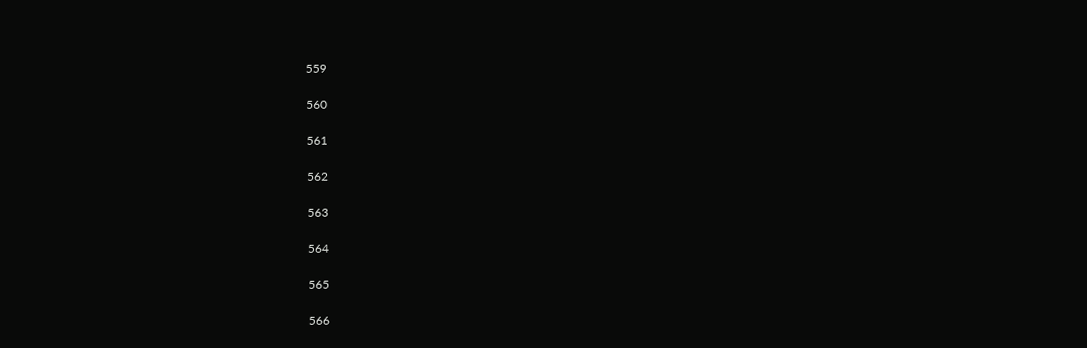559

560

561

562

563

564

565

566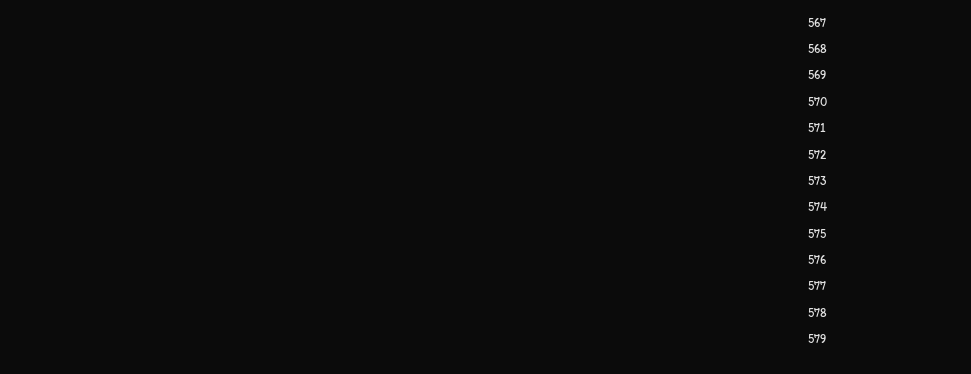567

568

569

570

571

572

573

574

575

576

577

578

579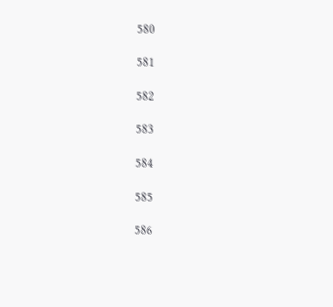580

581

582

583

584

585

586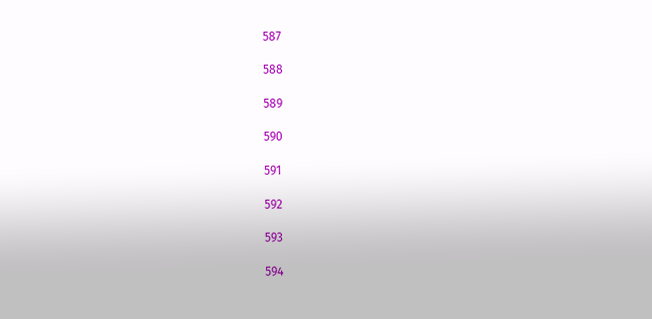587

588

589

590

591

592

593

594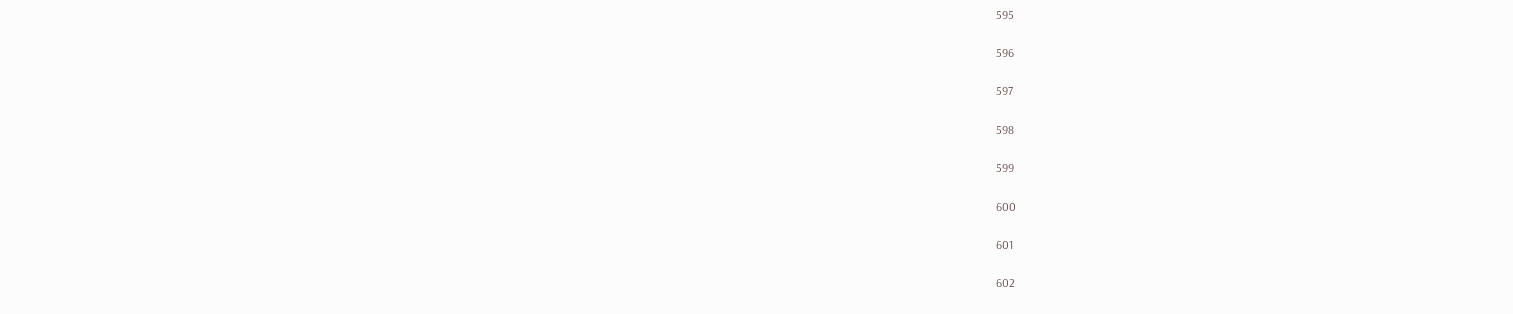595

596

597

598

599

600

601

602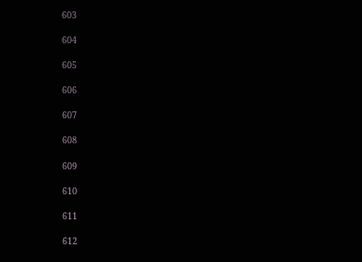603

604

605

606

607

608

609

610

611

612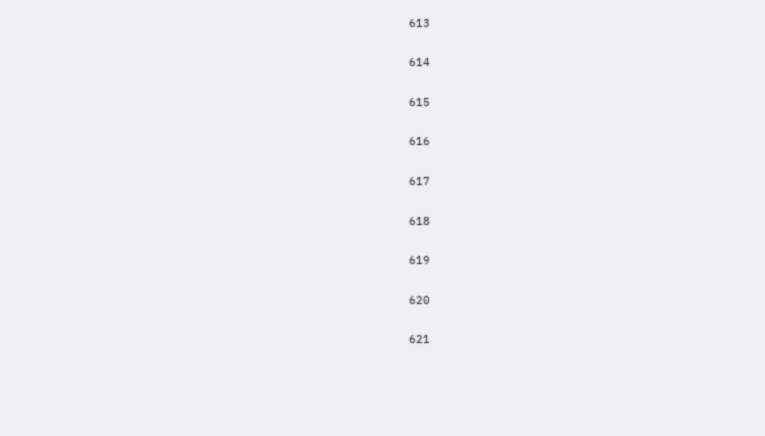613

614

615

616

617

618

619

620

621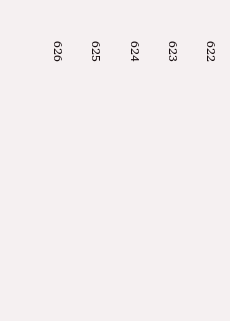622

623

624

625

626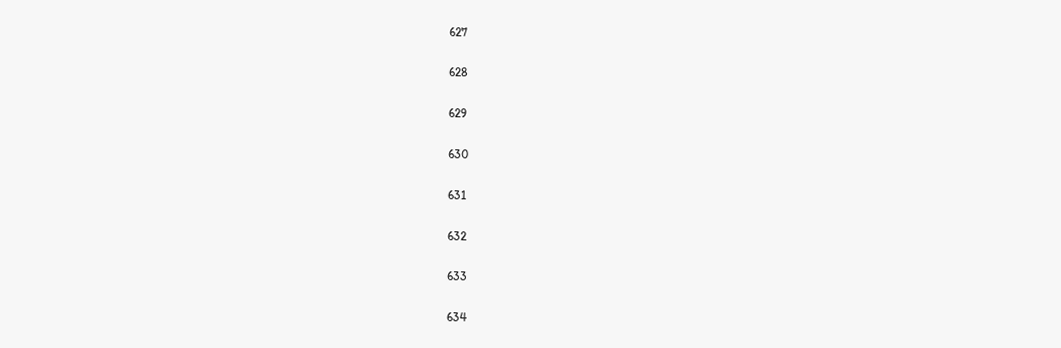627

628

629

630

631

632

633

634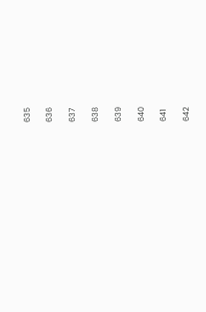635

636

637

638

639

640

641

642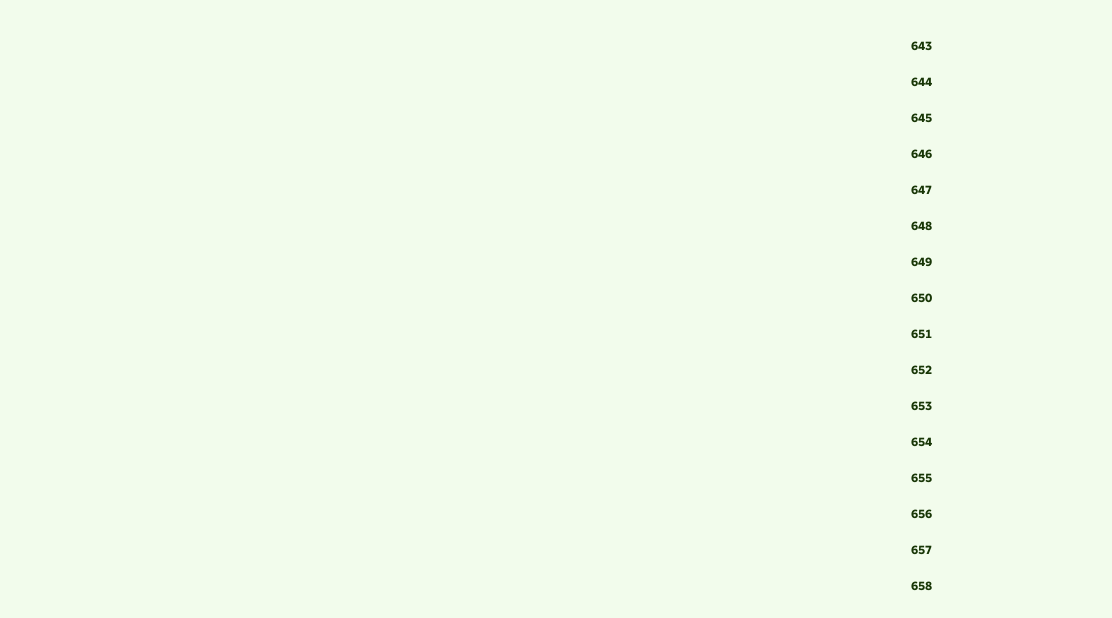643

644

645

646

647

648

649

650

651

652

653

654

655

656

657

658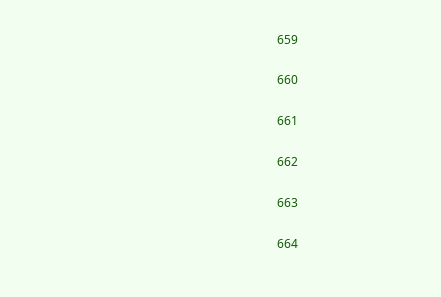659

660

661

662

663

664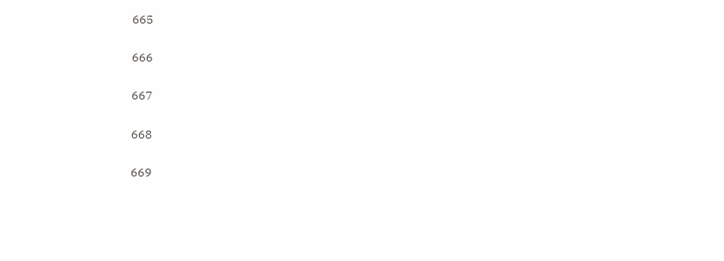665

666

667

668

669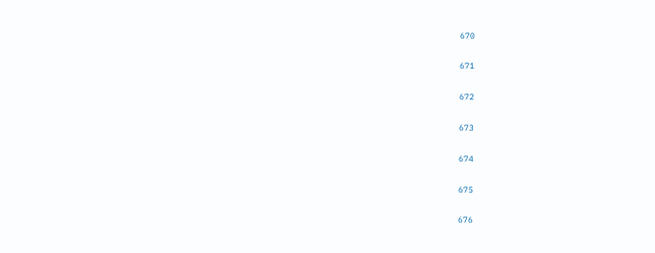670

671

672

673

674

675

676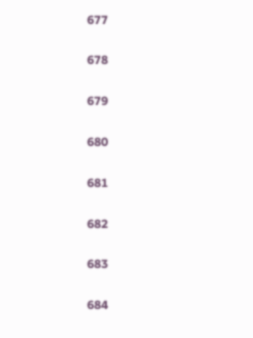677

678

679

680

681

682

683

684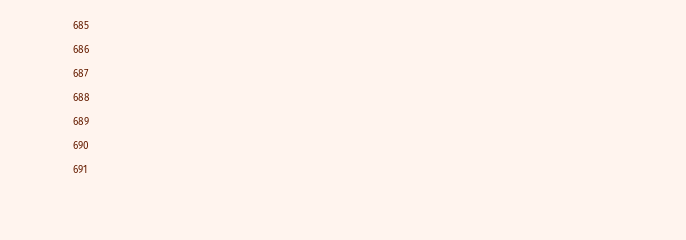685

686

687

688

689

690

691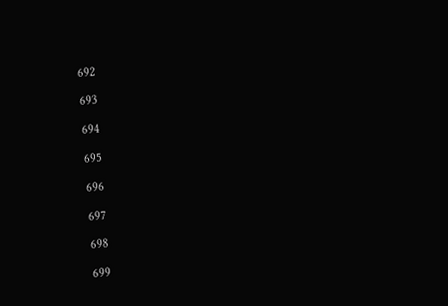692

693

694

695

696

697

698

699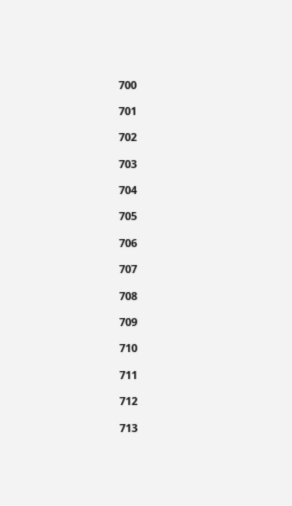700

701

702

703

704

705

706

707

708

709

710

711

712

713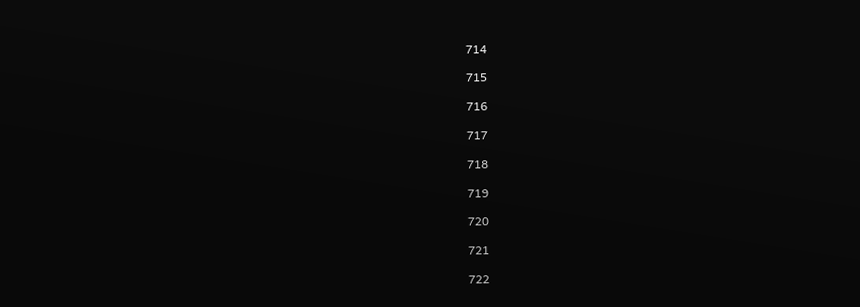714

715

716

717

718

719

720

721

722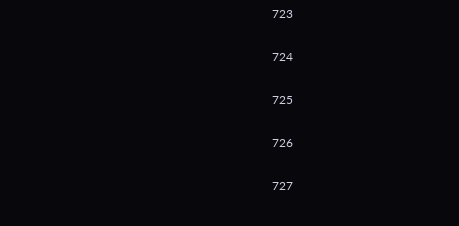723

724

725

726

727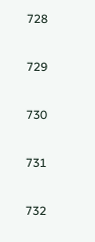728

729

730

731

732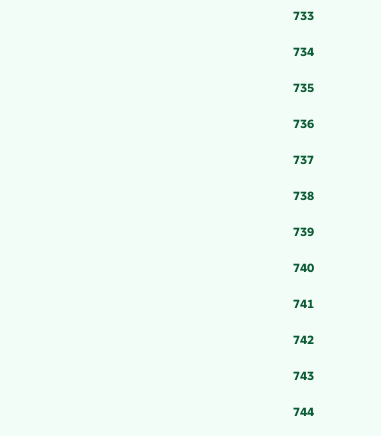733

734

735

736

737

738

739

740

741

742

743

744